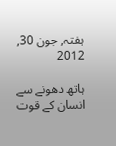ہفتہ, جون 30, 2012

ہاتھ دھونے سے انسان کے قوت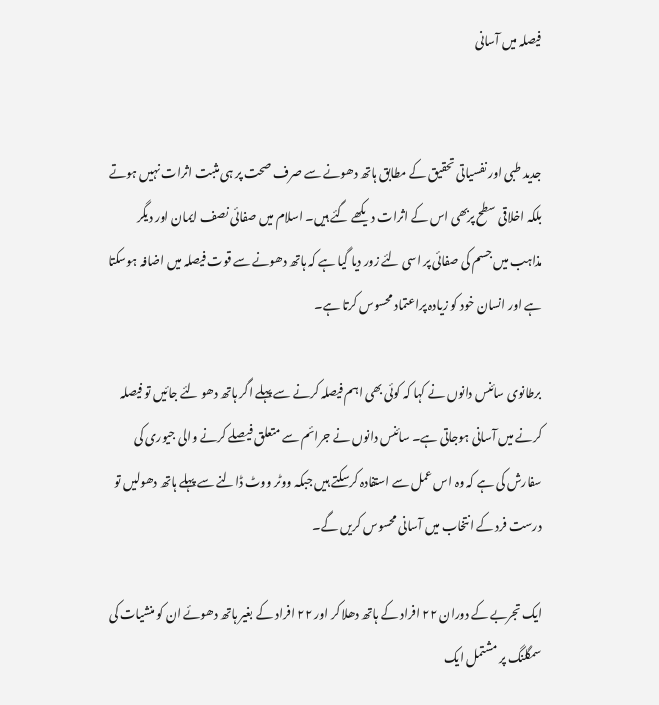فیصلہ میں آسانی


جدید طبی اور نفسیاتی تحقیق کے مطابق ہاتھ دھونے سے صرف صحت پر ہی مثبت اثرات نہیں ہوتے بلکہ اخلاقی سطح پربھی اس کے اثرات دیکھے گئے ہیں۔ اسلام میں صفائی نصف ایمان اور دیگر مذاہب میں جسم کی صفائی پر اسی لئے زور دیا گیا ہے کہ ہاتھ دھونے سے قوت فیصلہ میں اضافہ ہوسکتا ہے اور انسان خود کو زیادہ پراعتماد محسوس کرتا ہے۔

برطانوی سائنس دانوں نے کہا کہ کوئی بھی اہم فیصلہ کرنے سے پہلے اگر ہاتھ دھو لئے جائیں تو فیصلہ کرنے میں آسانی ہوجاتی ہے۔ سائنس دانوں نے جرائم سے متعلق فیصلے کرنے والی جیوری کی سفارش کی ہے کہ وہ اس عمل سے استفادہ کرسکتے ہیں جبکہ ووٹر ووٹ ڈالنے سے پہلے ہاتھ دھولیں تو درست فرد کے انتخاب میں آسانی محسوس کریں گے۔

ایک تجربے کے دوران ۲۲ افراد کے ہاتھ دھلا کر اور ۲۲ افراد کے بغیر ہاتھ دھوئے ان کو منشیات کی سمگلنگ پر مشتمل ایک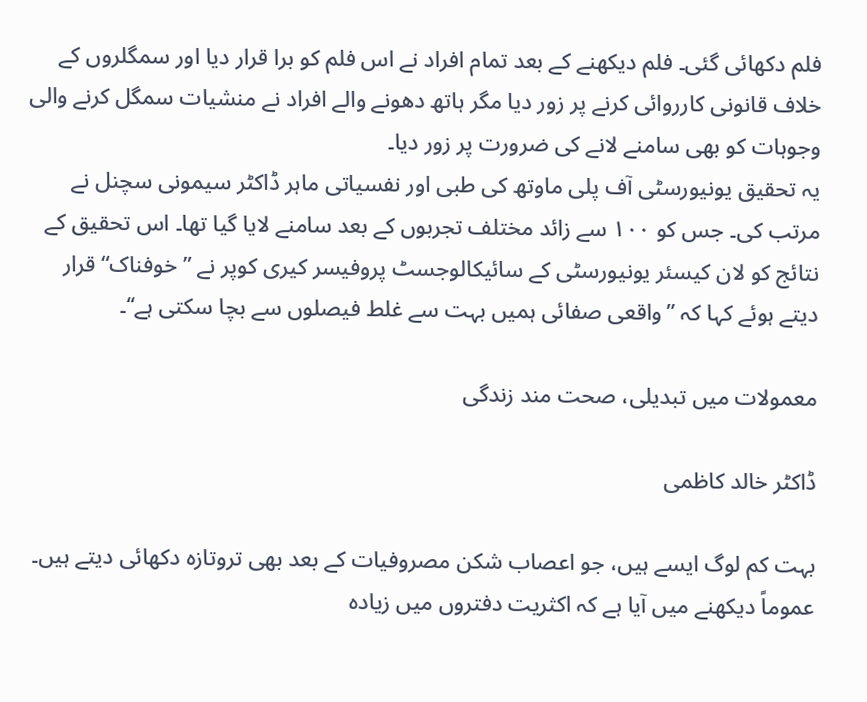فلم دکھائی گئی۔ فلم دیکھنے کے بعد تمام افراد نے اس فلم کو برا قرار دیا اور سمگلروں کے خلاف قانونی کارروائی کرنے پر زور دیا مگر ہاتھ دھونے والے افراد نے منشیات سمگل کرنے والی وجوہات کو بھی سامنے لانے کی ضرورت پر زور دیا۔
یہ تحقیق یونیورسٹی آف پلی ماوتھ کی طبی اور نفسیاتی ماہر ڈاکٹر سیمونی سچنل نے مرتب کی۔ جس کو ۱۰۰ سے زائد مختلف تجربوں کے بعد سامنے لایا گیا تھا۔ اس تحقیق کے نتائج کو لان کیسئر یونیورسٹی کے سائیکالوجسٹ پروفیسر کیری کوپر نے ”خوفناک“ قرار دیتے ہوئے کہا کہ ”واقعی صفائی ہمیں بہت سے غلط فیصلوں سے بچا سکتی ہے‘‘۔

معمولات میں تبدیلی، صحت مند زندگی

ڈاکٹر خالد کاظمی

بہت کم لوگ ایسے ہیں، جو اعصاب شکن مصروفیات کے بعد بھی تروتازہ دکھائی دیتے ہیں۔ عموماً دیکھنے میں آیا ہے کہ اکثریت دفتروں میں زیادہ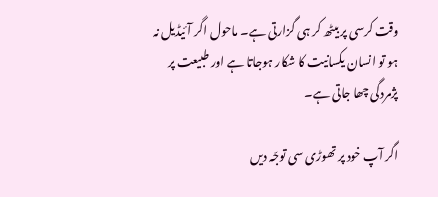وقت کرسی پر بیٹھ کر ہی گزارتی ہے۔ ماحول اگر آئیڈیل نہ ہو تو انسان یکسانیت کا شکار ہوجاتا ہے اور طبیعت پر پژمردگی چھا جاتی ہے۔

اگر آپ خود پر تھوڑی سی توجّہ دیں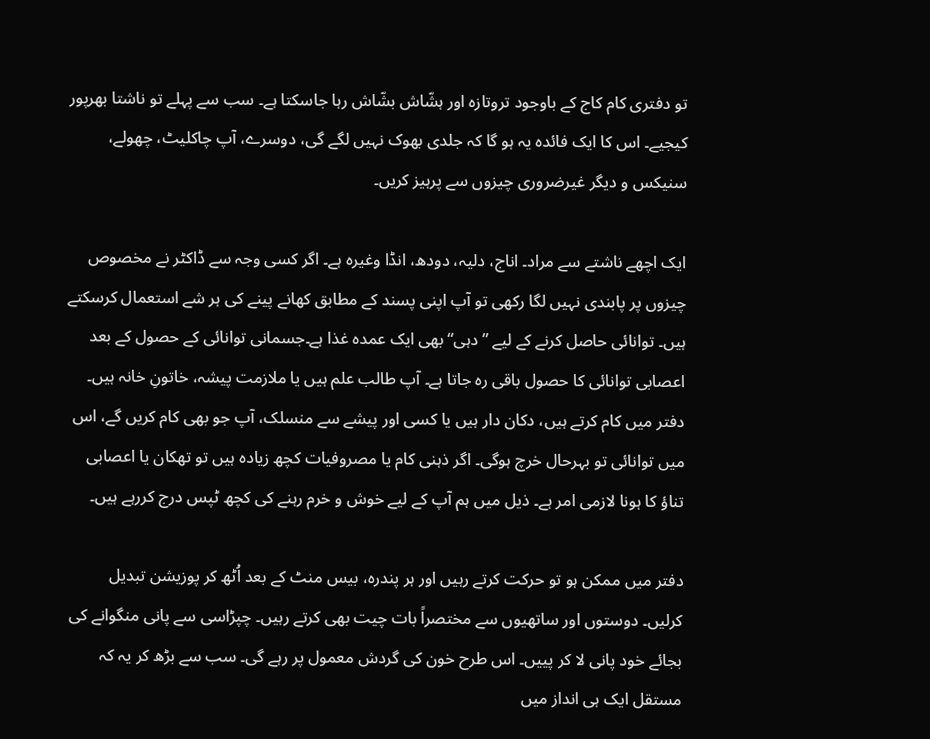تو دفتری کام کاج کے باوجود تروتازہ اور ہشّاش بشّاش رہا جاسکتا ہے۔ سب سے پہلے تو ناشتا بھرپور کیجیے۔ اس کا ایک فائدہ یہ ہو گا کہ جلدی بھوک نہیں لگے گی، دوسرے، آپ چاکلیٹ، چھولے، سنیکس و دیگر غیرضروری چیزوں سے پرہیز کریں۔

ایک اچھے ناشتے سے مراد۔ اناج، دلیہ، دودھ، انڈا وغیرہ ہے۔ اگر کسی وجہ سے ڈاکٹر نے مخصوص چیزوں پر پابندی نہیں لگا رکھی تو آپ اپنی پسند کے مطابق کھانے پینے کی ہر شے استعمال کرسکتے ہیں۔ توانائی حاصل کرنے کے لیے ”دہی“ بھی ایک عمدہ غذا ہے۔جسمانی توانائی کے حصول کے بعد اعصابی توانائی کا حصول باقی رہ جاتا ہے۔ آپ طالب علم ہیں یا ملازمت پیشہ، خاتونِ خانہ ہیں۔ دفتر میں کام کرتے ہیں، دکان دار ہیں یا کسی اور پیشے سے منسلک، آپ جو بھی کام کریں گے، اس میں توانائی تو بہرحال خرچ ہوگی۔ اگر ذہنی کام یا مصروفیات کچھ زیادہ ہیں تو تھکان یا اعصابی تناؤ کا ہونا لازمی امر ہے۔ ذیل میں ہم آپ کے لیے خوش و خرم رہنے کی کچھ ٹپس درج کررہے ہیں۔

دفتر میں ممکن ہو تو حرکت کرتے رہیں اور ہر پندرہ، بیس منٹ کے بعد اُٹھ کر پوزیشن تبدیل کرلیں۔ دوستوں اور ساتھیوں سے مختصراً بات چیت بھی کرتے رہیں۔ چپڑاسی سے پانی منگوانے کی بجائے خود پانی لا کر پییں۔ اس طرح خون کی گردش معمول پر رہے گی۔ سب سے بڑھ کر یہ کہ مستقل ایک ہی انداز میں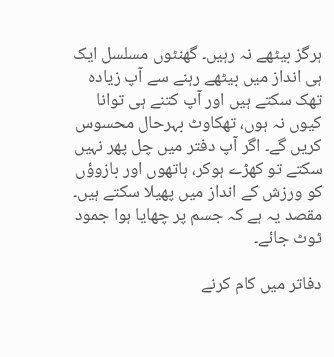ہرگز بیٹھے نہ رہیں۔ گھنٹوں مسلسل ایک ہی انداز میں بیٹھے رہنے سے آپ زیادہ تھک سکتے ہیں اور آپ کتنے ہی توانا کیوں نہ ہوں، تھکاوٹ بہرحال محسوس کریں گے۔ اگر آپ دفتر میں چل پھر نہیں سکتے تو کھڑے ہوکر، ہاتھوں اور بازوؤں کو ورزش کے انداز میں پھیلا سکتے ہیں۔ مقصد یہ ہے کہ جسم پر چھایا ہوا جمود ٹوٹ جائے۔

دفاتر میں کام کرنے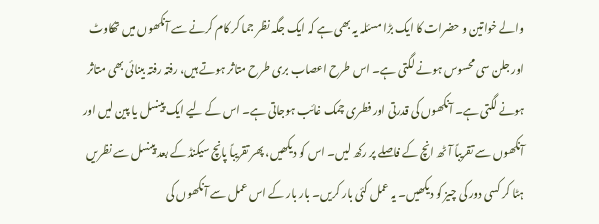والے خواتین و حضرات کا ایک بڑا مسئلہ یہ بھی ہے کہ ایک جگہ نظر جما کر کام کرنے سے آنکھوں میں تھکاوٹ اور جلن سی محسوس ہونے لگتی ہے۔ اس طرح اعصاب بری طرح متاثر ہوتے ہیں، رفتہ رفتہ بینائی بھی متاثر ہونے لگتی ہے۔ آنکھوں کی قدرتی اور فطری چمک غائب ہوجاتی ہے۔ اس کے لیے ایک پینسل یا پین لیں اور آنکھوں سے تقریباً آٹھ انچ کے فاصلے پر رکھ لیں۔ اس کو دیکھیں، پھر تقریباً پانچ سیکنڈ کے بعد پینسل سے نظریں ہٹا کر کسی دور کی چیز کو دیکھیں۔ یہ عمل کئی بار کریں۔ بار بار کے اس عمل سے آنکھوں کی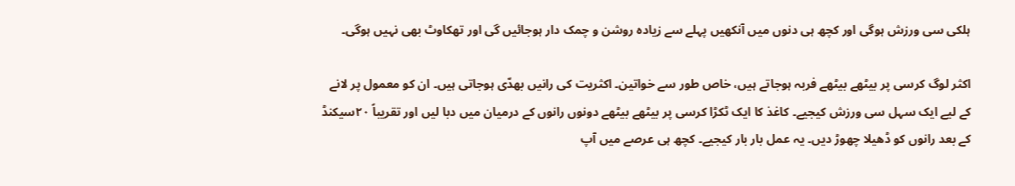ہلکی سی ورزش ہوگی اور کچھ ہی دنوں میں آنکھیں پہلے سے زیادہ روشن و چمک دار ہوجائیں گی اور تھکاوٹ بھی نہیں ہوگی۔

اکثر لوگ کرسی پر بیٹھے بیٹھے فربہ ہوجاتے ہیں، خاص طور سے خواتین۔ اکثریت کی رانیں بھدّی ہوجاتی ہیں۔ ان کو معمول پر لانے کے لیے ایک سہل سی ورزش کیجیے۔ کاغذ کا ایک ٹکڑا کرسی پر بیٹھے بیٹھے دونوں رانوں کے درمیان میں دبا لیں اور تقریباً ۲۰سیکنڈ کے بعد رانوں کو ڈھیلا چھوڑ دیں۔ یہ عمل بار بار کیجیے۔ کچھ ہی عرصے میں آپ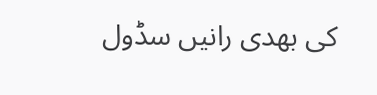کی بھدی رانیں سڈول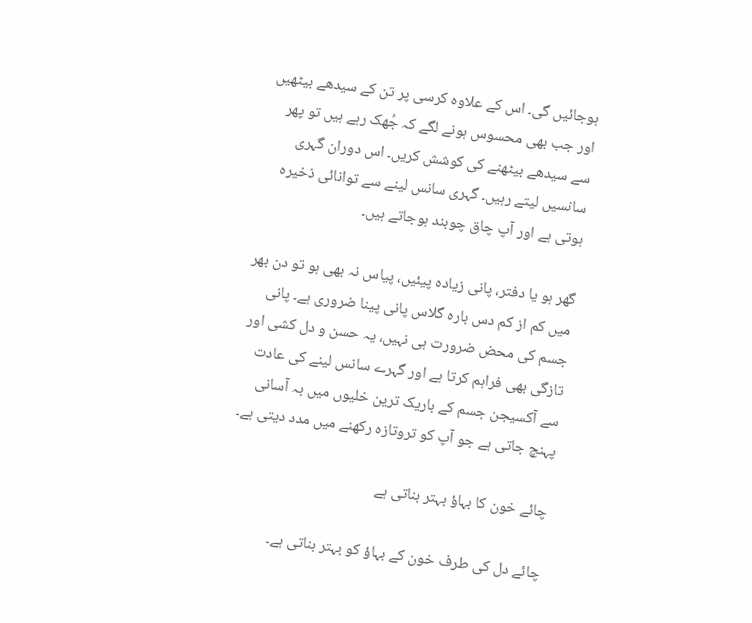ہوجائیں گی۔ اس کے علاوہ کرسی پر تن کے سیدھے بیٹھیں اور جب بھی محسوس ہونے لگے کہ جُھک رہے ہیں تو پھر سے سیدھے بیٹھنے کی کوشش کریں۔ اس دوران گہری سانسیں لیتے رہیں۔ گہری سانس لینے سے توانائی ذخیرہ ہوتی ہے اور آپ چاق چوبند ہوجاتے ہیں۔

گھر ہو یا دفتر، پانی زیادہ پیئیں، پیاس نہ بھی ہو تو دن بھر میں کم از کم دس بارہ گلاس پانی پینا ضروری ہے۔ پانی جسم کی محض ضرورت ہی نہیں، یہ حسن و دل کشی اور تازگی بھی فراہم کرتا ہے اور گہرے سانس لینے کی عادت سے آکسیجن جسم کے باریک ترین خلیوں میں بہ آسانی پہنچ جاتی ہے جو آپ کو تروتازہ رکھنے میں مدد دیتی ہے۔

چائے خون کا بہاؤ بہتر بناتی ہے

چائے دل کی طرف خون کے بہاؤ کو بہتر بناتی ہے۔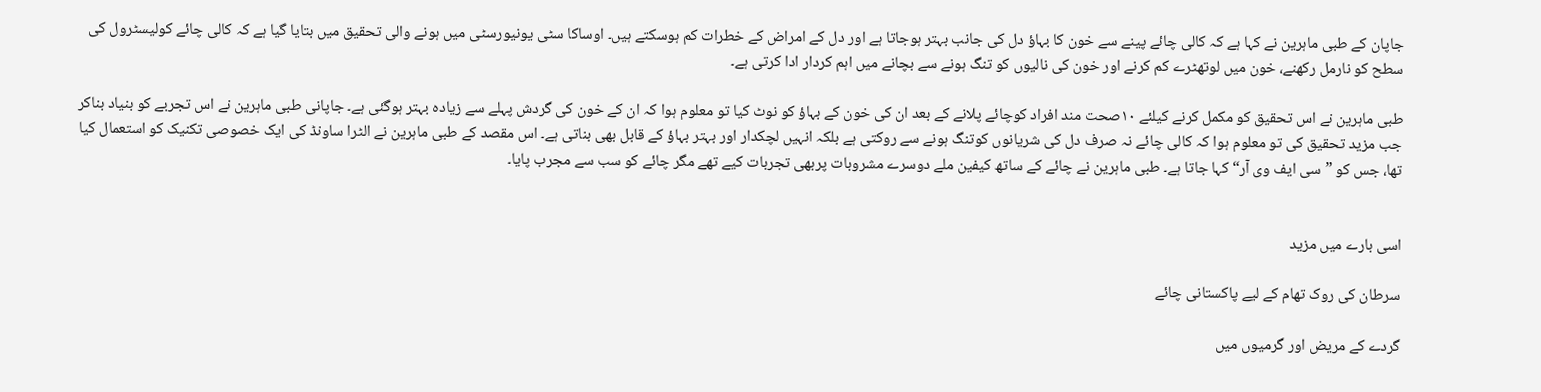جاپان کے طبی ماہرین نے کہا ہے کہ کالی چائے پینے سے خون کا بہاؤ دل کی جانب بہتر ہوجاتا ہے اور دل کے امراض کے خطرات کم ہوسکتے ہیں۔ اوساکا سٹی یونیورسٹی میں ہونے والی تحقیق میں بتایا گیا ہے کہ کالی چائے کولیسٹرول کی سطح کو نارمل رکھنے، خون میں لوتھٹرے کم کرنے اور خون کی نالیوں کو تنگ ہونے سے بچانے میں اہم کردار ادا کرتی ہے۔

طبی ماہرین نے اس تحقیق کو مکمل کرنے کیلئے ۱۰صحت مند افراد کوچائے پلانے کے بعد ان کی خون کے بہاؤ کو نوٹ کیا تو معلوم ہوا کہ ان کے خون کی گردش پہلے سے زیادہ بہتر ہوگئی ہے۔ جاپانی طبی ماہرین نے اس تجربے کو بنیاد بناکر جب مزید تحقیق کی تو معلوم ہوا کہ کالی چائے نہ صرف دل کی شریانوں کوتنگ ہونے سے روکتی ہے بلکہ انہیں لچکدار اور بہتر بہاؤ کے قابل بھی بناتی ہے۔ اس مقصد کے طبی ماہرین نے الٹرا ساونڈ کی ایک خصوصی تکنیک کو استعمال کیا تھا، جس کو ”سی ایف وی آر“ کہا جاتا ہے۔ طبی ماہرین نے چائے کے ساتھ کیفین ملے دوسرے مشروبات پربھی تجربات کیے تھے مگر چائے کو سب سے مجرب پایا۔


اسی بارے میں مزید

سرطان کی روک تھام کے لیے پاکستانی چائے

گردے کے مریض اور گرمیوں میں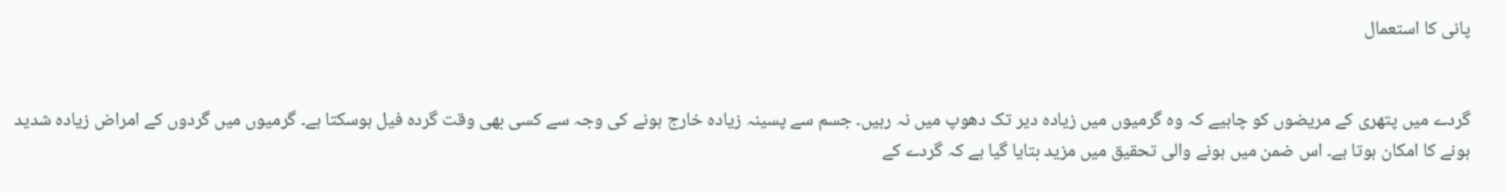پانی کا استعمال


گردے میں پتھری کے مریضوں کو چاہیے کہ وہ گرمیوں میں زیادہ دیر تک دھوپ میں نہ رہیں۔ جسم سے پسینہ زیادہ خارج ہونے کی وجہ سے کسی بھی وقت گردہ فیل ہوسکتا ہے۔ گرمیوں میں گردوں کے امراض زیادہ شدید ہونے کا امکان ہوتا ہے۔ اس ضمن میں ہونے والی تحقیق میں مزید بتایا گیا ہے کہ گردے کے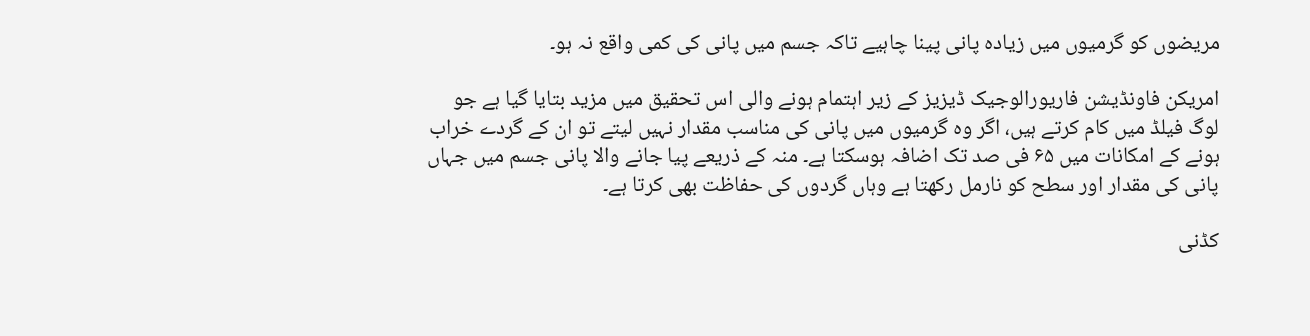مریضوں کو گرمیوں میں زیادہ پانی پینا چاہیے تاکہ جسم میں پانی کی کمی واقع نہ ہو۔

امریکن فاونڈیشن فاریورالوجیک ڈیزیز کے زیر اہتمام ہونے والی اس تحقیق میں مزید بتایا گیا ہے جو لوگ فیلڈ میں کام کرتے ہیں، اگر وہ گرمیوں میں پانی کی مناسب مقدار نہیں لیتے تو ان کے گردے خراب ہونے کے امکانات میں ۶۵ فی صد تک اضافہ ہوسکتا ہے۔ منہ کے ذریعے پیا جانے والا پانی جسم میں جہاں پانی کی مقدار اور سطح کو نارمل رکھتا ہے وہاں گردوں کی حفاظت بھی کرتا ہے۔

کڈنی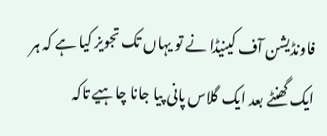فاونڈیشن آف کینیڈا نے تو یہاں تک تجویز کیا ہے کہ ہر ایک گھنٹے بعد ایک گلاس پانی پیا جانا چاہیے تاکہ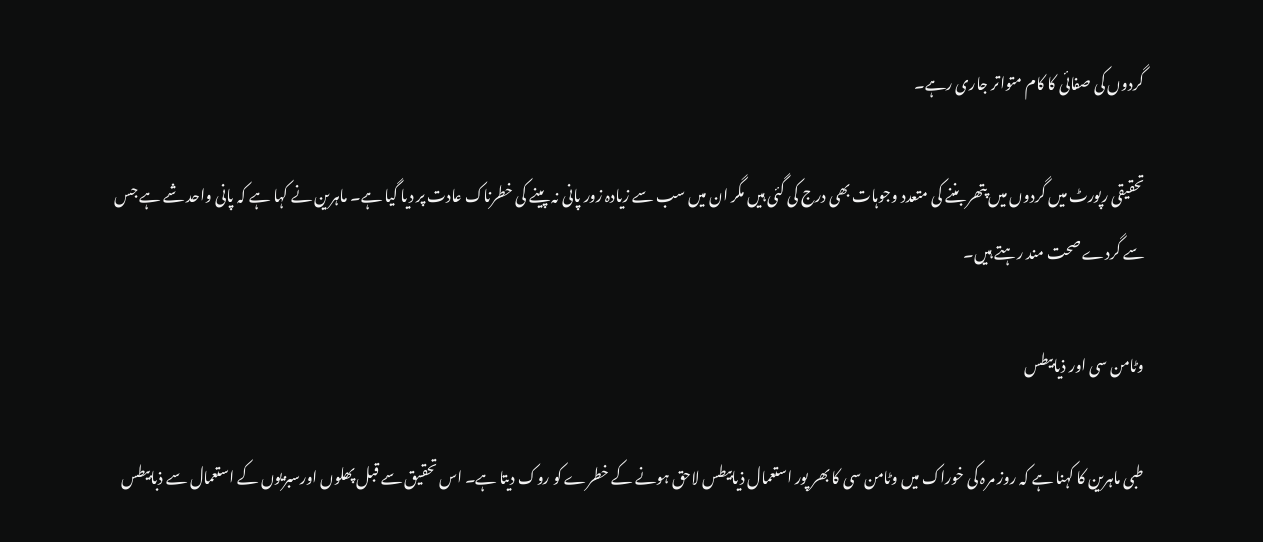گردوں کی صفائی کا کام متواتر جاری رہے۔

تحقیقی رپورٹ میں گردوں میں پتھر بننے کی متعدد وجوہات بھی درج کی گئی ہیں مگر ان میں سب سے زیادہ زور پانی نہ پینے کی خطرناک عادت پر دیا گیا ہے۔ ماہرین نے کہا ہے کہ پانی واحد شے ہے جس سے گردے صحت مند رہتے ہیں۔

وٹامن سی اور ذیابیطس

طبی ماہرین کا کہنا ہے کہ روز مرہ کی خوراک میں وٹامن سی کا بھر پور استعمال ذیابیطس لاحق ہونے کے خطرے کو روک دیتا ہے۔ اس تحقیق سے قبل پھلوں اورسبزیوں کے استعمال سے ذبابیطس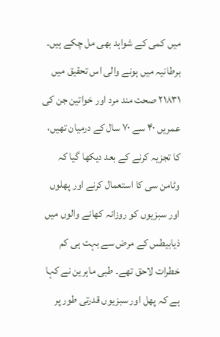میں کمی کے شواہد بھی مل چکے ہیں۔ برطانیہ میں ہونے والی اس تحقیق میں ۲۱۸۳۱ صحت مند مرد اور خواتین جن کی عمریں ۴۰ سے ۷۰ سال کے درمیان تھیں، کا تجزیہ کرنے کے بعد دیکھا گیا کہ وٹامن سی کا استعمال کرنے اور پھلوں اور سبزیوں کو روزانہ کھانے والوں میں ذیابیطس کے مرض سے بہت ہی کم خطرات لاحق تھے۔ طبی ماہرین نے کہا ہے کہ پھل اور سبزیوں قدرتی طور پر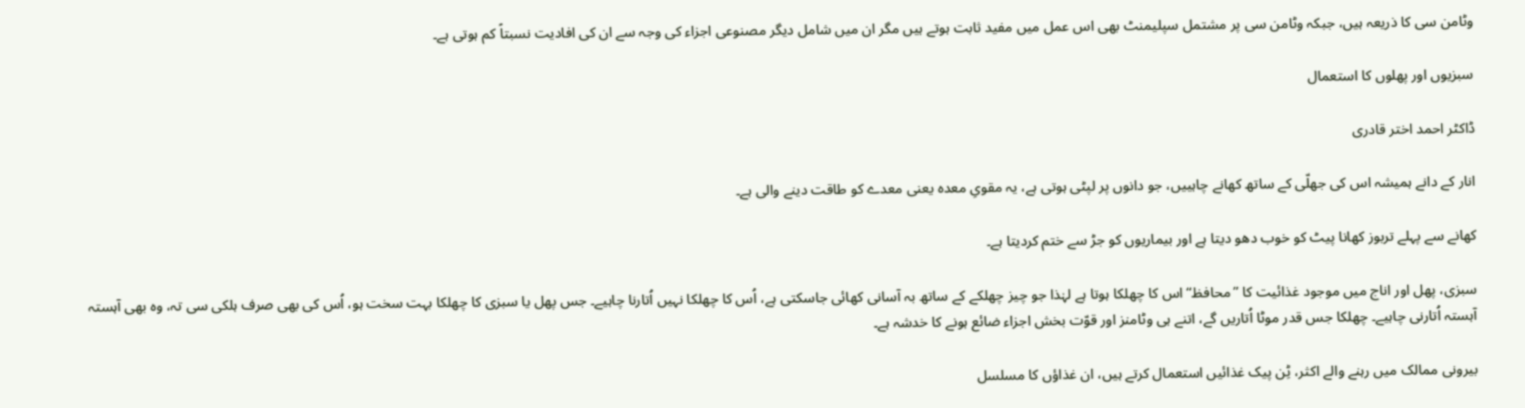وٹامن سی کا ذریعہ ہیں، جبکہ وٹامن سی پر مشتمل سپلیمنٹ بھی اس عمل میں مفید ثابت ہوتے ہیں مگر ان میں شامل دیگر مصنوعی اجزاء کی وجہ سے ان کی افادیت نسبتاً کم ہوتی ہے۔

سبزیوں اور پھلوں کا استعمال

ڈاکٹر احمد اختر قادری

انار کے دانے ہمیشہ اس کی جھلّی کے ساتھ کھانے چاہییں، جو دانوں پر لپٹی ہوتی ہے، یہ مقویِ معدہ یعنی معدے کو طاقت دینے والی ہے۔

کھانے سے پہلے تربوز کھانا پیٹ کو خوب دھو دیتا ہے اور بیماریوں کو جڑ سے ختم کردیتا ہے۔

سبزی، پھل اور اناج میں موجود غذائیت کا ”محافظ“ اس کا چھلکا ہوتا ہے لہٰذا جو چیز چھلکے کے ساتھ بہ آسانی کھائی جاسکتی ہے، اُس کا چھلکا نہیں اُتارنا چاہیے۔ جس پھل یا سبزی کا چھلکا بہت سخت ہو، اُس کی بھی صرف ہلکی سی تہ، وہ بھی آہستہ آہستہ اُتارنی چاہیے۔ چھلکا جس قدر موٹا اُتاریں گے، اتنے ہی وٹامنز اور قوّت بخش اجزاء ضائع ہونے کا خدشہ ہے۔

بیرونی ممالک میں رہنے والے اکثر، ٹِن پیک غذائیں استعمال کرتے ہیں، ان غذاؤں کا مسلسل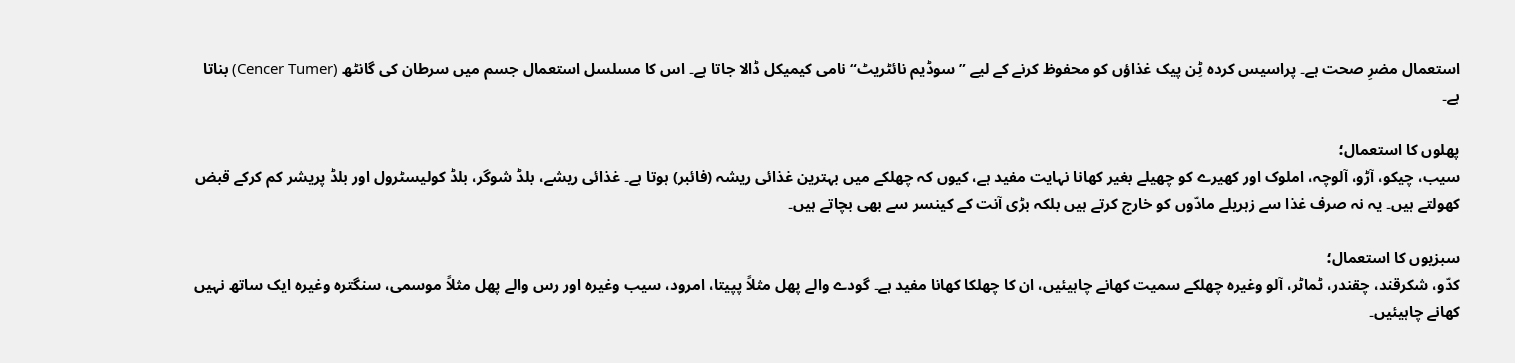استعمال مضرِ صحت ہے۔ پراسیس کردہ ٹِن پیک غذاؤں کو محفوظ کرنے کے لیے ”سوڈیم نائٹریٹ“ نامی کیمیکل ڈالا جاتا ہے۔ اس کا مسلسل استعمال جسم میں سرطان کی گانٹھ (Cencer Tumer) بناتا ہے۔

پھلوں کا استعمال؛
سیب، چیکو، آڑو، آلوچہ، املوک اور کھیرے کو چھیلے بغیر کھانا نہایت مفید ہے، کیوں کہ چھلکے میں بہترین غذائی ریشہ (فائبر) ہوتا ہے۔ غذائی ریشے، بلڈ شوگر، بلڈ کولیسٹرول اور بلڈ پریشر کم کرکے قبض کھولتے ہیں۔ یہ نہ صرف غذا سے زہریلے مادّوں کو خارج کرتے ہیں بلکہ بڑی آنت کے کینسر سے بھی بچاتے ہیں۔

سبزیوں کا استعمال؛
کدّو، شکرقند، چقندر، ٹماٹر، آلو وغیرہ چھلکے سمیت کھانے چاہیئیں، ان کا چھلکا کھانا مفید ہے۔ گودے والے پھل مثلاً پپیتا، امرود، سیب وغیرہ اور رس والے پھل مثلاً موسمی، سنگترہ وغیرہ ایک ساتھ نہیں کھانے چاہیئیں۔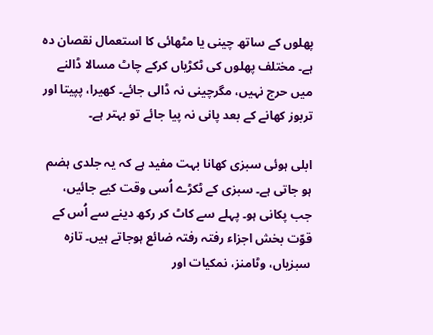پھلوں کے ساتھ چینی یا مٹھائی کا استعمال نقصان دہ ہے۔ مختلف پھلوں کی ٹکڑیاں کرکے چاٹ مسالا ڈالنے میں حرج نہیں، مگرچینی نہ ڈالی جائے۔ کھیرا، پپیتا اور تربوز کھانے کے بعد پانی نہ پیا جائے تو بہتر ہے۔

ابلی ہوئی سبزی کھانا بہت مفید ہے کہ یہ جلدی ہضم ہو جاتی ہے۔ سبزی کے ٹکڑے اُسی وقت کیے جائیں، جب پکانی ہو۔ پہلے سے کاٹ کر رکھ دینے سے اُس کے قوّت بخش اجزاء رفتہ رفتہ ضائع ہوجاتے ہیں۔ تازہ سبزیاں، وٹامنز، نمکیات اور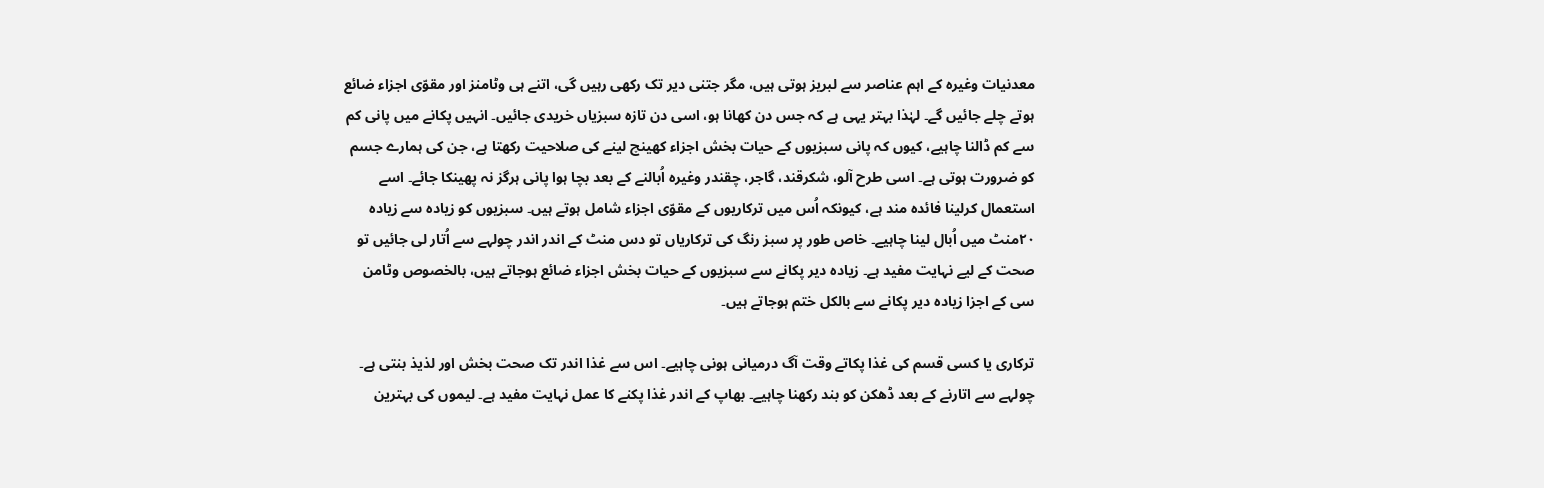معدنیات وغیرہ کے اہم عناصر سے لبریز ہوتی ہیں، مگر جتنی دیر تک رکھی رہیں گی، اتنے ہی وٹامنز اور مقوّی اجزاء ضائع ہوتے چلے جائیں گے۔ لہٰذا بہتر یہی ہے کہ جس دن کھانا ہو، اسی دن تازہ سبزیاں خریدی جائیں۔ انہیں پکانے میں پانی کم سے کم ڈالنا چاہیے، کیوں کہ پانی سبزیوں کے حیات بخش اجزاء کھینچ لینے کی صلاحیت رکھتا ہے، جن کی ہمارے جسم کو ضرورت ہوتی ہے۔ اسی طرح آلو، شکرقند، گاجر، چقندر وغیرہ اُبالنے کے بعد بچا ہوا پانی ہرگز نہ پھینکا جائے۔ اسے استعمال کرلینا فائدہ مند ہے، کیونکہ اُس میں ترکاریوں کے مقوّی اجزاء شامل ہوتے ہیں۔ سبزیوں کو زیادہ سے زیادہ ۲۰منٹ میں اُبال لینا چاہیے۔ خاص طور پر سبز رنگ کی ترکاریاں تو دس منٹ کے اندر اندر چولہے سے اُتار لی جائیں تو صحت کے لیے نہایت مفید ہے۔ زیادہ دیر پکانے سے سبزیوں کے حیات بخش اجزاء ضائع ہوجاتے ہیں، بالخصوص وٹامن سی کے اجزا زیادہ دیر پکانے سے بالکل ختم ہوجاتے ہیں۔

ترکاری یا کسی قسم کی غذا پکاتے وقت آگ درمیانی ہونی چاہیے۔ اس سے غذا اندر تک صحت بخش اور لذیذ بنتی ہے۔ چولہے سے اتارنے کے بعد ڈھکن کو بند رکھنا چاہیے۔ بھاپ کے اندر غذا پکنے کا عمل نہایت مفید ہے۔ لیموں کی بہترین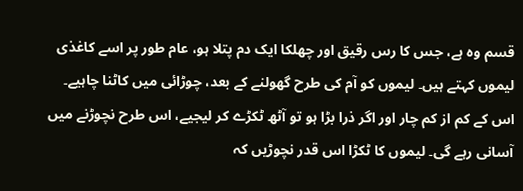قسم وہ ہے، جس کا رس رقیق اور چھلکا ایک دم پتلا ہو، عام طور پر اسے کاغذی لیموں کہتے ہیں۔ لیموں کو آم کی طرح گھولنے کے بعد، چوڑائی میں کاٹنا چاہیے۔ اس کے کم از کم چار اور اگر ذرا بڑا ہو تو آٹھ ٹکڑے کر لیجیے، اس طرح نچوڑنے میں آسانی رہے گی۔ لیموں کا ٹکڑا اس قدر نچوڑیں کہ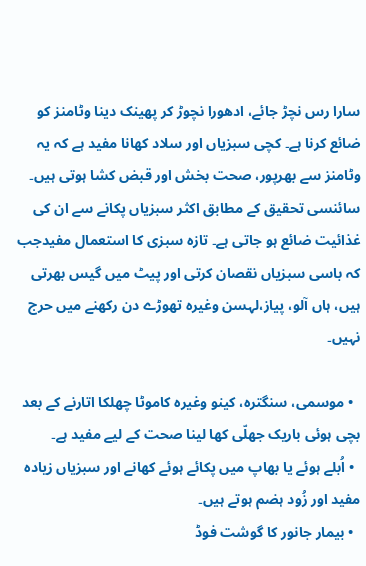سارا رس نچڑ جائے، ادھورا نچوڑ کر پھینک دینا وٹامنز کو ضائع کرنا ہے۔ کچی سبزیاں اور سلاد کھانا مفید ہے کہ یہ وٹامنز سے بھرپور، صحت بخش اور قبض کشا ہوتی ہیں۔ سائنسی تحقیق کے مطابق اکثر سبزیاں پکانے سے ان کی غذائیت ضائع ہو جاتی ہے۔ تازہ سبزی کا استعمال مفیدجب کہ باسی سبزیاں نقصان کرتی اور پیٹ میں گیس بھرتی ہیں، ہاں آلو، پیاز،لہسن وغیرہ تھوڑے دن رکھنے میں حرج نہیں۔

  • موسمی، سنگترہ، کینو وغیرہ کاموٹا چھلکا اتارنے کے بعد بچی ہوئی باریک جھلّی کھا لینا صحت کے لیے مفید ہے۔
  • اُبلے ہوئے یا بھاپ میں پکائے ہوئے کھانے اور سبزیاں زیادہ مفید اور زُود ہضم ہوتے ہیں۔
  • بیمار جانور کا گوشت فوڈ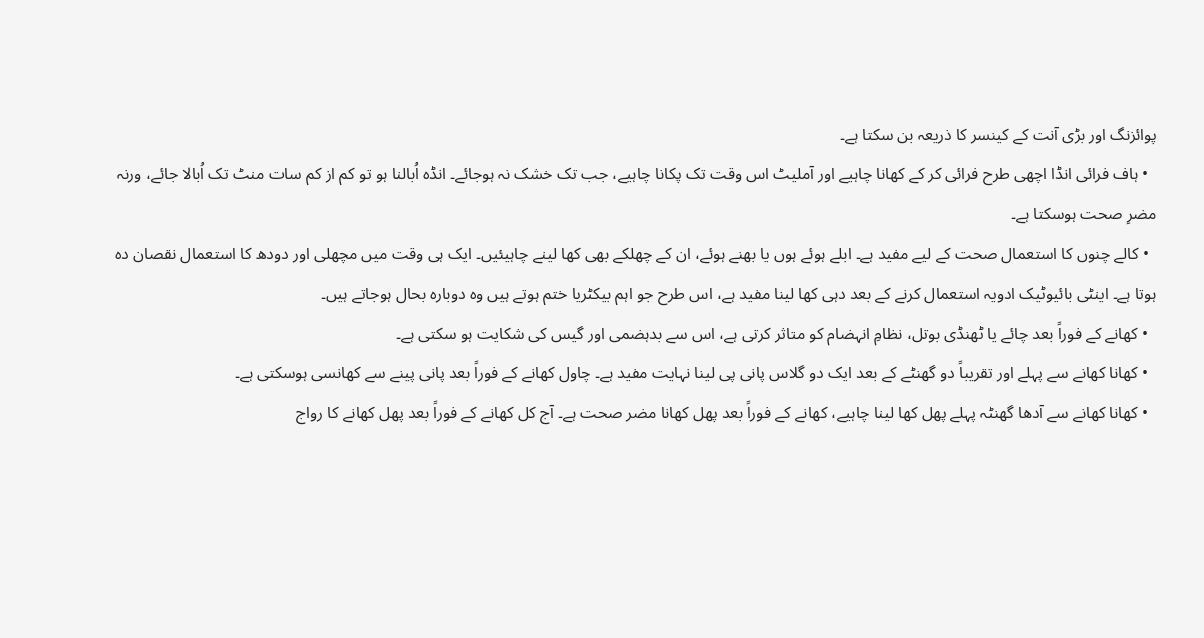پوائزنگ اور بڑی آنت کے کینسر کا ذریعہ بن سکتا ہے۔
  • ہاف فرائی انڈا اچھی طرح فرائی کر کے کھانا چاہیے اور آملیٹ اس وقت تک پکانا چاہیے، جب تک خشک نہ ہوجائے۔ انڈہ اُبالنا ہو تو کم از کم سات منٹ تک اُبالا جائے، ورنہ مضرِ صحت ہوسکتا ہے۔
  • کالے چنوں کا استعمال صحت کے لیے مفید ہے۔ ابلے ہوئے ہوں یا بھنے ہوئے، ان کے چھلکے بھی کھا لینے چاہیئیں۔ ایک ہی وقت میں مچھلی اور دودھ کا استعمال نقصان دہ ہوتا ہے۔ اینٹی بائیوٹیک ادویہ استعمال کرنے کے بعد دہی کھا لینا مفید ہے، اس طرح جو اہم بیکٹریا ختم ہوتے ہیں وہ دوبارہ بحال ہوجاتے ہیں۔
  • کھانے کے فوراً بعد چائے یا ٹھنڈی بوتل، نظامِ انہضام کو متاثر کرتی ہے، اس سے بدہضمی اور گیس کی شکایت ہو سکتی ہے۔
  • کھانا کھانے سے پہلے اور تقریباً دو گھنٹے کے بعد ایک دو گلاس پانی پی لینا نہایت مفید ہے۔ چاول کھانے کے فوراً بعد پانی پینے سے کھانسی ہوسکتی ہے۔
  • کھانا کھانے سے آدھا گھنٹہ پہلے پھل کھا لینا چاہیے، کھانے کے فوراً بعد پھل کھانا مضر صحت ہے۔ آج کل کھانے کے فوراً بعد پھل کھانے کا رواج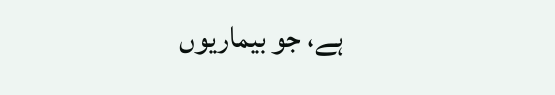ہے، جو بیماریوں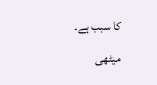کا سبب ہے۔ میٹھی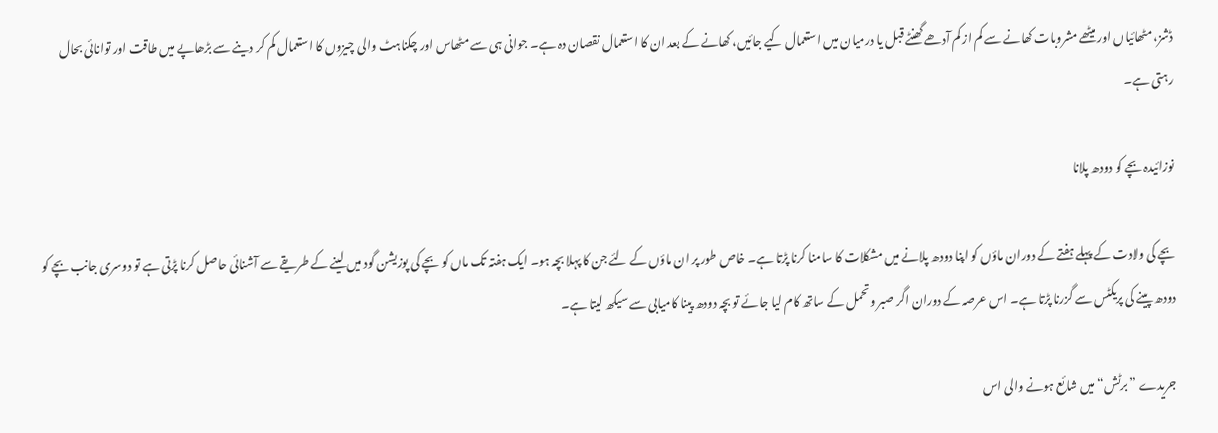ڈشز، مٹھائیاں اور میٹھے مشروبات کھانے سے کم از کم آدھے گھنٹے قبل یا درمیان میں استعمال کیے جائیں، کھانے کے بعد ان کا استعمال نقصان دہ ہے۔ جوانی ہی سے مٹھاس اور چکناہٹ والی چیزوں کا استعمال کم کر دینے سے بڑھاپے میں طاقت اور توانائی بحال رہتی ہے۔

نوزائیدہ بچے کو دودھ پلانا

بچے کی ولادت کے پہلے ہفتے کے دوران ماؤں کو اپنا دودھ پلانے میں مشکلات کا سامنا کرنا پڑتا ہے۔ خاص طور پر ان ماؤں کے لئے جن کا پہلا بچہ ہو۔ ایک ہفتہ تک ماں کو بچے کی پوزیشن گود میں لینے کے طریقے سے آشنائی حاصل کرنا پڑتی ہے تو دوسری جانب بچے کو دودھ پینے کی پریکٹس سے گزرنا پڑتا ہے۔ اس عرصہ کے دوران اگر صبر وتحمل کے ساتھ کام لیا جائے تو بچہ دودھ پینا کامیابی سے سیکھ لیتا ہے۔

جریدے ”برٹش“ میں شائع ہونے والی اس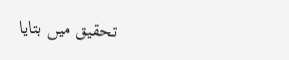تحقیق میں بتایا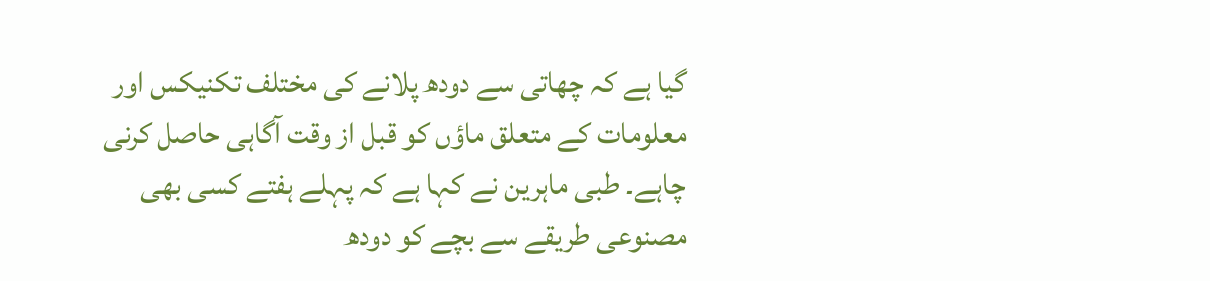گیا ہے کہ چھاتی سے دودھ پلانے کی مختلف تکنیکس اور معلومات کے متعلق ماؤں کو قبل از وقت آگاہی حاصل کرنی چاہے۔ طبی ماہرین نے کہا ہے کہ پہلے ہفتے کسی بھی مصنوعی طریقے سے بچے کو دودھ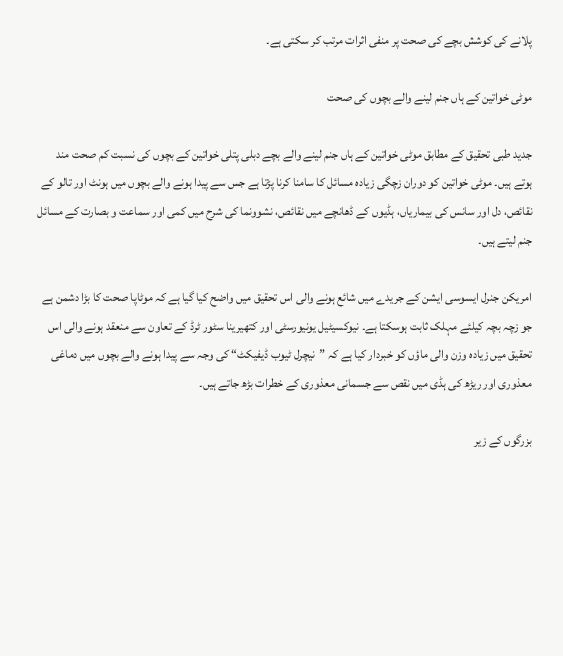پلانے کی کوشش بچے کی صحت پر منفی اثرات مرتب کر سکتی ہے۔

موٹی خواتین کے ہاں جنم لینے والے بچوں کی صحت

جدید طبی تحقیق کے مطابق موٹی خواتین کے ہاں جنم لینے والے بچے دبلی پتلی خواتین کے بچوں کی نسبت کم صحت مند ہوتے ہیں۔ موٹی خواتین کو دوران زچگی زیادہ مسائل کا سامنا کرنا پڑتا ہے جس سے پیدا ہونے والے بچوں میں ہونٹ اور تالو کے نقائص، دل اور سانس کی بیماریاں، ہڈیوں کے ڈھانچے میں نقائص، نشوونما کی شرح میں کمی اور سماعت و بصارت کے مسائل جنم لیتے ہیں۔

امریکن جنرل ایسوسی ایشن کے جریدے میں شائع ہونے والی اس تحقیق میں واضح کیا گیا ہے کہ موٹاپا صحت کا بڑا دشمن ہے جو زچہ بچہ کیلئے مہلک ثابت ہوسکتا ہے۔ نیوکسیٹیل یونیورسٹی اور کتھیرینا سٹور ٹرڈ کے تعاون سے منعقد ہونے والی اس تحقیق میں زیادہ وزن والی ماؤں کو خبردار کیا ہے کہ ”نیچرل ٹیوب ڈیفیکٹ“ کی وجہ سے پیدا ہونے والے بچوں میں دماغی معذوری اور ریڑھ کی ہڈی میں نقص سے جسمانی معذوری کے خطرات بڑھ جاتے ہیں۔

بزرگوں کے زیر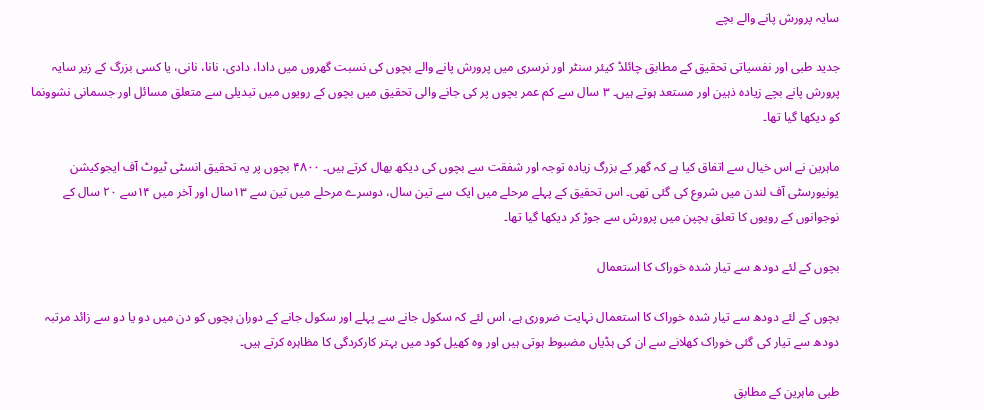سایہ پرورش پانے والے بچے

جدید طبی اور نفسیاتی تحقیق کے مطابق چائلڈ کیئر سنٹر اور نرسری میں پرورش پانے والے بچوں کی نسبت گھروں میں دادا، دادی، نانا، نانی، یا کسی بزرگ کے زیر سایہ پرورش پانے بچے زیادہ ذہین اور مستعد ہوتے ہیں۔ ۳ سال سے کم عمر بچوں پر کی جانے والی تحقیق میں بچوں کے رویوں میں تبدیلی سے متعلق مسائل اور جسمانی نشوونما کو دیکھا گیا تھا۔

ماہرین نے اس خیال سے اتفاق کیا ہے کہ گھر کے بزرگ زیادہ توجہ اور شفقت سے بچوں کی دیکھ بھال کرتے ہیں۔ ۴۸۰۰ بچوں پر یہ تحقیق انسٹی ٹیوٹ آف ایجوکیشن یونیورسٹی آف لندن میں شروع کی گئی تھی۔ اس تحقیق کے پہلے مرحلے میں ایک سے تین سال، دوسرے مرحلے میں تین سے ۱۳سال اور آخر میں ۱۴سے ۲۰ سال کے نوجوانوں کے رویوں کا تعلق بچپن میں پرورش سے جوڑ کر دیکھا گیا تھا۔

بچوں کے لئے دودھ سے تیار شدہ خوراک کا استعمال

بچوں کے لئے دودھ سے تیار شدہ خوراک کا استعمال نہایت ضروری ہے، اس لئے کہ سکول جانے سے پہلے اور سکول جانے کے دوران بچوں کو دن میں دو یا دو سے زائد مرتبہ دودھ سے تیار کی گئی خوراک کھلانے سے ان کی ہڈیاں مضبوط ہوتی ہیں اور وہ کھیل کود میں بہتر کارکردگی کا مظاہرہ کرتے ہیں۔

طبی ماہرین کے مطابق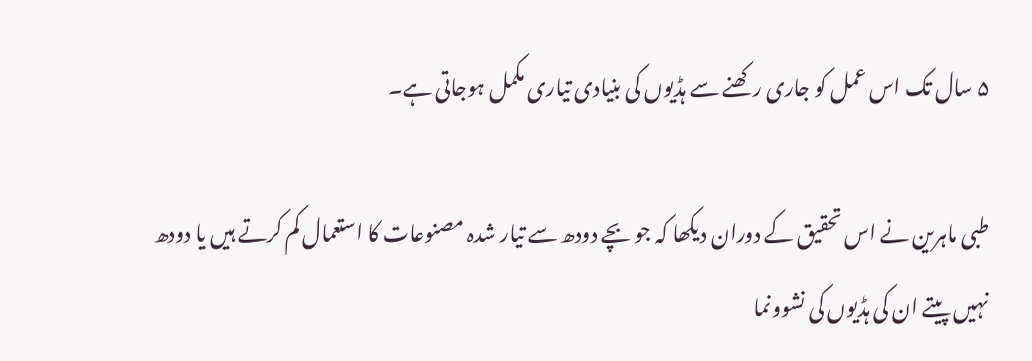۵ سال تک اس عمل کو جاری رکھنے سے ہڈیوں کی بنیادی تیاری مکمل ہوجاتی ہے۔

طبی ماہرین نے اس تحقیق کے دوران دیکھا کہ جو بچے دودھ سے تیار شدہ مصنوعات کا استعمال کم کرتے ہیں یا دودھ نہیں پیتے ان کی ہڈیوں کی نشوونما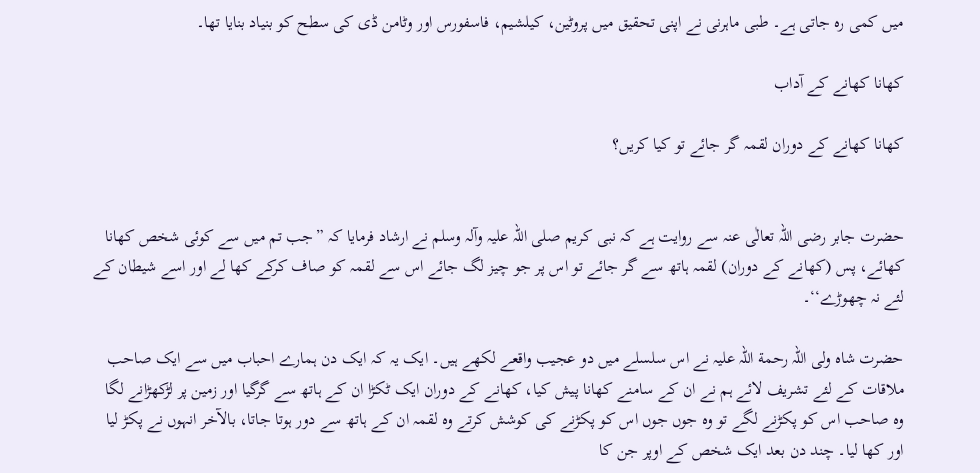میں کمی رہ جاتی ہے۔ طبی ماہرنی نے اپنی تحقیق میں پروٹین، کیلشیم، فاسفورس اور وٹامن ڈی کی سطح کو بنیاد بنایا تھا۔

کھانا کھانے کے آداب

کھانا کھانے کے دوران لقمہ گر جائے تو کیا کریں؟


حضرت جابر رضی اللہ تعالٰی عنہ سے روایت ہے کہ نبی کریم صلی اللہ علیہ وآلہ وسلم نے ارشاد فرمایا کہ ”جب تم میں سے کوئی شخص کھانا کھائے، پس (کھانے کے دوران) لقمہ ہاتھ سے گر جائے تو اس پر جو چیز لگ جائے اس سے لقمہ کو صاف کرکے کھا لے اور اسے شیطان کے لئے نہ چھوڑے‘‘۔

حضرت شاہ ولی اللہ رحمة اللہ علیہ نے اس سلسلے میں دو عجیب واقعے لکھے ہیں۔ ایک یہ کہ ایک دن ہمارے احباب میں سے ایک صاحب ملاقات کے لئے تشریف لائے ہم نے ان کے سامنے کھانا پیش کیا، کھانے کے دوران ایک ٹکڑا ان کے ہاتھ سے گرگیا اور زمین پر لڑکھڑانے لگا وہ صاحب اس کو پکڑنے لگے تو وہ جوں جوں اس کو پکڑنے کی کوشش کرتے وہ لقمہ ان کے ہاتھ سے دور ہوتا جاتا، بالآخر انہوں نے پکڑ لیا اور کھا لیا۔ چند دن بعد ایک شخص کے اوپر جن کا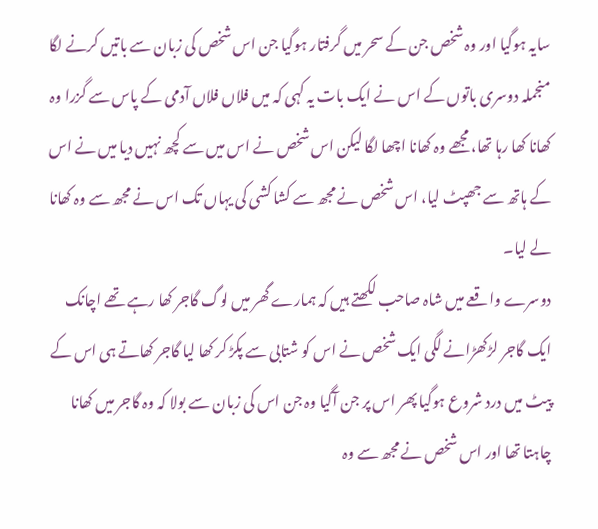سایہ ہوگیا اور وہ شخص جن کے سحر میں گرفتار ہوگیا جن اس شخص کی زبان سے باتیں کرنے لگا منجملہ دوسری باتوں کے اس نے ایک بات یہ کہی کہ میں فلاں فلاں آدمی کے پاس سے گزرا وہ کھانا کھا رہا تھا، مجھے وہ کھانا اچھا لگا لیکن اس شخص نے اس میں سے کچھ نہیں دیا میں نے اس کے ہاتھ سے جھپٹ لیا، اس شخص نے مجھ سے کشا کشی کی یہاں تک اس نے مجھ سے وہ کھانا لے لیا۔
دوسرے واقعے میں شاہ صاحب لکھتے ہیں کہ ہمارے گھر میں لوگ گاجر کھا رہے تھے اچانک ایک گاجر لڑکھڑانے لگی ایک شخص نے اس کو شتابی سے پکڑ کر کھا لیا گاجر کھاتے ہی اس کے پیٹ میں درد شروع ہوگیا پھر اس پر جن آگیا وہ جن اس کی زبان سے بولا کہ وہ گاجر میں کھانا چاہتا تھا اور اس شخص نے مجھ سے وہ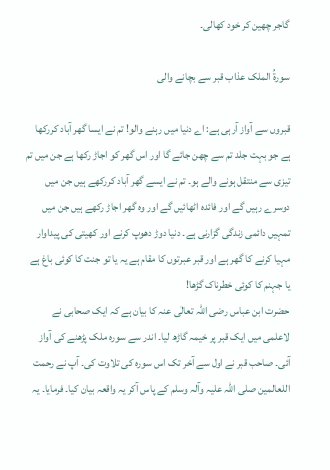گاجر چھین کر خود کھالی۔

سورۃُ الملک عذاب قبر سے بچانے والی

قبروں سے آواز آرہی ہے: اے دنیا میں رہنے والو! تم نے ایسا گھر آباد کررکھا ہے جو بہت جلد تم سے چھن جائے گا اور اس گھر کو اجاڑ رکھا ہے جن میں تم تیزی سے منتقل ہونے والے ہو۔ تم نے ایسے گھر آباد کررکھے ہیں جن میں دوسرے رہیں گے اور فائدہ اٹھائیں گے اور وہ گھر اجاڑ رکھے ہیں جن میں تمہیں دائمی زندگی گزارنی ہے۔ دنیا دوڑ دھوپ کرنے اور کھیتی کی پیداوار مہیا کرنے کا گھر ہے اور قبر عبرتوں کا مقام ہے یہ یا تو جنت کا کوئی باغ ہے یا جہنم کا کوئی خطرناک گڑھا!
حضرت ابن عباس رضی اللہ تعالٰی عنہ کا بیان ہے کہ ایک صحابی نے لاعلمی میں ایک قبر پر خیمہ گاڑھ لیا۔ اندر سے سورہ ملک پڑھنے کی آواز آئی۔ صاحب قبر نے اول سے آخر تک اس سورہ کی تلاوت کی۔ آپ نے رحمت اللعالمین صلی اللہ علیہ وآلہ وسلم کے پاس آکر یہ واقعہ بیان کیا۔ فرمایا۔ یہ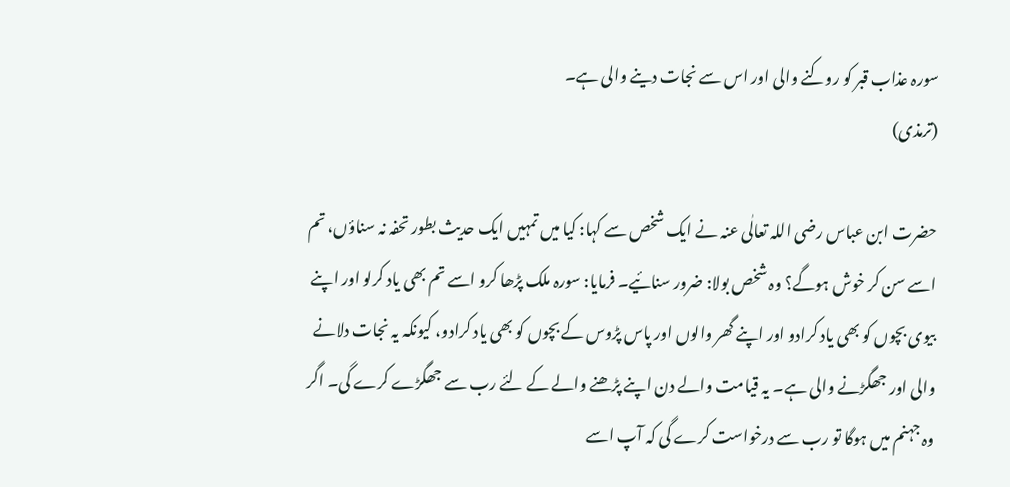سورہ عذاب قبر کو روکنے والی اور اس سے نجات دینے والی ہے۔
(ترمذی)

حضرت ابن عباس رضی اللہ تعالٰی عنہ نے ایک شخص سے کہا: کیا میں تمہیں ایک حدیث بطور تحفہ نہ سناؤں، تم اسے سن کر خوش ہوگے؟ وہ شخص بولا: ضرور سنائیے۔ فرمایا: سورہ ملک پڑھا کرو اسے تم بھی یاد کرلو اور اپنے بیوی بچوں کو بھی یاد کرادو اور اپنے گھر والوں اور پاس پڑوس کے بچوں کو بھی یاد کرادو، کیونکہ یہ نجات دلانے والی اور جھگڑنے والی ہے۔ یہ قیامت والے دن اپنے پڑھنے والے کے لئے رب سے جھگڑے کرے گی۔ اگر وہ جہنم میں ہوگا تو رب سے درخواست کرے گی کہ آپ اسے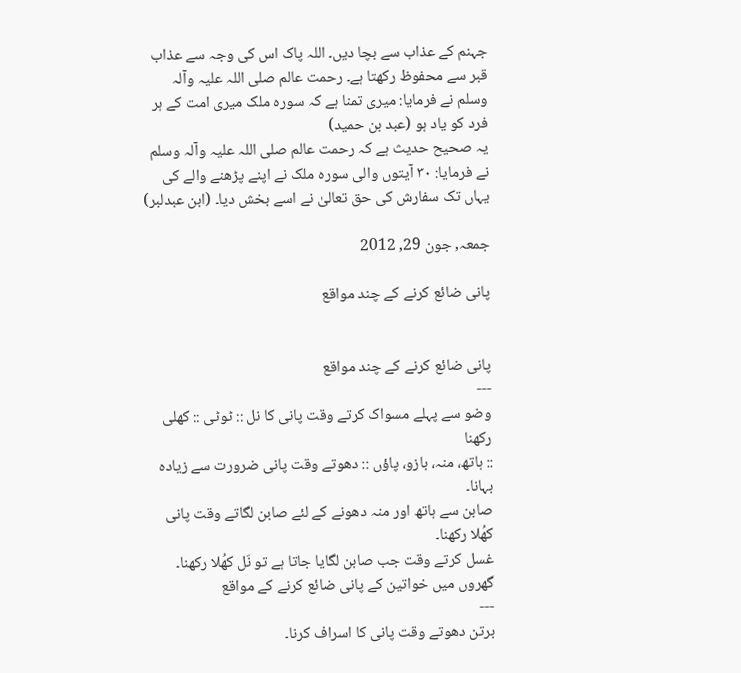جہنم کے عذاب سے بچا دیں۔ اللہ پاک اس کی وجہ سے عذاب قبر سے محفوظ رکھتا ہے۔ رحمت عالم صلی اللہ علیہ وآلہ وسلم نے فرمایا: میری تمنا ہے کہ سورہ ملک میری امت کے ہر فرد کو یاد ہو (عبد بن حمید)
یہ صحیح حدیث ہے کہ رحمت عالم صلی اللہ علیہ وآلہ وسلم نے فرمایا: ۳۰ آیتوں والی سورہ ملک نے اپنے پڑھنے والے کی یہاں تک سفارش کی حق تعالیٰ نے اسے بخش دیا۔ (ابن عبدلبر)

جمعہ, جون 29, 2012

پانی ضائع کرنے کے چند مواقع


پانی ضائع کرنے کے چند مواقع
---
وضو سے پہلے مسواک کرتے وقت پانی کا نل :: ٹوٹی :: کھلی رکھنا
:: ہاتھ، منہ، بازو، پاؤں :: دھوتے وقت پانی ضرورت سے زیادہ بہانا۔
صابن سے ہاتھ اور منہ دھونے کے لئے صابن لگاتے وقت پانی کھُلا رکھنا۔
غسل کرتے وقت جب صابن لگایا جاتا ہے تو نَل کھُلا رکھنا۔
گھروں میں خواتین کے پانی ضائع کرنے کے مواقع
---
برتن دھوتے وقت پانی کا اسراف کرنا۔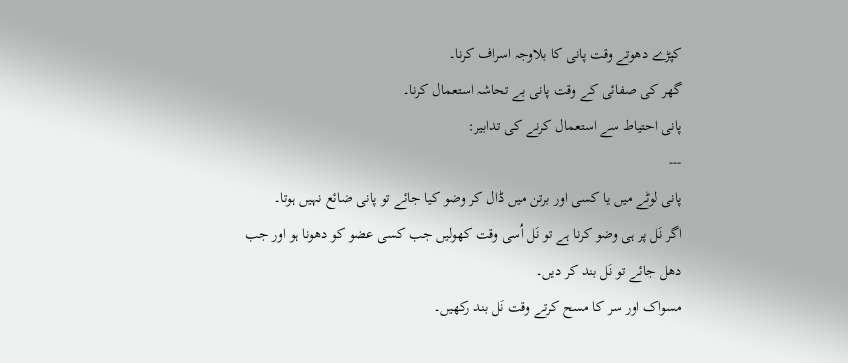کپڑے دھوتے وقت پانی کا بلاوجہ اسراف کرنا۔
گھر کی صفائی کے وقت پانی بے تحاشہ استعمال کرنا۔
پانی احتیاط سے استعمال کرنے کی تدابیر:
---
پانی لوٹے میں یا کسی اور برتن میں ڈال کر وضو کیا جائے تو پانی ضائع نہیں ہوتا۔
اگر نَل پر ہی وضو کرنا ہے تو نَل اُسی وقت کھولیں جب کسی عضو کو دھونا ہو اور جب دھل جائے تو نَل بند کر دیں۔
مسواک اور سر کا مسح کرتے وقت نَل بند رکھیں۔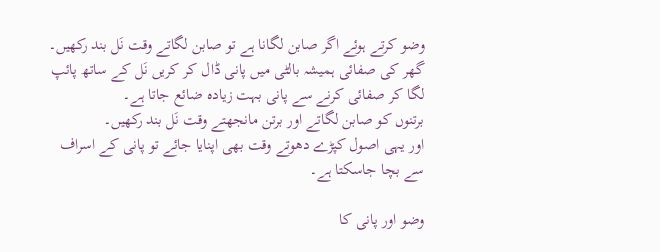وضو کرتے ہوئے اگر صابن لگانا ہے تو صابن لگاتے وقت نَل بند رکھیں۔
گھر کی صفائی ہمیشہ بالٹی میں پانی ڈال کر کریں نَل کے ساتھ پائپ لگا کر صفائی کرنے سے پانی بہت زیادہ ضائع جاتا ہے۔
برتنوں کو صابن لگاتے اور برتن مانجھتے وقت نَل بند رکھیں۔
اور یہی اصول کپڑے دھوتے وقت بھی اپنایا جائے تو پانی کے اسراف سے بچا جاسکتا ہے۔

وضو اور پانی کا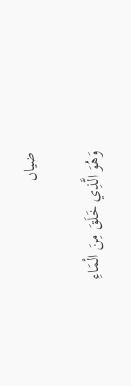ضیاں

وَهُوَ الَّذِي خَلَقَ مِنَ الْمَاءِ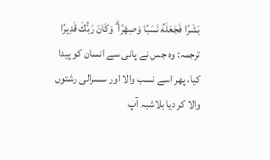بَشَرًا فَجَعَلَهُ نَسَبًا وَصِهْرًا ۗ وَكَانَ رَبُّكَ قَدِيرًا
ترجمہ: وہ جس نے پانی سے انسان کو پیدا کیا، پھر اسے نسب والا اور سسرالی رشتوں والا کر دیا بلاشبہ آپ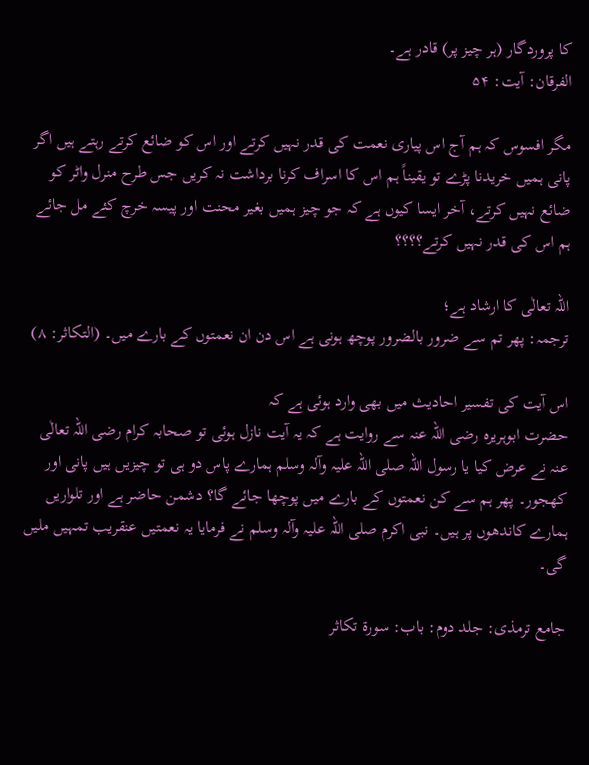کا پروردگار (ہر چیز پر) قادر ہے۔
الفرقان: آیت: ۵۴

مگر افسوس کہ ہم آج اس پیاری نعمت کی قدر نہیں کرتے اور اس کو ضائع کرتے رہتے ہیں اگر پانی ہمیں خریدنا پڑے تو یقیناً ہم اس کا اسراف کرنا برداشت نہ کریں جس طرح‌ منرل واٹر کو ضائع نہیں کرتے، آخر ایسا کیوں ہے کہ جو چیز ہمیں بغیر محنت اور پیسہ خرچ کئے مل جائے ہم اس کی قدر نہیں کرتے؟؟؟؟

اللہ تعالٰی کا ارشاد ہے؛
ترجمہ: پھر تم سے ضرور بالضرور پوچھ ہونی ہے اس دن ان نعمتوں کے بارے میں۔ (التکاثر: ۸)

اس آیت کی تفسیر احادیث میں بھی وارد ہوئی ہے کہ
حضرت ابوہریرہ رضی اللہ عنہ سے روایت ہے کہ یہ آیت نازل ہوئی تو صحابہ کرام رضی اللہ تعالٰی عنہ نے عرض کیا یا رسول اللہ صلی اللہ علیہ وآلہ وسلم ہمارے پاس دو ہی تو چیزیں ہیں پانی اور کھجور۔ پھر ہم سے کن نعمتوں کے بارے میں پوچھا جائے گا؟ دشمن حاضر ہے اور تلواریں ہمارے کاندھوں پر ہیں۔ نبی اکرم صلی اللہ علیہ وآلہ وسلم نے فرمایا یہ نعمتیں عنقریب تمہیں ملیں گی۔

جامع ترمذی: جلد دوم: باب: سورۃ تکاثر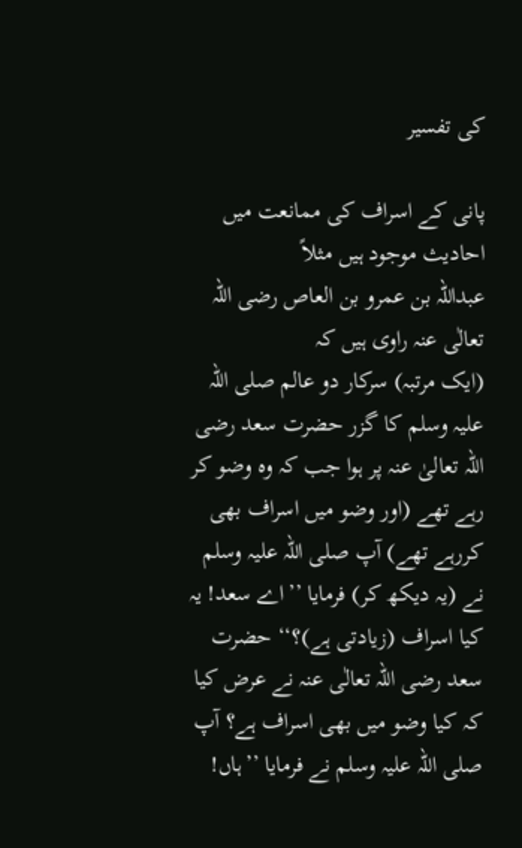کی تفسیر

پانی کے اسراف کی ممانعت میں احادیث موجود ہیں مثلاً
عبداللہ بن عمرو بن العاص رضی اللہ تعالٰی عنہ راوی ہیں کہ
(ایک مرتبہ) سرکار دو عالم صلی اللہ علیہ وسلم کا گزر حضرت سعد رضی اللہ تعالیٰ عنہ پر ہوا جب کہ وہ وضو کر رہے تھے (اور وضو میں اسراف بھی کررہے تھے) آپ صلی اللہ علیہ وسلم نے (یہ دیکھ کر) فرمایا ’’اے سعد! یہ کیا اسراف (زیادتی ہے)؟‘‘ حضرت سعد رضی اللہ تعالٰی عنہ نے عرض کیا کہ کیا وضو میں بھی اسراف ہے؟ آپ صلی اللہ علیہ وسلم نے فرمایا ’’ہاں!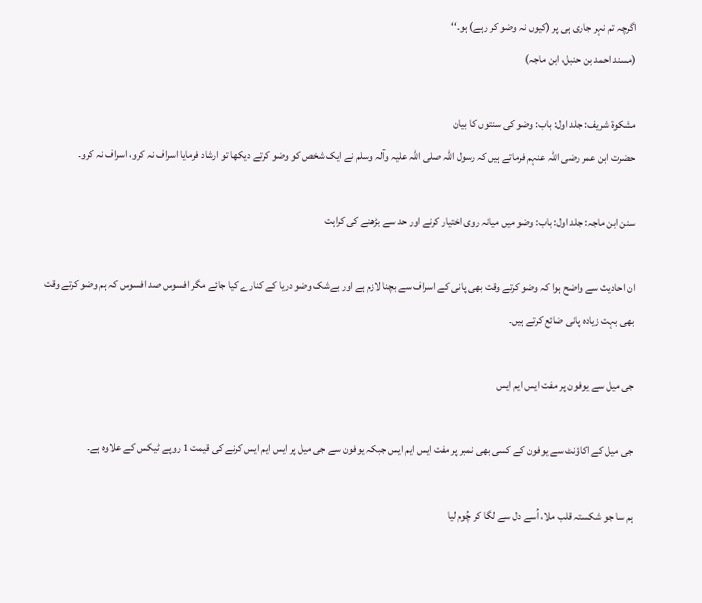اگرچہ تم نہر جاری ہی پر (کیوں نہ وضو کر رہے) ہو۔‘‘
(مسند احمد بن حنبل، ابن ماجہ)

مشکوۃ شریف: جلد اول: باب: وضو کی سنتوں کا بیان
حضرت ابن عمر رضی اللہ عنہم فرماتے ہیں کہ رسول اللہ صلی اللہ علیہ وآلہ وسلم نے ایک شخص کو وضو کرتے دیکھا تو ارشاد فرمایا اسراف نہ کرو، اسراف نہ کرو۔

سنن ابن ماجہ: جلد اول: باب: وضو میں میانہ روی اختیار کرنے اور حد سے بڑھنے کی کراہت

ان احادیث سے واضح ہوا کہ وضو کرتے وقت بھی پانی کے اسراف سے بچنا لازم ہے اور بےشک وضو دریا کے کنارے کیا جائے مگر افسوس صد افسوس کہ ہم وضو کرتے وقت بھی بہت زیادہ پانی ضائع کرتے ہیں۔

جی میل سے یوفون پر مفت ایس ایم ایس

جی میل کے اکاؤنٹ سے یوفون کے کسی بھی نمبر پر مفت ایس ایم ایس جبکہ یوفون سے جی میل پر ایس ایم ایس کرنے کی قیمت 1 روپے ٹیکس کے علاوہ ہے۔

ہم سا جو شکستہ قلب ملا، اُسے دل سے لگا کر چُوم لیا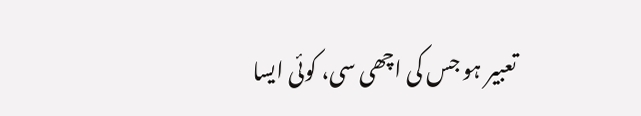تعبیر ہو جس کی اچھی سی، کوئی ایسا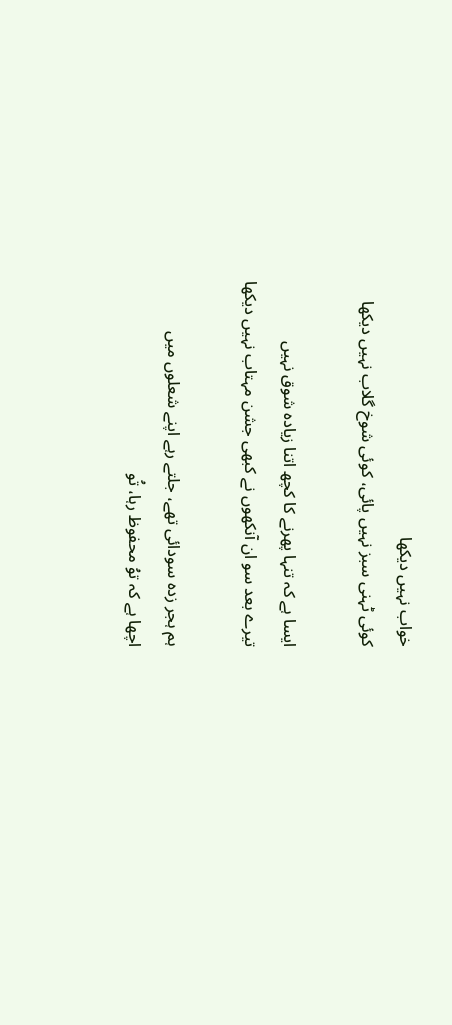خواب نہیں دیکھا
کوئی ٹہنی سبز نہیں پائی، کوئی شوخ گلاب نہیں دیکھا

ایسا ہے کہ تنہا پھرنے کا کچھ اتنا زیادہ شوق نہیں
تیرے بعد سو ان آنکھوں نے کبھی جشن مہتاب نہیں دیکھا

ہم ہجر زدہ سودائی تھے، جلتے رہے اپنے شعلوں میں
اچھا ہے کہ توُ محفوظ رہا، تُو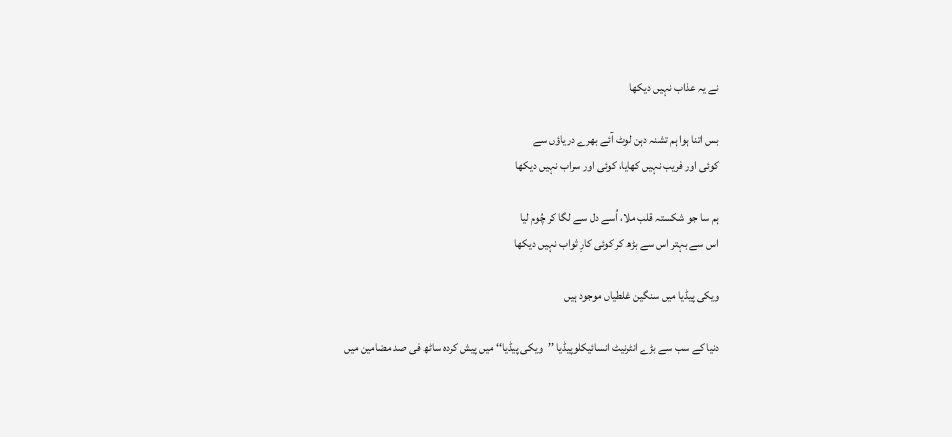نے یہ عذاب نہیں دیکھا

بس اتنا ہوا ہم تشنہ دہن لوٹ آئے بھرے دریاؤں سے
کوئی اور فریب نہیں کھایا، کوئی اور سراب نہیں دیکھا

ہم سا جو شکستہ قلب ملا، اُسے دل سے لگا کر چُوم لیا
اس سے بہتر اس سے بڑھ کر کوئی کارِ ثواب نہیں دیکھا

ویکی پیڈیا میں سنگین غلطیاں موجود ہیں

دنیا کے سب سے بڑے انٹرنیٹ انسائیکلوپیڈیا ’’ویکی پیڈیا‘‘ میں پیش کردہ ساٹھ فی صد مضامین میں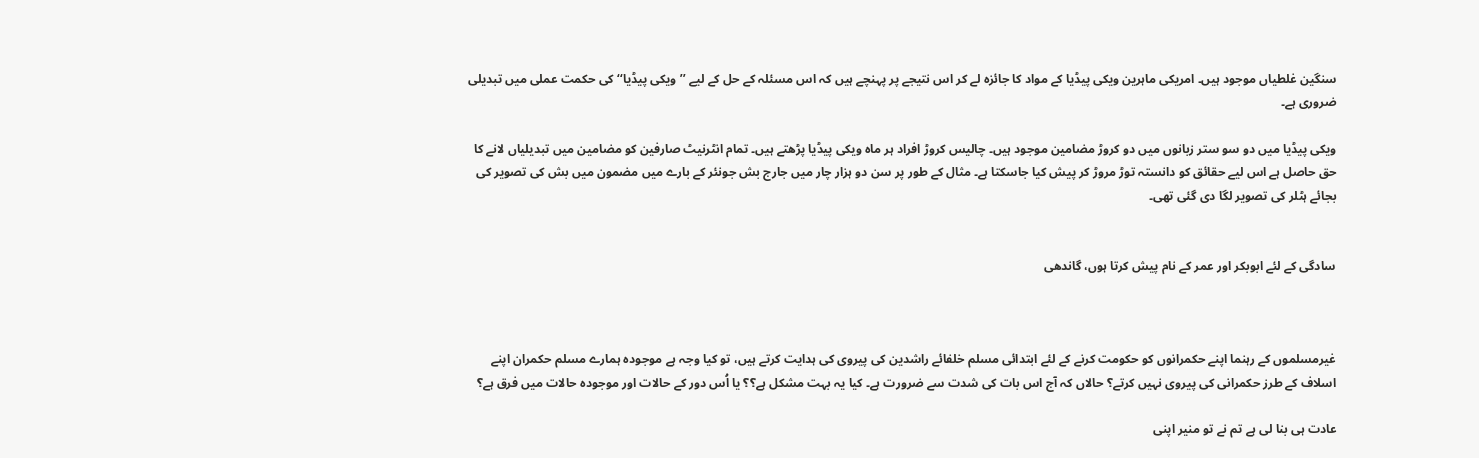سنگین غلطیاں موجود ہیں۔ امریکی ماہرین ویکی پیڈیا کے مواد کا جائزہ لے کر اس نتیجے پر پہنچے ہیں کہ اس مسئلہ کے حل کے لیے ’’ویکی پیڈیا‘‘ کی حکمت عملی میں تبدیلی ضروری ہے۔

ویکی پیڈیا میں دو سو ستر زبانوں میں دو کروڑ مضامین موجود ہیں۔ چالیس کروڑ افراد ہر ماہ ویکی پیڈیا پڑھتے ہیں۔ تمام انٹرنیٹ صارفین کو مضامین میں تبدیلیاں لانے کا حق حاصل ہے اس لیے حقائق کو دانستہ توڑ مروڑ کر پیش کیا جاسکتا ہے۔ مثال کے طور پر سن دو ہزار چار میں جارج بش جونئر کے بارے میں مضمون میں بش کی تصویر کی بجائے ہٹلر کی تصویر لگا دی گئی تھی۔


سادگی کے لئے ابوبکر اور عمر کے نام پیش کرتا ہوں، گاندھی



غیرمسلموں کے رہنما اپنے حکمرانوں کو حکومت کرنے کے لئے ابتدائی مسلم خلفائے راشدین کی پیروی کی ہدایت کرتے ہیں، تو کیا وجہ ہے موجودہ ہمارے مسلم حکمران اپنے اسلاف کے طرز حکمرانی کی پیروی نہیں کرتے؟ حالاں کہ آج اس بات کی شدت سے ضرورت ہے۔ کیا یہ بہت مشکل ہے؟؟ یا اُس دور کے حالات اور موجودہ حالات میں فرق ہے؟

عادت ہی بنا لی ہے تم نے تو منیر اپنی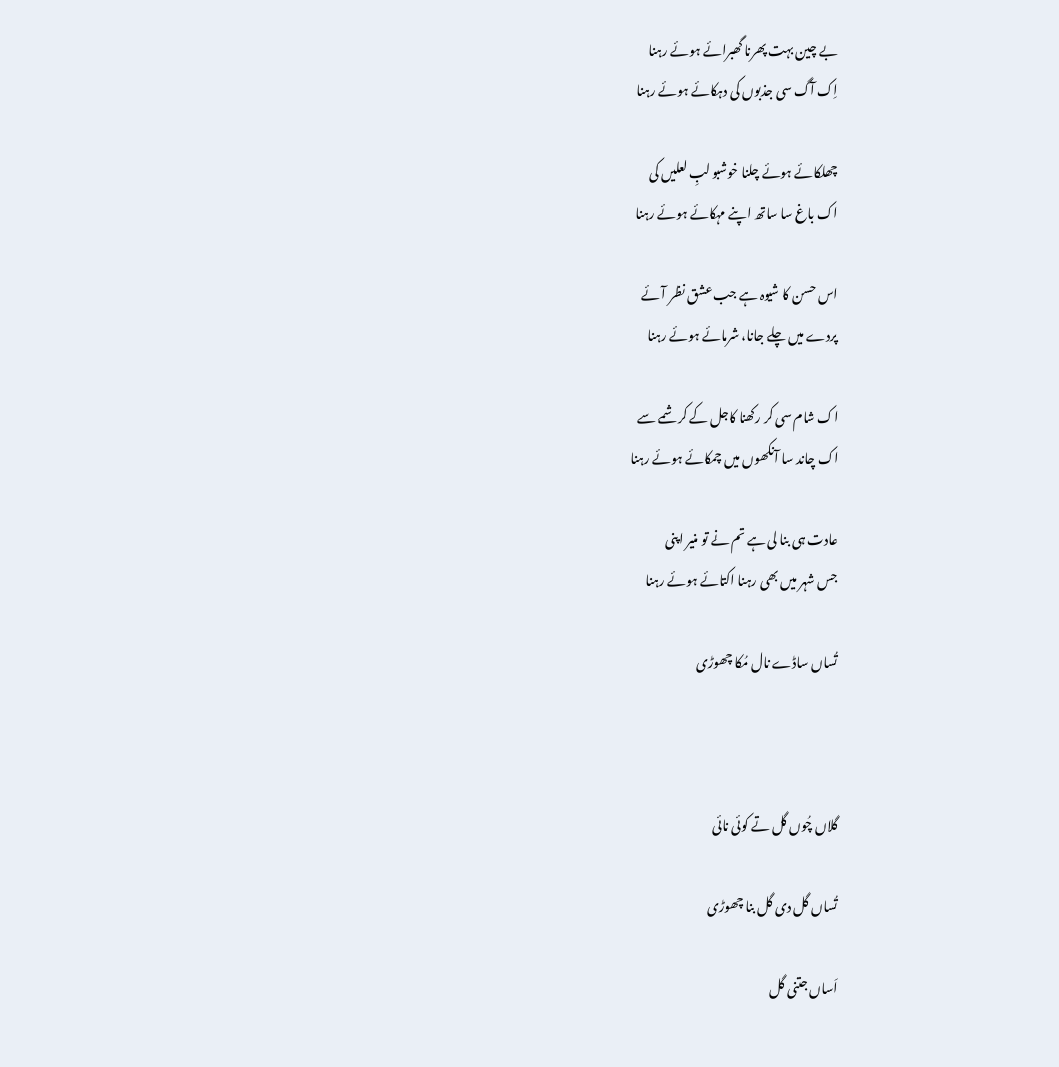بے چین بہت پھرنا گھبرائے ہوئے رہنا
اِک آگ سی جذبوں کی دہکائے ہوئے رہنا

چھلکائے ہوئے چلنا خوشبو لبِ لعلیں کی
اک باغ سا ساتھ اپنے مہکائے ہوئے رہنا

اس حسن کا شیوہ ہے جب عشق نظر آئے
پردے میں چلے جانا، شرمائے ہوئے رہنا

اک شام سی کر رکھنا کاجل کے کرشمے سے
اک چاند سا آنکھوں میں چمکائے ہوئے رہنا

عادت ہی بنا لی ہے تم نے تو منیر اپنی
جس شہر میں بھی رہنا اکتائے ہوئے رہنا

تُساں ساڈے نال مُکا چھوڑی



گلاں چُوں گل تے کوئی نائی

تُساں گل دی گل بنا چھوڑی

اَساں جتنی گل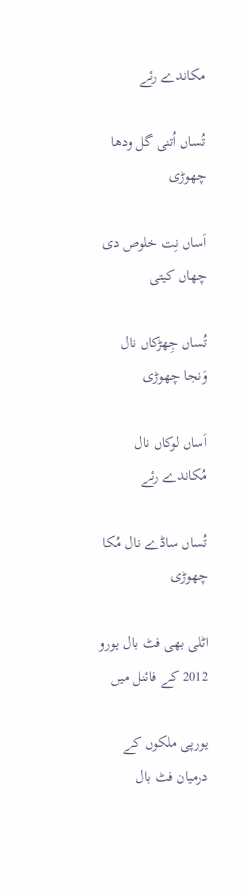مکاندے رئے

تُساں اُتنی گل ودھا چھوڑی

اَساں نِت خلوص دی چھاں کیتی

تُساں جِھڑکاں نال وَنجا چھوڑی

اَساں لوکاں نال مُکاندے رئے

تُساں ساڈے نال مُکا چھوڑی

اٹلی بھی فٹ بال یورو 2012 کے فائنل میں

یورپی ملکوں کے درمیان فٹ بال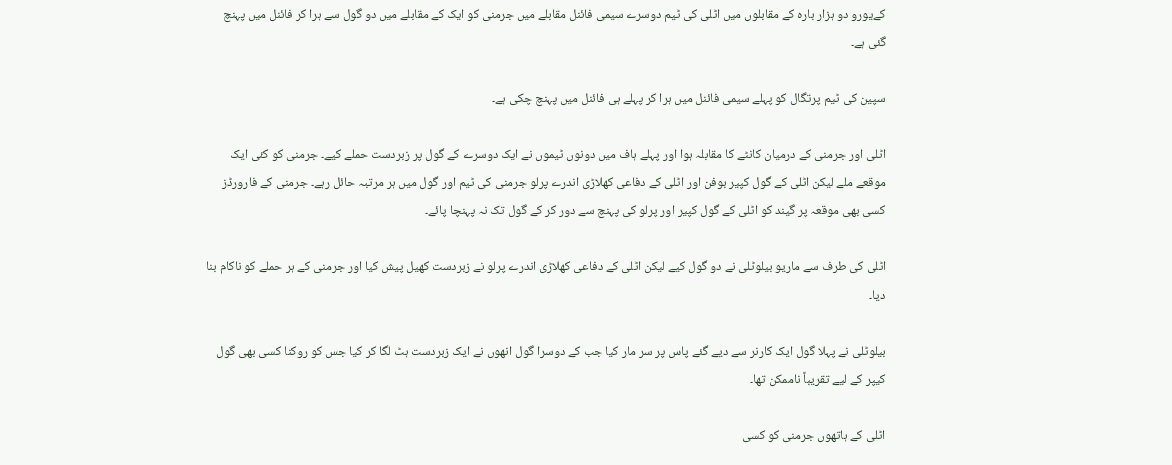کےیورو دو ہزار بارہ کے مقابلوں میں اٹلی کی ٹیم دوسرے سیمی فائنل مقابلے میں جرمنی کو ایک کے مقابلے میں دو گول سے ہرا کر فائنل میں پہنچ گئی ہے۔

سپین کی ٹیم پرتگال کو پہلے سیمی فائنل میں ہرا کر پہلے ہی فائنل میں پہنچ چکی ہے۔

اٹلی اور جرمنی کے درمیان کانٹے کا مقابلہ ہوا اور پہلے ہاف میں دونوں ٹیموں نے ایک دوسرے کے گول پر زبردست حملے کیے۔ جرمنی کو کئی ایک موقعے ملے لیکن اٹلی کے گول کپیر بوفن اور اٹلی کے دفاعی کھلاڑی اندرے پرلو جرمنی کی ٹیم اور گول میں ہر مرتبہ حائل رہے۔ جرمنی کے فارورڈز کسی بھی موقعہ پر گیند کو اٹلی کے گول کپیر اور پرلو کی پہنچ سے دور کر کے گول تک نہ پہنچا پائے۔

اٹلی کی طرف سے ماریو بیلوٹلی نے دو گول کیے لیکن اٹلی کے دفاعی کھلاڑی اندرے پرلو نے زبردست کھیل پیش کیا اور جرمنی کے ہر حملے کو ناکام بنا دیا۔

بیلوٹلی نے پہلا گول ایک کارنر سے دیے گئے پاس پر سر مار کیا جب کے دوسرا گول انھوں نے ایک زبردست ہٹ لگا کر کیا جس کو روکنا کسی بھی گول کیپر کے لیے تقریباً ناممکن تھا۔

اٹلی کے ہاتھوں جرمنی کو کسی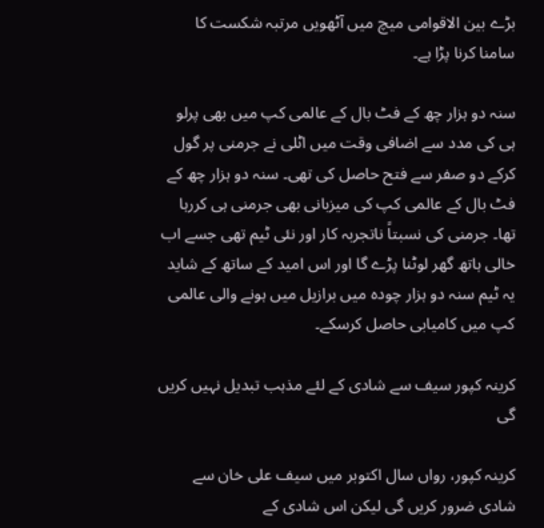بڑے بین الاقوامی میچ میں آٹھویں مرتبہ شکست کا سامنا کرنا پڑا ہے۔

سنہ دو ہزار چھ کے فٹ بال کے عالمی کپ میں بھی پرلو ہی کی مدد سے اضافی وقت میں اٹلی نے جرمنی پر گول کرکے دو صفر سے فتح حاصل کی تھی۔ سنہ دو ہزار چھ کے فٹ بال کے عالمی کپ کی میزبانی بھی جرمنی ہی کررہا تھا۔ جرمنی کی نسبتاً ناتجربہ کار اور نئی ٹیم تھی جسے اب خالی ہاتھ گھر لوٹنا پڑے گا اور اس امید کے ساتھ کے شاید یہ ٹیم سنہ دو ہزار چودہ میں برازیل میں ہونے والی عالمی کپ میں کامیابی حاصل کرسکے۔

کرینہ کپور سیف سے شادی کے لئے مذہب تبدیل نہیں کریں گی

کرینہ کپور، رواں سال اکتوبر میں سیف علی خان سے شادی ضرور کریں گی لیکن اس شادی کے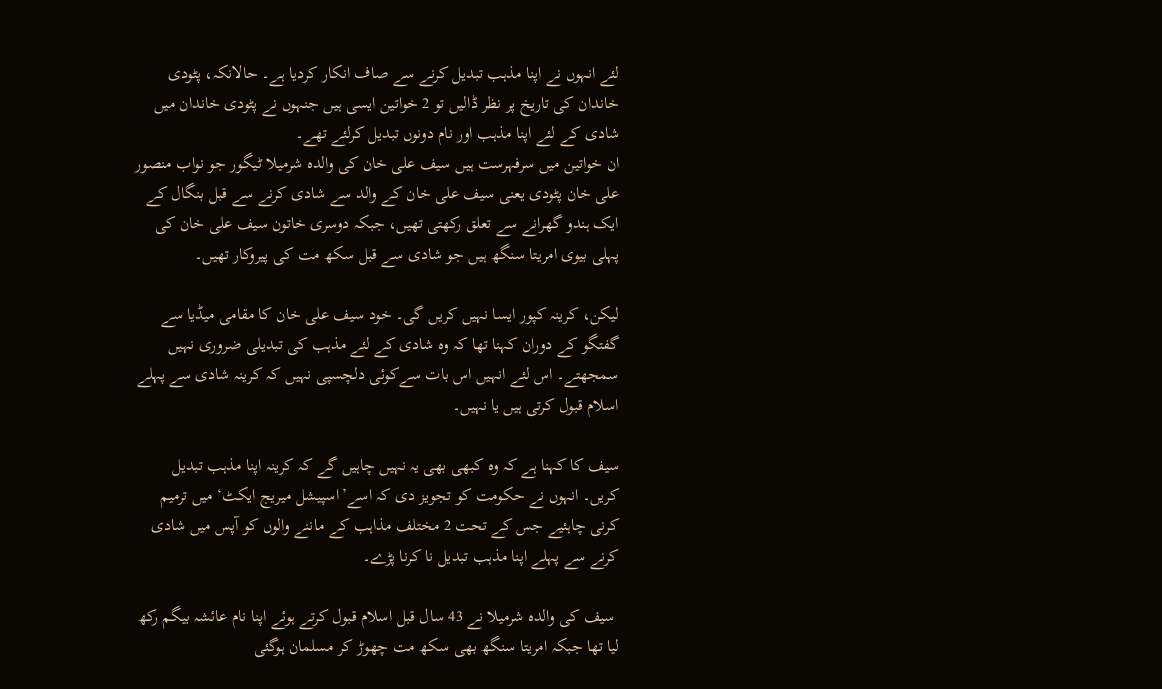لئے انہوں نے اپنا مذہب تبدیل کرنے سے صاف انکار کردیا ہے۔ حالانکہ، پٹودی خاندان کی تاریخ پر نظر ڈالیں تو 2 خواتین ایسی ہیں جنہوں نے پٹودی خاندان میں شادی کے لئے اپنا مذہب اور نام دونوں تبدیل کرلئے تھے۔
ان خواتین میں سرفہرست ہیں سیف علی خان کی والدہ شرمیلا ٹیگور جو نواب منصور علی خان پٹودی یعنی سیف علی خان کے والد سے شادی کرنے سے قبل بنگال کے ایک ہندو گھرانے سے تعلق رکھتی تھیں، جبکہ دوسری خاتون سیف علی خان کی پہلی بیوی امریتا سنگھ ہیں جو شادی سے قبل سکھ مت کی پیروکار تھیں۔

لیکن، کرینہ کپور ایسا نہیں کریں گی۔ خود سیف علی خان کا مقامی میڈیا سے گفتگو کے دوران کہنا تھا کہ وہ شادی کے لئے مذہب کی تبدیلی ضروری نہیں سمجھتے۔ اس لئے انہیں اس بات سےکوئی دلچسپی نہیں کہ کرینہ شادی سے پہلے اسلام قبول کرتی ہیں یا نہیں۔

سیف کا کہنا ہے کہ وہ کبھی بھی یہ نہیں چاہیں گے کہ کرینہ اپنا مذہب تبدیل کریں۔ انہوں نے حکومت کو تجویز دی کہ اسے’اسپیشل میریج ایکٹ‘ میں ترمیم کرنی چاہئیے جس کے تحت 2 مختلف مذاہب کے ماننے والوں کو آپس میں شادی کرنے سے پہلے اپنا مذہب تبدیل نا کرنا پڑے۔

 سیف کی والدہ شرمیلا نے 43 سال قبل اسلام قبول کرتے ہوئے اپنا نام عائشہ بیگم رکھ لیا تھا جبکہ امریتا سنگھ بھی سکھ مت چھوڑ کر مسلمان ہوگئی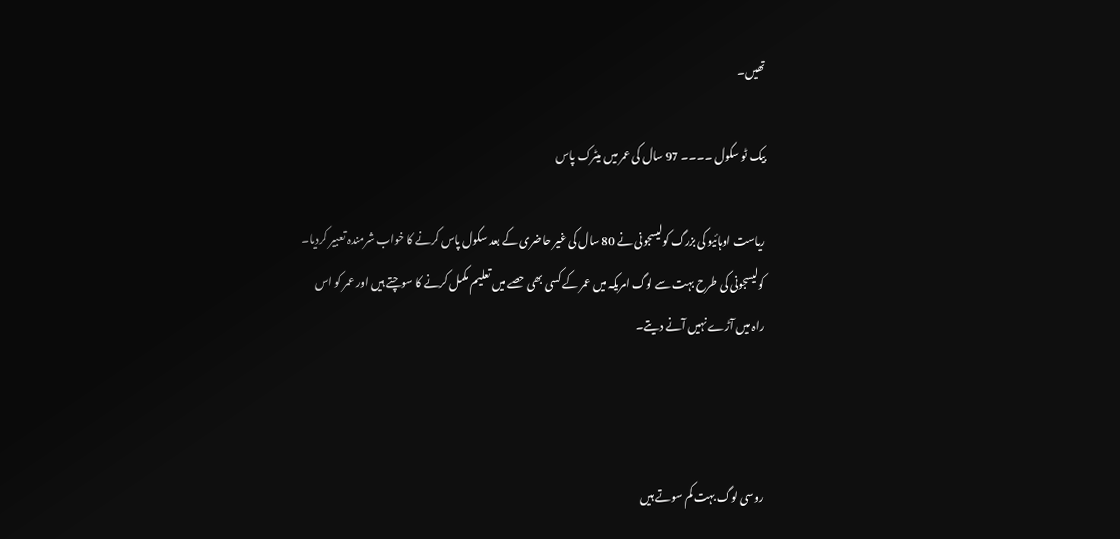تھیں۔

بیک ٹو سکول ۔۔۔۔ 97 سال کی عمر میں میٹرک پاس

ریاست اوہائیو کی بزرگ کولیسجونی نے 80 سال کی غیر حاضری کے بعد سکول پاس کرنے کا خواب شرمندہ تعبیر کردیا۔ کولیسجونی کی طرح بہت سے لوگ امریکہ میں عمر کے کسی بھی حصے میں تعلیم مکمل کرنے کا سوچتے ہیں اور عمر کو اس راہ میں آڑے نہیں آنے دیتے۔



روسی لوگ بہت کم سوتے ہیں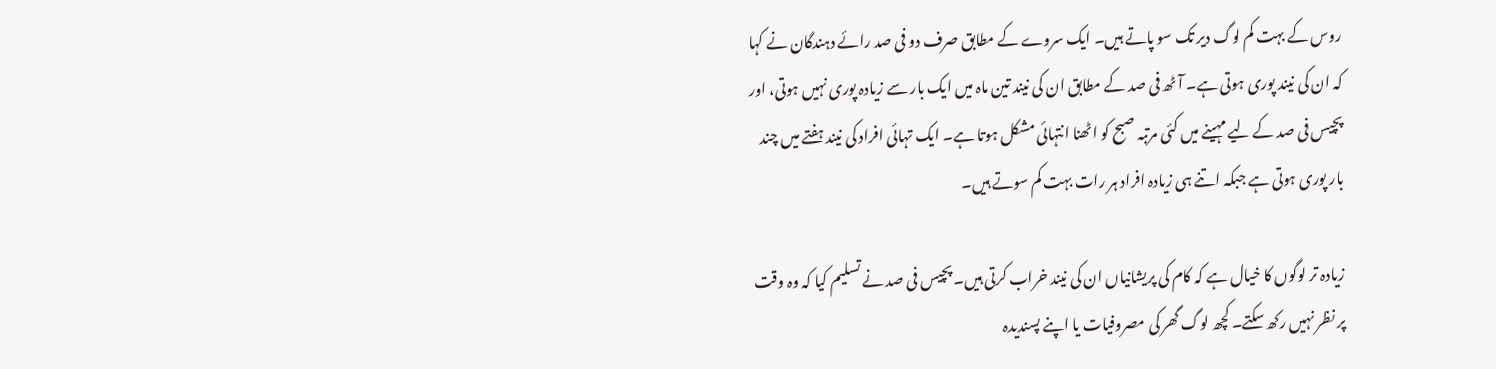روس کے بہت کم لوگ دیر تک سو پاتے ہيں۔ ایک سروے کے مطابق صرف دو فی صد رائے دہندگان نے کہا کہ ان کی نیند پوری ہوتی ہے۔ آٹھ فی صد کے مطابق ان کی نیند تین ماہ میں ایک بار سے زیادہ پوری نہیں ہوتی، اور پچیس فی صد کے لیے مہینے میں کئی مرتبہ صبح کو اٹھنا انتہائی مشکل ہوتا ہے۔ ایک تہائی افراد کی نیند ہفتے میں چند بار پوری ہوتی ہے جبکہ اتنے ہی زيادہ افراد ہر رات بہت کم سوتے ہیں۔

زیادہ تر لوگوں کا خیال ہے کہ کام کی پریشانیاں ان کی نیند خراب کرتی ہیں۔ پچیس فی صد نے تسلیم کیا کہ وہ وقت پر نظر نہیں رکھ سکتے۔ کچھ لوگ گھر کی مصروفیات یا اپنے پسندیدہ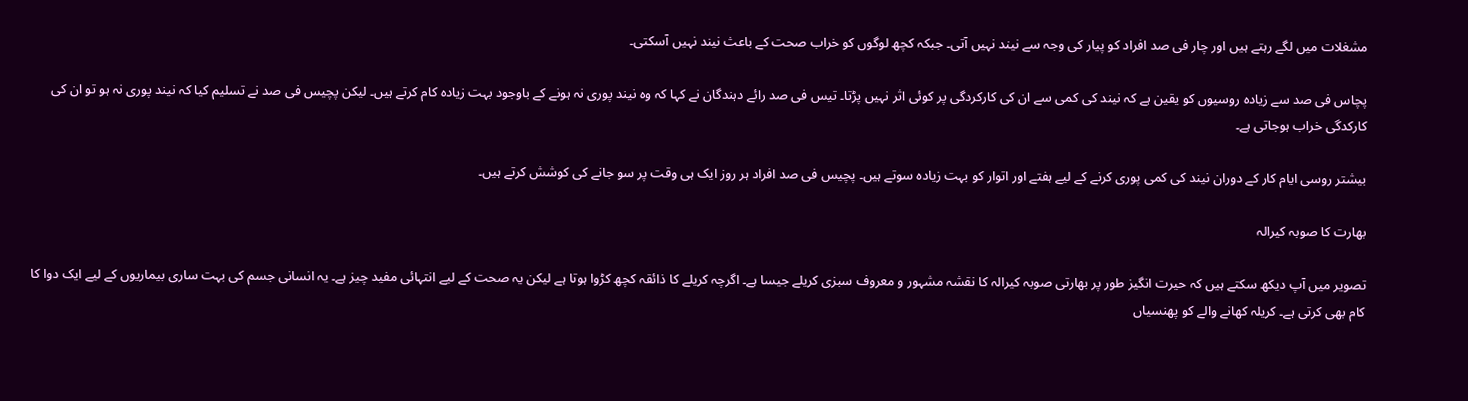مشغلات میں لگے رہتے ہیں اور چار فی صد افراد کو پیار کی وجہ سے نیند نہیں آتی۔ جبکہ کچھ لوگوں کو خراب صحت کے باعث نیند نہیں آسکتی۔

پچاس فی صد سے زیادہ روسیوں کو یقین ہے کہ نیند کی کمی سے ان کی کارکردگی پر کوئی اثر نہیں پڑتا۔ تیس فی صد رائے دہندگان نے کہا کہ وہ نیند پوری نہ ہونے کے باوجود بہت زیادہ کام کرتے ہیں۔ لیکن پچیس فی صد نے تسلیم کیا کہ نیند پوری نہ ہو تو ان کی کارکدگی خراب ہوجاتی ہے۔

بیشتر روسی ایام کار کے دوران نیند کی کمی پوری کرنے کے لیے ہفتے اور اتوار کو بہت زیادہ سوتے ہیں۔ پچیس فی صد افراد ہر روز ایک ہی وقت پر سو جانے کی کوشش کرتے ہیں۔

بھارت کا صوبہ کیرالہ

تصویر میں آپ دیکھ سکتے ہیں کہ حیرت انگیز طور پر بھارتی صوبہ کیرالہ کا نقشہ مشہور و معروف سبزی کریلے جیسا ہے۔ اگرچہ کریلے کا ذائقہ کچھ کڑوا ہوتا ہے لیکن یہ صحت کے لیے انتہائی مفید چیز ہے۔ یہ انسانی جسم کی بہت ساری بیماریوں کے لیے ایک دوا کا کام بھی کرتی ہے۔ کریلہ کھانے والے کو پھنسیاں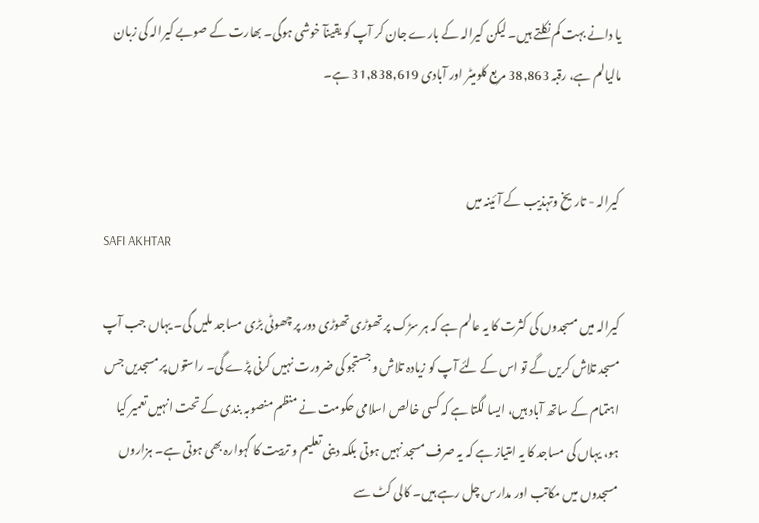یا دانے بہت کم نکلتے ہیں۔ لیکن کیرالہ کے بارے جان کر آپ کو یقینآ خوشی ہوگی۔ بھارت کے صوبے کیرالہ کی زبان مالیالم ہے، رقبہ 38,863 مربع کلومیٹر اور آبادی 31,838,619 ہے۔


کیرالہ - تاریخ وتہذیب کے آئینہ میں
SAFI AKHTAR

کیرالہ میں مسجدوں کی کثرت کا یہ عالم ہے کہ ہر سڑک پر تھوڑی تھوڑی دور پر چھوٹی بڑی مساجد ملیں گی۔ یہاں جب آپ مسجد تلاش کریں گے تو اس کے لئے آپ کو زیادہ تلاش و جستجو کی ضرورت نہیں کرنی پڑے گی۔ راستوں پر مسجدیں جس اہتمام کے ساتھ آباد ہیں، ایسا لگتا ہے کہ کسی خالص اسلامی حکومت نے منظم منصوبہ بندی کے تحت انہیں تعمیر کیا ہو، یہاں کی مساجد کا یہ امتیاز ہے کہ یہ صرف مسجد نہیں ہوتی بلکہ دینی تعلیم و تربیت کا گہوارہ بھی ہوتی ہے۔ ہزاروں مسجدوں میں مکاتب اور مدارس چل رہے ہیں۔ کالی کٹ سے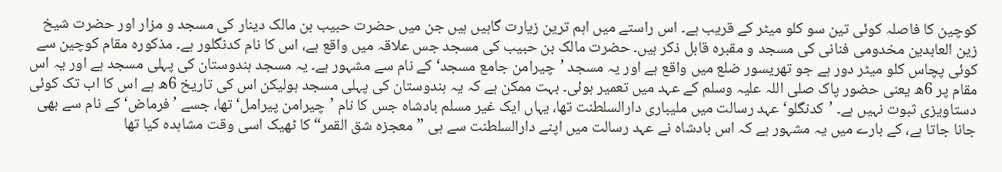کوچین کا فاصلہ کوئی تین سو کلو میٹر کے قریب ہے۔ اس راستے میں اہم ترین زیارت گاہیں ہیں جن میں حضرت حبیب بن مالک دینار کی مسجد و مزار اور حضرت شیخ زین العابدین مخدومی فنانی کی مسجد و مقبرہ قابل ذکر ہیں۔ حضرت مالک بن حبیب کی مسجد جس علاقہ میں واقع ہے، اس کا نام کدنگلور ہے۔ مذکورہ مقام کوچین سے کوئی پچاس کلو میٹر دور ہے جو تھریسور ضلع میں واقع ہے اور یہ مسجد ’چیرامن جامع مسجد‘ کے نام سے مشہور ہے۔ یہ مسجد ہندوستان کی پہلی مسجد ہے اور یہ اس مقام پر 6ھ یعنی حضور پاک صلی اللہ علیہ وسلم کے عہد میں تعمیر ہوئی۔ بہت ممکن ہے کہ یہ ہندوستان کی پہلی مسجد ہولیکن اس کی تاریخ 6ھ ہے اس کا اب تک کوئی دستاویزی ثبوت نہیں ہے۔ ’کدنگلو‘ عہد رسالت میں ملیباری دارالسلطنت تھا، یہاں ایک غیر مسلم بادشاہ جس کا نام ’چیرامن پیرامل‘ تھا، جسے ’فرماض‘ کے نام سے بھی جانا جاتا ہے، کے بارے میں یہ مشہور ہے کہ اس بادشاہ نے عہد رسالت میں اپنے دارالسلطنت سے ہی ”معجزہ شق القمر“ کا ٹھیک اسی وقت مشاہدہ کیا تھا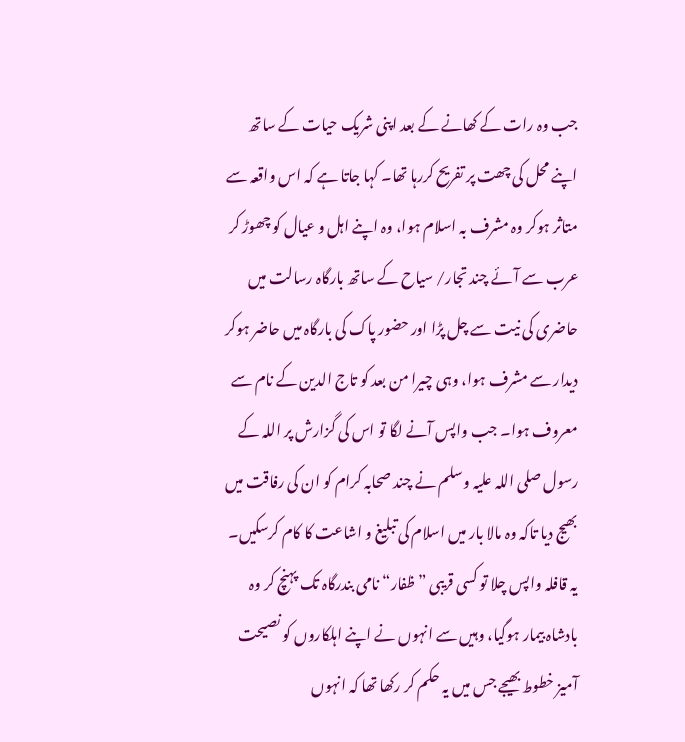جب وہ رات کے کھانے کے بعد اپنی شریک حیات کے ساتھ اپنے محل کی چھت پر تفریح کررہا تھا۔ کہا جاتا ہے کہ اس واقعہ سے متاثر ہوکر وہ مشرف بہ اسلام ہوا، وہ اپنے اہل و عیال کو چھوڑ کر عرب سے آئے چند تجار/ سیاح کے ساتھ بارگاہ رسالت میں حاضری کی نیت سے چل پڑا اور حضور پاک کی بارگاہ میں حاضر ہوکر دیدار سے مشرف ہوا، وہی چیرا من بعد کو تاج الدین کے نام سے معروف ہوا۔ جب واپس آنے لگا تو اس کی گزارش پر اللہ کے رسول صلی اللہ علیہ وسلم نے چند صحابہ کرام کو ان کی رفاقت میں بھیج دیا تاکہ وہ مالا بار میں اسلام کی تبلیغ و اشاعت کا کام کرسکیں۔ یہ قافلہ واپس چلا تو کسی قریبی ”ظفار“ نامی بندرگاہ تک پہنچ کر وہ بادشاہ بیمار ہوگیا، وہیں سے انہوں نے اپنے اہلکاروں کو نصیحت آمیز خطوط بھیجے جس میں یہ حکم کر رکھا تھا کہ انہوں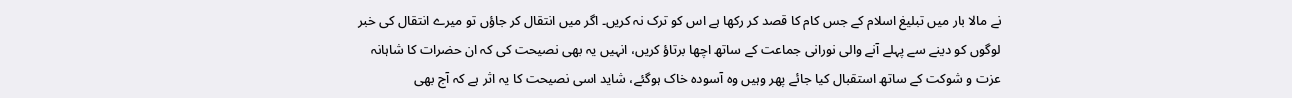نے مالا بار میں تبلیغ اسلام کے جس کام کا قصد کر رکھا ہے اس کو ترک نہ کریں۔ اگر میں انتقال کر جاؤں تو میرے انتقال کی خبر لوگوں کو دینے سے پہلے آنے والی نورانی جماعت کے ساتھ اچھا برتاؤ کریں، انہیں یہ بھی نصیحت کی کہ ان حضرات کا شاہانہ عزت و شوکت کے ساتھ استقبال کیا جائے پھر وہیں وہ آسودہ خاک ہوگئے، شاید اسی نصیحت کا یہ اثر ہے کہ آج بھی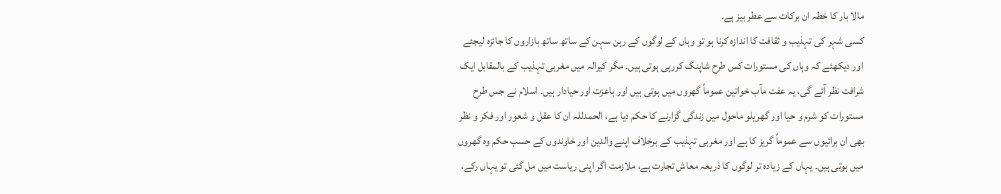مالا بار کا خطہ ان برکات سے عطر بیز ہے۔
کسی شہر کی تہذیب و ثقافت کا اندازہ کرنا ہو تو وہاں کے لوگوں کے رہن سہن کے ساتھ ساتھ بازاروں کا جائزہ لیجئے اور دیکھئے کہ وہاں کی مستورات کس طرح شاپنگ کررہی ہوتی ہیں۔ مگر کیرالہ میں مغربی تہذیب کے بالمقابل ایک شرافت نظر آئے گی، یہ عفت مآب خواتین عموماً گھروں میں ہوتی ہیں اور باعزت اور حیادار ہیں۔ اسلام نے جس طرح مستورات کو شرم و حیا اور گھریلو ماحول میں زندگی گزارنے کا حکم دیا ہے، الحمدللہ ان کا عقل و شعور اور فکر و نظر بھی ان برائیوں سے عموماً گریز کا ہے اور مغربی تہذیب کے برخلاف اپنے والدین اور خاوندوں کے حسب حکم وہ گھروں میں ہوتی ہیں۔ یہاں کے زیادہ تر لوگوں کا ذریعہ معاش تجارت ہے، ملازمت اگر اپنی ریاست میں مل گئی تو یہاں رکے،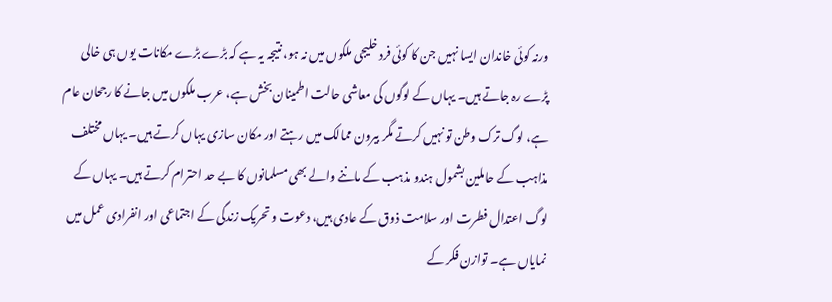ورنہ کوئی خاندان ایسا نہیں جن کا کوئی فرد خلیجی ملکوں میں نہ ہو، نتیجہ یہ ہے کہ بڑے بڑے مکانات یوں ہی خالی پڑے رہ جاتے ہیں۔ یہاں کے لوگوں کی معاشی حالت اطمینان بخش ہے، عرب ملکوں میں جانے کا رجحان عام ہے، لوگ ترک وطن تو نہیں کرتے مگر بیرون ممالک میں رہتے اور مکان سازی یہاں کرتے ہیں۔ یہاں مختلف مذاہب کے حاملین بشمول ہندو مذہب کے ماننے والے بھی مسلمانوں کا بے حد احترام کرتے ہیں۔ یہاں کے لوگ اعتدال فطرت اور سلامت ذوق کے عادی ہیں، دعوت و تحریک زندگی کے اجتماعی اور انفرادی عمل میں نمایاں ہے۔ توازن فکر کے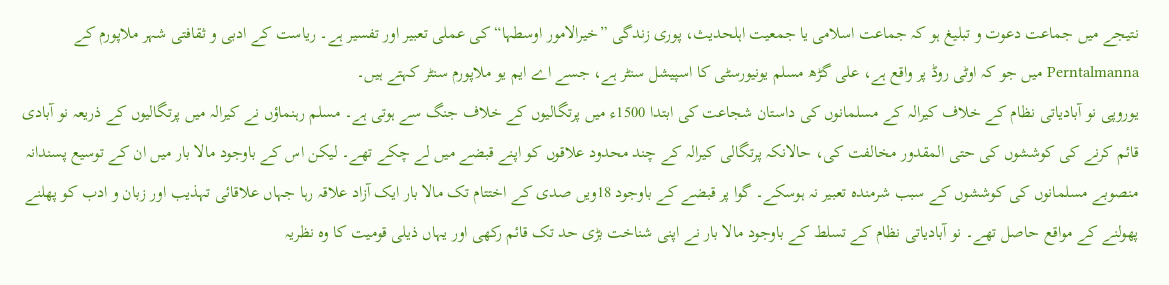نتیجے میں جماعت دعوت و تبلیغ ہو کہ جماعت اسلامی یا جمعیت اہلحدیث، پوری زندگی ”خیرالامور اوسطہا“ کی عملی تعبیر اور تفسیر ہے۔ ریاست کے ادبی و ثقافتی شہر ملاپورم کے Perntalmanna میں جو کہ اوٹی روڈ پر واقع ہے، علی گڑھ مسلم یونیورسٹی کا اسپیشل سنٹر ہے، جسے اے ایم یو ملاپورم سنٹر کہتے ہیں۔
یوروپی نو آبادیاتی نظام کے خلاف کیرالہ کے مسلمانوں کی داستان شجاعت کی ابتدا 1500ء میں پرتگالیوں کے خلاف جنگ سے ہوتی ہے۔ مسلم رہنماؤں نے کیرالہ میں پرتگالیوں کے ذریعہ نو آبادی قائم کرنے کی کوششوں کی حتی المقدور مخالفت کی، حالانکہ پرتگالی کیرالہ کے چند محدود علاقوں کو اپنے قبضے میں لے چکے تھے۔ لیکن اس کے باوجود مالا بار میں ان کے توسیع پسندانہ منصوبے مسلمانوں کی کوششوں کے سبب شرمندہ تعبیر نہ ہوسکے۔ گوا پر قبضے کے باوجود 18ویں صدی کے اختتام تک مالا بار ایک آزاد علاقہ رہا جہاں علاقائی تہذیب اور زبان و ادب کو پھلنے پھولنے کے مواقع حاصل تھے۔ نو آبادیاتی نظام کے تسلط کے باوجود مالا بار نے اپنی شناخت بڑی حد تک قائم رکھی اور یہاں ذیلی قومیت کا وہ نظریہ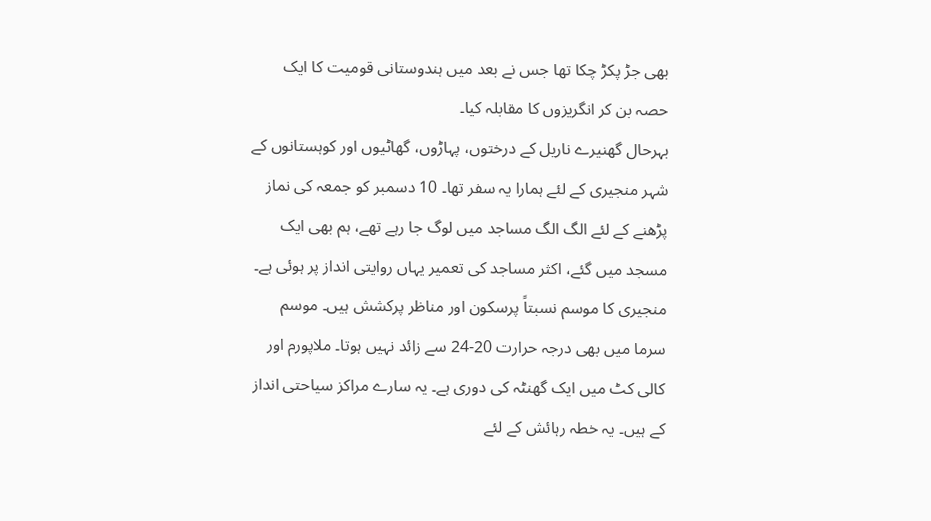بھی جڑ پکڑ چکا تھا جس نے بعد میں ہندوستانی قومیت کا ایک حصہ بن کر انگریزوں کا مقابلہ کیا۔
بہرحال گھنیرے ناریل کے درختوں، پہاڑوں، گھاٹیوں اور کوہستانوں کے شہر منجیری کے لئے ہمارا یہ سفر تھا۔ 10 دسمبر کو جمعہ کی نماز پڑھنے کے لئے الگ الگ مساجد میں لوگ جا رہے تھے، ہم بھی ایک مسجد میں گئے، اکثر مساجد کی تعمیر یہاں روایتی انداز پر ہوئی ہے۔ منجیری کا موسم نسبتاً پرسکون اور مناظر پرکشش ہیں۔ موسم سرما میں بھی درجہ حرارت 20-24 سے زائد نہیں ہوتا۔ ملاپورم اور کالی کٹ میں ایک گھنٹہ کی دوری ہے۔ یہ سارے مراکز سیاحتی انداز کے ہیں۔ یہ خطہ رہائش کے لئے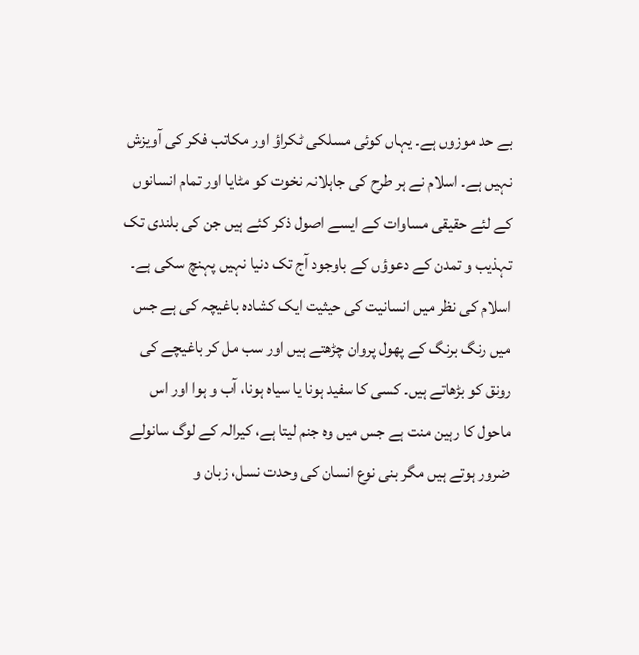بے حد موزوں ہے۔ یہاں کوئی مسلکی ٹکراؤ اور مکاتب فکر کی آویزش نہیں ہے۔ اسلام نے ہر طرح کی جاہلانہ نخوت کو مٹایا اور تمام انسانوں کے لئے حقیقی مساوات کے ایسے اصول ذکر کئے ہیں جن کی بلندی تک تہذیب و تمدن کے دعوؤں کے باوجود آج تک دنیا نہیں پہنچ سکی ہے۔ اسلام کی نظر میں انسانیت کی حیثیت ایک کشادہ باغیچہ کی ہے جس میں رنگ برنگ کے پھول پروان چڑھتے ہیں اور سب مل کر باغیچے کی رونق کو بڑھاتے ہیں۔ کسی کا سفید ہونا یا سیاہ ہونا، آب و ہوا اور اس ماحول کا رہین منت ہے جس میں وہ جنم لیتا ہے، کیرالہ کے لوگ سانولے ضرور ہوتے ہیں مگر بنی نوع انسان کی وحدت نسل، زبان و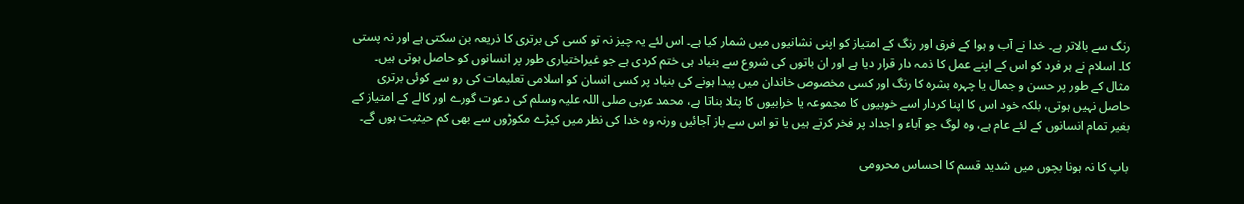رنگ سے بالاتر ہے۔ خدا نے آب و ہوا کے فرق اور رنگ کے امتیاز کو اپنی نشانیوں میں شمار کیا ہے۔ اس لئے یہ چیز نہ تو کسی کی برتری کا ذریعہ بن سکتی ہے اور نہ پستی کا۔ اسلام نے ہر فرد کو اس کے اپنے عمل کا ذمہ دار قرار دیا ہے اور ان باتوں کی شروع سے بنیاد ہی ختم کردی ہے جو غیراختیاری طور پر انسانوں کو حاصل ہوتی ہیں۔ مثال کے طور پر حسن و جمال یا چہرہ بشرہ کا رنگ اور کسی مخصوص خاندان میں پیدا ہونے کی بنیاد پر کسی انسان کو اسلامی تعلیمات کی رو سے کوئی برتری حاصل نہیں ہوتی، بلکہ خود اس کا اپنا کردار اسے خوبیوں کا مجموعہ یا خرابیوں کا پتلا بناتا ہے، محمد عربی صلی اللہ علیہ وسلم کی دعوت گورے اور کالے کے امتیاز کے بغیر تمام انسانوں کے لئے عام ہے، وہ لوگ جو آباء و اجداد پر فخر کرتے ہیں یا تو اس سے باز آجائیں ورنہ وہ خدا کی نظر میں کیڑے مکوڑوں سے بھی کم حیثیت ہوں گے۔

باپ کا نہ ہونا بچوں میں شدید قسم کا احساس محرومی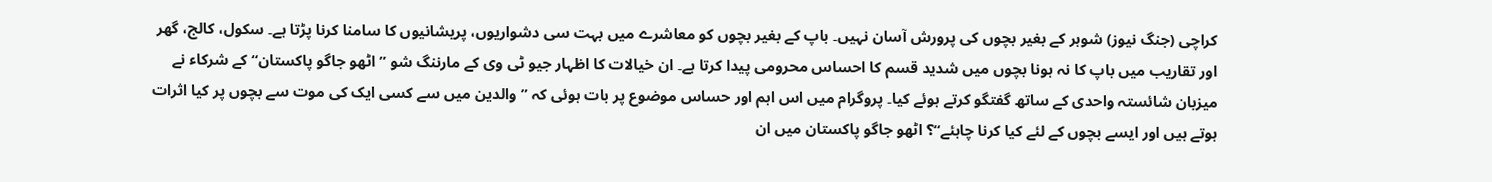کراچی (جنگ نیوز) شوہر کے بغیر بچوں کی پرورش آسان نہیں۔ باپ کے بغیر بچوں کو معاشرے میں بہت سی دشواریوں، پریشانیوں کا سامنا کرنا پڑتا ہے۔ سکول، کالج، گھر اور تقاریب میں باپ کا نہ ہونا بچوں میں شدید قسم کا احساس محرومی پیدا کرتا ہے۔ ان خیالات کا اظہار جیو ٹی وی کے مارننگ شو ”اٹھو جاگو پاکستان“ کے شرکاء نے میزبان شائستہ واحدی کے ساتھ گفتگو کرتے ہوئے کیا۔ پروگرام میں اس اہم اور حساس موضوع پر بات ہوئی کہ ”والدین میں سے کسی ایک کی موت سے بچوں پر کیا اثرات ہوتے ہیں اور ایسے بچوں کے لئے کیا کرنا چاہئے“؟ اٹھو جاگو پاکستان میں ان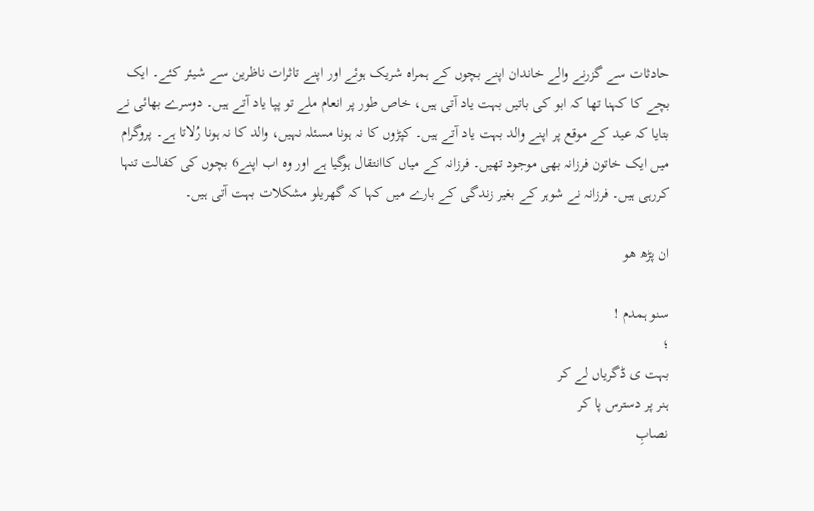حادثات سے گزرنے والے خاندان اپنے بچوں کے ہمراہ شریک ہوئے اور اپنے تاثرات ناظرین سے شیئر کئے۔ ایک بچے کا کہنا تھا کہ ابو کی باتیں بہت یاد آتی ہیں، خاص طور پر انعام ملے تو پپا یاد آتے ہیں۔ دوسرے بھائی نے بتایا کہ عید کے موقع پر اپنے والد بہت یاد آتے ہیں۔ کپڑوں کا نہ ہونا مسئلہ نہیں، والد کا نہ ہونا رُلاتا ہے۔ پروگرام میں ایک خاتون فرزانہ بھی موجود تھیں۔ فرزانہ کے میاں کاانتقال ہوگیا ہے اور وہ اب اپنے6 بچوں کی کفالت تنہا کررہی ہیں۔ فرزانہ نے شوہر کے بغیر زندگی کے بارے میں کہا کہ گھریلو مشکلات بہت آتی ہیں۔

ان پڑھ ھو

سنو ہمدم !
؛
بہت ی ڈگریاں لے کر
ہنر پر دسترس پا کر
نصابِ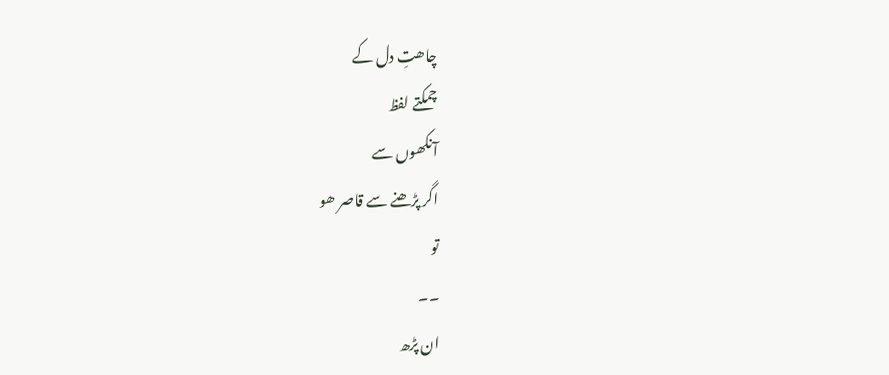چاھتِ دل کے
چمکتے لفظ
آنکھوں سے
اگر پڑھنے سے قاصر ھو
تو
۔۔
ان پڑھ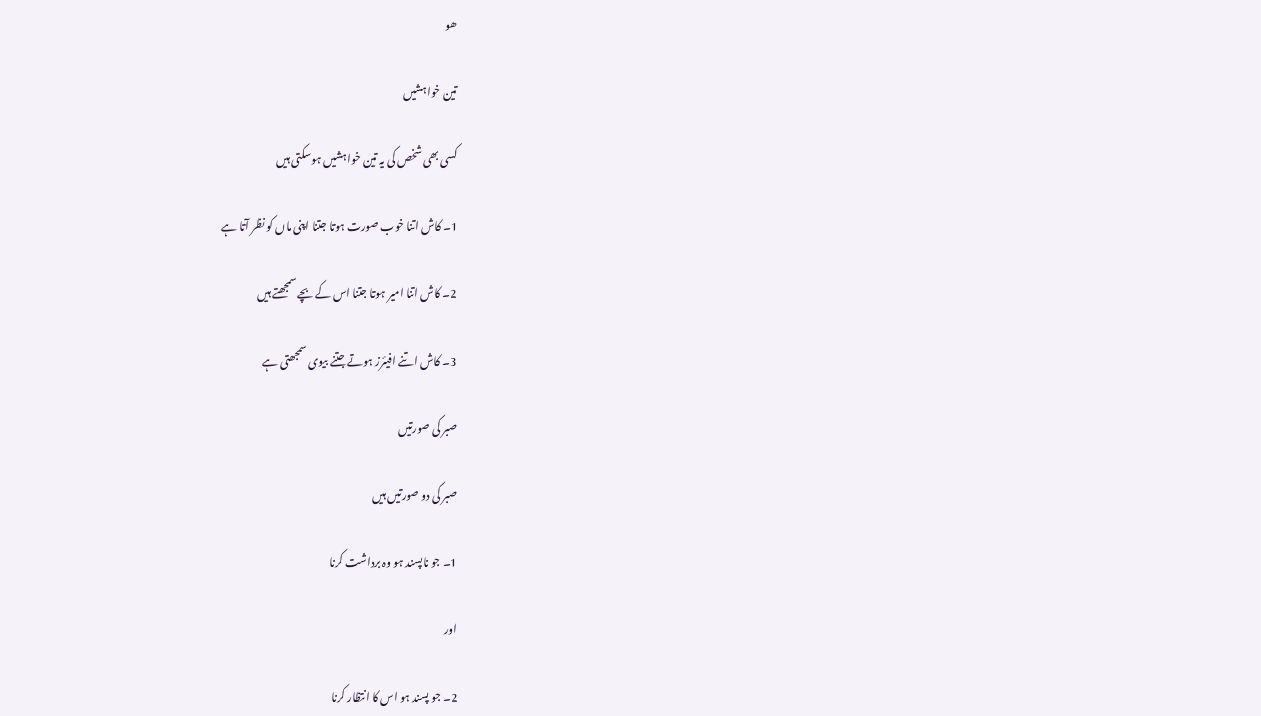ھو

تین خواہشیں

کسی بھی شخص کی یہ تین خواہشیں ہوسکتی ہیں

1۔ کاش اتنا خوب صورت ہوتا جتنا اپنی ماں کو نظر آتا ہے

2۔ کاش اتنا امیر ہوتا جتنا اس کے بچے سمجھتے ہیں

3۔ کاش اتنے افیئرز ہوتے جتنے بیوی سمجھتی ہے

صبر کی صورتیں

صبر کی دو صورتیں ہیں

1۔ جو ناپسند ہو وہ برداشت کرنا

اور

2۔ جو پسند ہو اس کا انتظار کرنا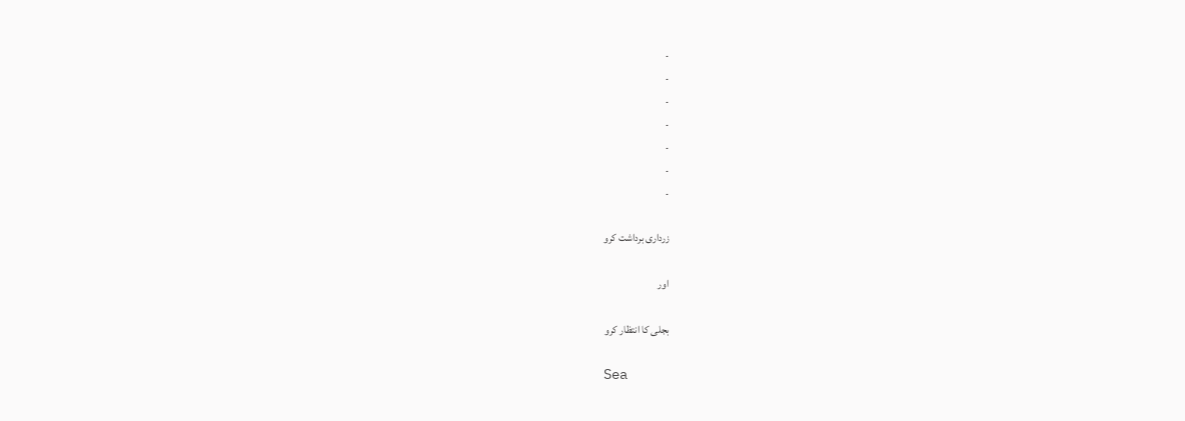۔
۔
۔
۔
۔
۔
۔

زرداری برداشت کرو

اور

بجلی کا انتظار کرو

Sea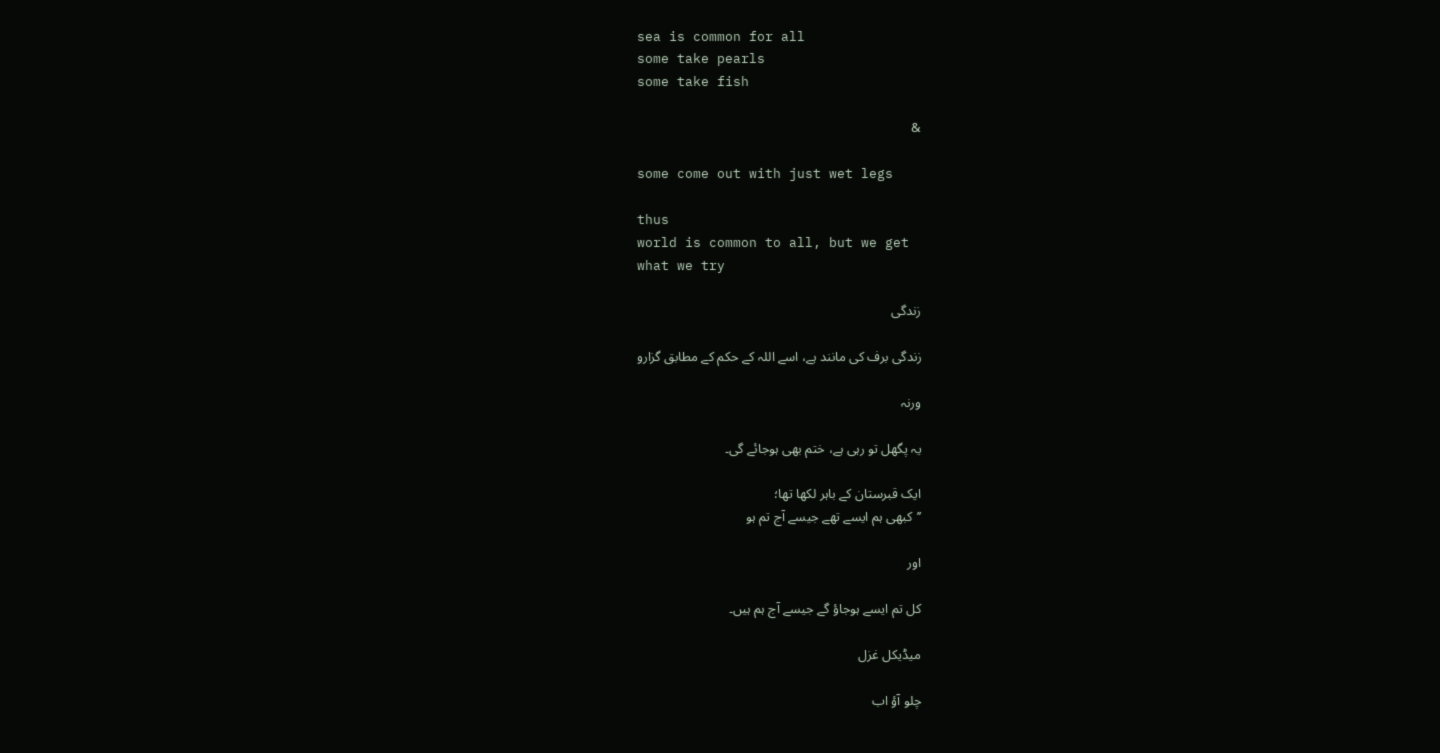sea is common for all
some take pearls
some take fish

&

some come out with just wet legs

thus
world is common to all, but we get
what we try

زندگی

زندگی برف کی مانند ہے، اسے اللہ کے حکم کے مطابق گزارو

ورنہ

یہ پگھل تو رہی ہے، ختم بھی ہوجائے گی۔

ایک قبرستان کے باہر لکھا تھا؛
’’کبھی ہم ایسے تھے جیسے آج تم ہو

اور

کل تم ایسے ہوجاؤ گے جیسے آج ہم ہیں۔

میڈیکل غزل

چلو آؤ اب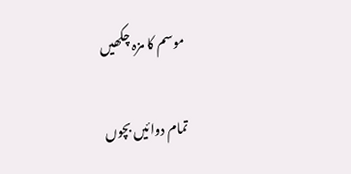موسم کا مزہ چکھیں

تمام دوائیں بچوں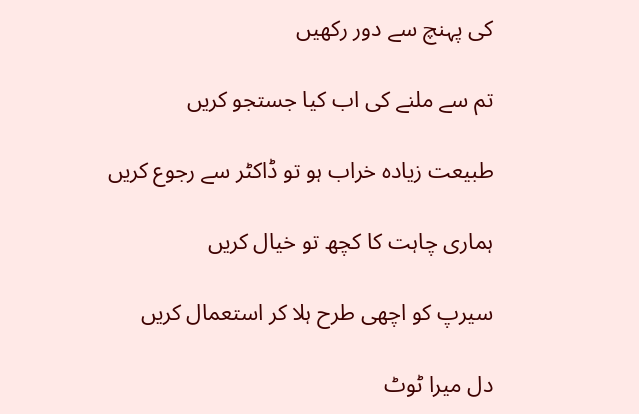کی پہنچ سے دور رکھیں

تم سے ملنے کی اب کیا جستجو کریں

طبیعت زیادہ خراب ہو تو ڈاکٹر سے رجوع کریں

ہماری چاہت کا کچھ تو خیال کریں

سیرپ کو اچھی طرح ہلا کر استعمال کریں

دل میرا ٹوٹ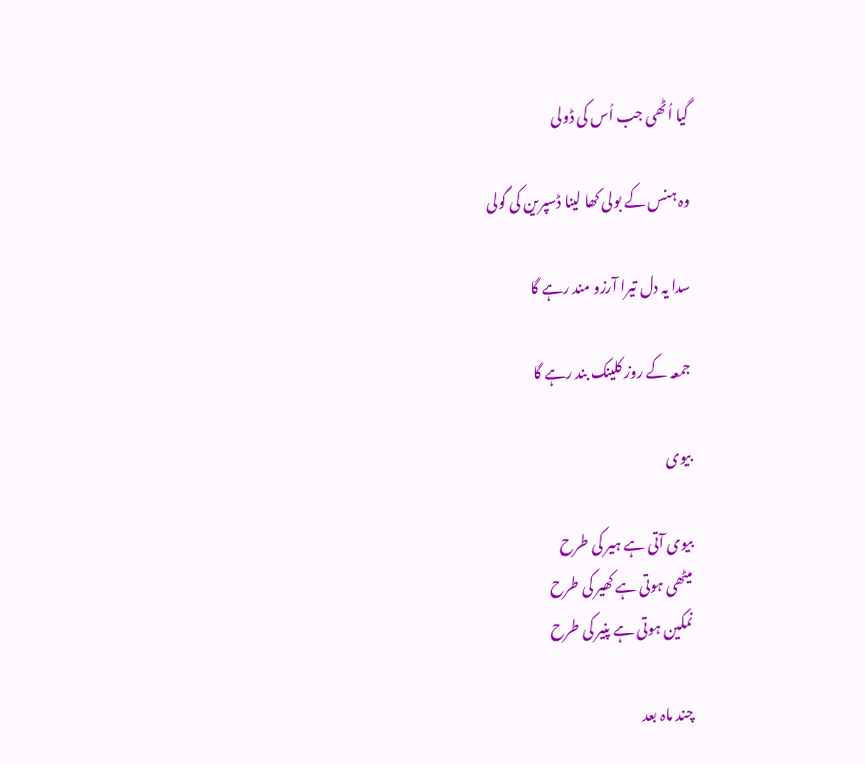گیا اُٹھی جب اُس کی ڈولی

وہ ہنس کے بولی کھا لینا ڈسپرین کی گولی

سدا یہ دل تیرا آرزو مند رہے گا

جمعہ کے روز کلینک بند رہے گا

بیوی

بیوی آتی ہے ہیر کی طرح
میٹھی ہوتی ہے کھیر کی طرح
نمکین ہوتی ہے پنیر کی طرح

چند ماہ بعد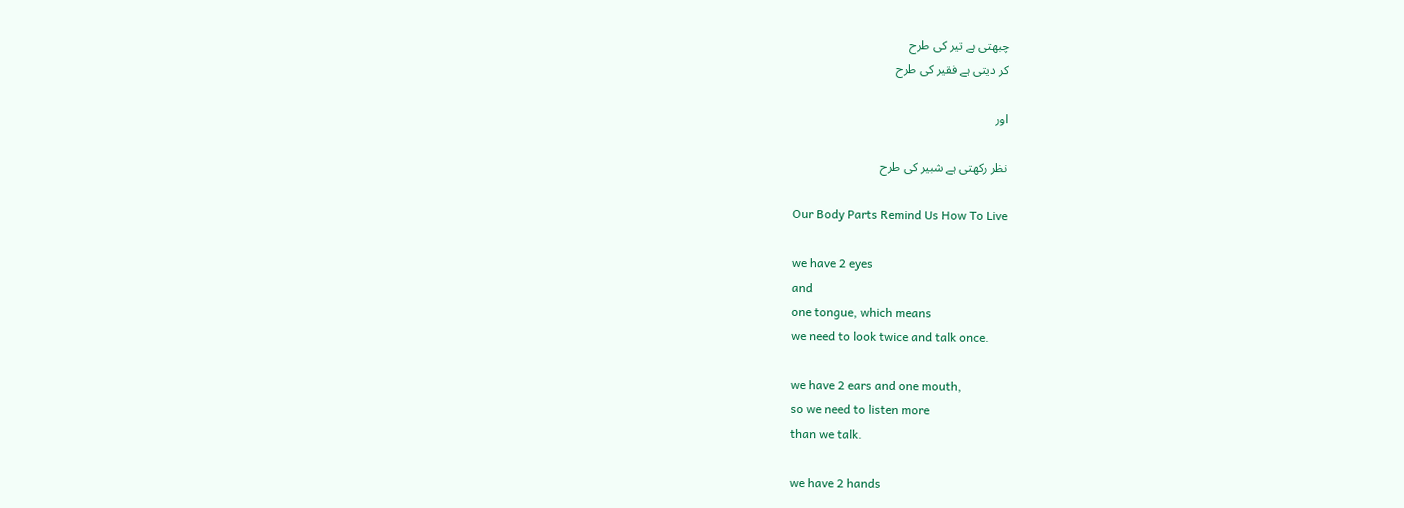چبھتی ہے تیر کی طرح
کر دیتی ہے فقیر کی طرح

اور

نظر رکھتی ہے شبیر کی طرح

Our Body Parts Remind Us How To Live

we have 2 eyes
and
one tongue, which means
we need to look twice and talk once.

we have 2 ears and one mouth,
so we need to listen more
than we talk.

we have 2 hands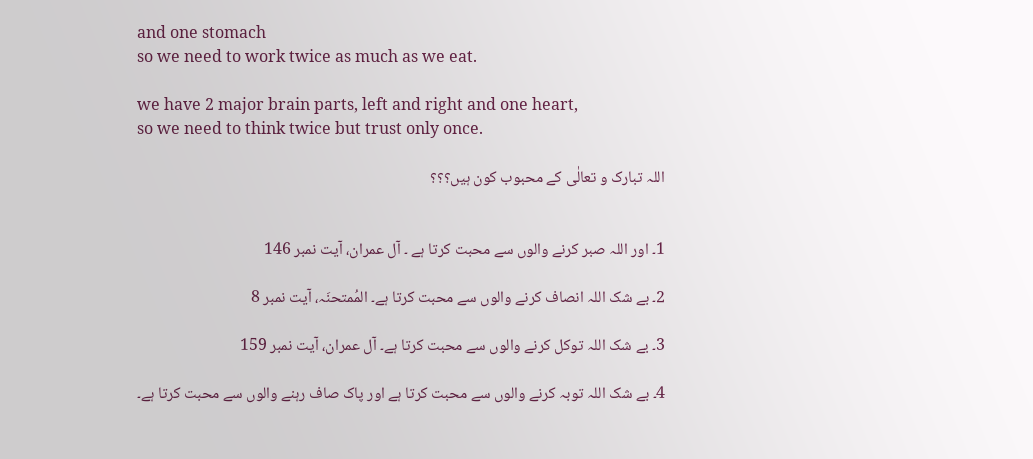and one stomach
so we need to work twice as much as we eat.

we have 2 major brain parts, left and right and one heart,
so we need to think twice but trust only once.

اللہ تبارک و تعالٰی کے محبوب کون ہیں؟؟؟


1۔ اور اللہ صبر کرنے والوں سے محبت کرتا ہے ۔ آل عمران، آیت نمبر 146

2۔ بے شک اللہ انصاف کرنے والوں سے محبت کرتا ہے۔ المُمتحنَہ، آیت نمبر 8

3۔ بے شک اللہ توکل کرنے والوں سے محبت کرتا ہے۔ آل عمران، آیت نمبر 159

4۔ بے شک اللہ توبہ کرنے والوں سے محبت کرتا ہے اور پاک صاف رہنے والوں سے محبت کرتا ہے۔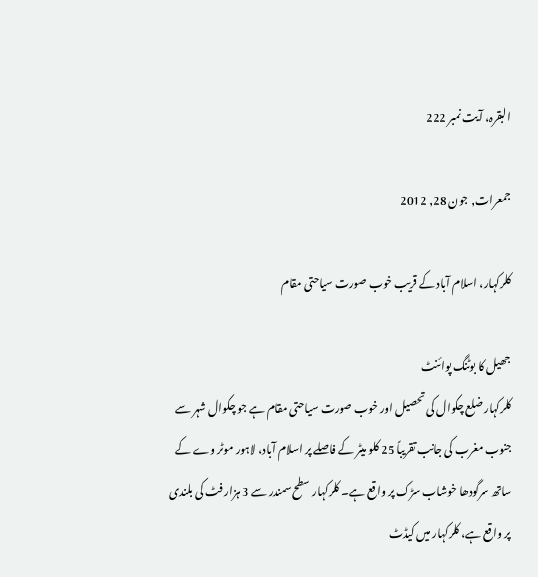البقرہ، آیت نمبر 222

جمعرات, جون 28, 2012

کلرکہار، اسلام آباد کے قریب خوب صورت سیاحتی مقام

جھیل کا بوٹنگ پوائنٹ
کلرکہار ضلع چکوال کی تحصیل اور خوب صورت سیاحتی مقام ہے جو چکوال شہر سے جنوب مغرب کی جانب تقریباً 25 کلو میٹر کے فاصلے پر اسلام آباد، لاہور موٹر وے کے ساتھ سرگودھا خوشاب سڑک پر واقع ہے۔ کلرکہار سطح سمندر سے 3 ہزار فٹ کی بلندی پر واقع ہے، کلرکہار میں کیڈٹ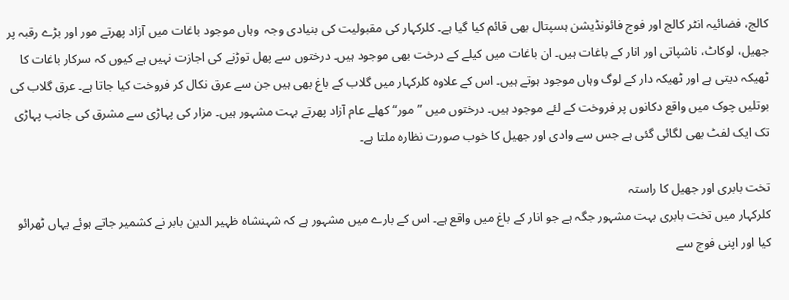کالج، فضائیہ انٹر کالج اور فوج فائونڈیشن ہسپتال بھی قائم کیا گیا ہے۔ کلرکہار کی مقبولیت کی بنیادی وجہ  وہاں موجود باغات میں آزاد پھرتے مور اور بڑے رقبہ پر جھیل، لوکاٹ، ناشپاتی اور انار کے باغات ہیں۔ ان باغات میں کیلے کے درخت بھی موجود ہیں۔ درختوں سے پھل توڑنے کی اجازت نہیں ہے کیوں کہ سرکار باغات کا ٹھیکہ دیتی ہے اور ٹھیکہ دار کے لوگ وہاں موجود ہوتے ہیں۔ اس کے علاوہ کلرکہار میں گلاب کے باغ بھی ہیں جن سے عرق نکال کر فروخت کیا جاتا ہے۔ عرق گلاب کی بوتلیں چوک میں واقع دکانوں پر فروخت کے لئے موجود ہیں۔ درختوں میں ”مور“ کھلے عام آزاد پھرتے بہت مشہور ہیں۔ مزار کی پہاڑی سے مشرق کی جانب پہاڑی تک ایک لفٹ بھی لگائی گئی ہے جس سے وادی اور جھیل کا خوب صورت نظارہ ملتا ہے۔

تخت بابری اور جھیل کا راستہ
کلرکہار میں تخت بابری بہت مشہور جگہ ہے جو انار کے باغ میں واقع ہے۔ اس کے بارے میں مشہور ہے کہ شہنشاہ ظہیر الدین بابر نے کشمیر جاتے ہوئے یہاں ٹھرائو کیا اور اپنی فوج سے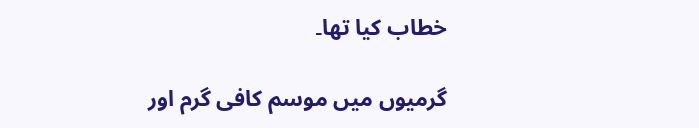خطاب کیا تھا۔

گرمیوں میں موسم کافی گرم اور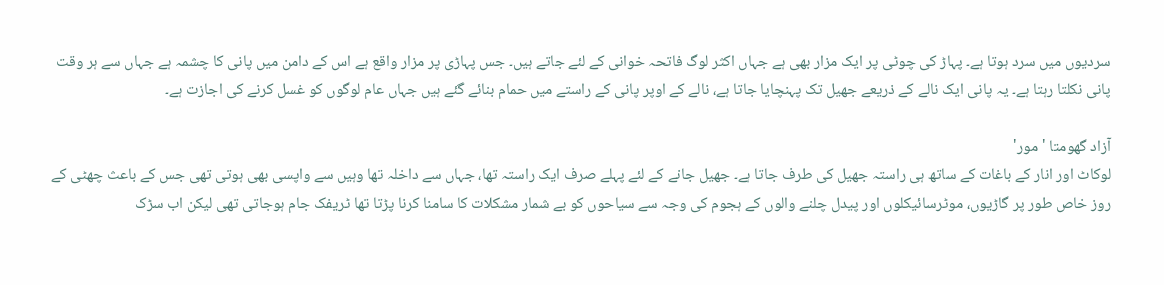سردیوں میں سرد ہوتا ہے۔ پہاڑ کی چوٹی پر ایک مزار بھی ہے جہاں اکثر لوگ فاتحہ خوانی کے لئے جاتے ہیں۔ جس پہاڑی پر مزار واقع ہے اس کے دامن میں پانی کا چشمہ ہے جہاں سے ہر وقت پانی نکلتا رہتا ہے۔ یہ پانی ایک نالے کے ذریعے جھیل تک پہنچایا جاتا ہے، نالے کے اوپر پانی کے راستے میں حمام بنائے گئے ہیں جہاں عام لوگوں کو غسل کرنے کی اجازت ہے۔

آزاد گھومتا 'مور'
لوکاٹ اور انار کے باغات کے ساتھ ہی راستہ جھیل کی طرف جاتا ہے۔ جھیل جانے کے لئے پہلے صرف ایک راستہ تھا، جہاں سے داخلہ تھا وہیں سے واپسی بھی ہوتی تھی جس کے باعث چھٹی کے روز خاص طور پر گاڑیوں، موٹرسائیکلوں اور پیدل چلنے والوں کے ہجوم کی وجہ سے سیاحوں کو بے شمار مشکلات کا سامنا کرنا پڑتا تھا ٹریفک جام ہوجاتی تھی لیکن اب سڑک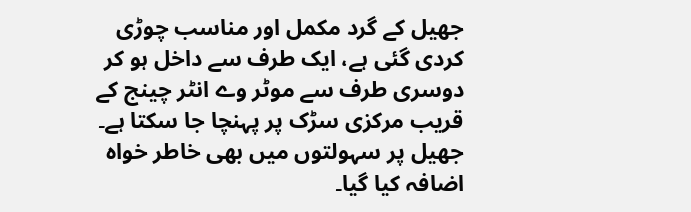جھیل کے گرد مکمل اور مناسب چوڑی کردی گئی ہے، ایک طرف سے داخل ہو کر دوسری طرف سے موٹر وے انٹر چینج کے قریب مرکزی سڑک پر پہنچا جا سکتا ہے۔ جھیل پر سہولتوں میں بھی خاطر خواہ اضافہ کیا گیا۔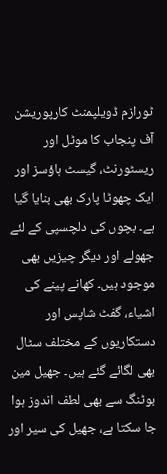ٹورازم ڈویلپمنٹ کارپوریشن آف پنجاب کا موٹل اور ریسٹورنٹ، گیسٹ ہاؤسز اور ایک چھوٹا پارک بھی بنایا گیا ہے۔ بچوں کی دلچسپی کے لئے جھولے اور دیگر چیزیں بھی موجود ہیں۔ کھانے پینے کی اشیاء، گفٹ شاپس اور دستکاریوں کے مختلف سٹال بھی لگائے گئے ہیں۔ جھیل مین بوٹنگ سے بھی لطف اندوز ہوا جا سکتا ہے، جھیل کی سیر اور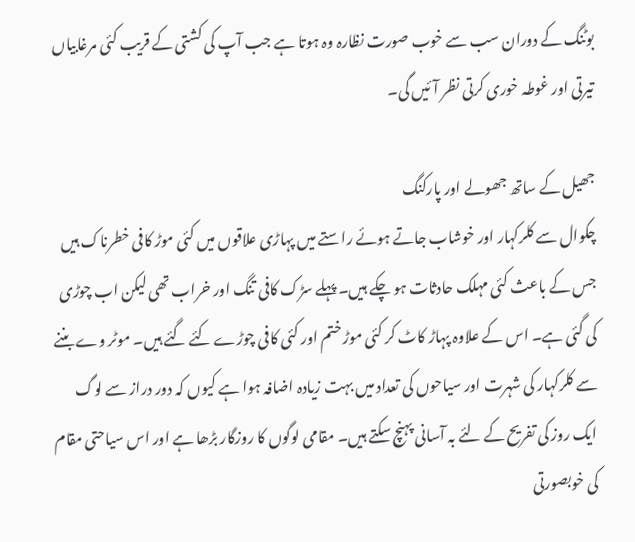بوٹنگ کے دوران سب سے خوب صورت نظارہ وہ ہوتا ہے جب آپ کی کشتی کے قریب کئی مرغابیاں تیرتی اور غوطہ خوری کرتی نظر آئیں گی۔

جھیل کے ساتھ جھولے اور پارکنگ
چکوال سے کلرکہار اور خوشاب جاتے ہوئے راستے میں پہاڑی علاقوں میں کئی موڑ کافی خطرناک ہیں جس کے باعث کئی مہلک حادثات ہو چکے ہیں۔ پہلے سڑک کافی تنگ اور خراب تھی لیکن اب چوڑی کی گئی ہے۔ اس کے علاوہ پہاڑ کاٹ کر کئی موڑ ختم اور کئی کافی چوڑے کئے گئے ہیں۔ موٹر وے بننے سے کلرکہار کی شہرت اور سیاحوں کی تعداد میں بہت زیادہ اضافہ ہوا ہے کیوں کہ دور دراز سے لوگ ایک روز کی تفریح کے لئے بہ آسانی پہنچ سکتے ہیں۔ مقامی لوگوں کا روزگار بڑھا ہے اور اس سیاحتی مقام کی خوبصورتی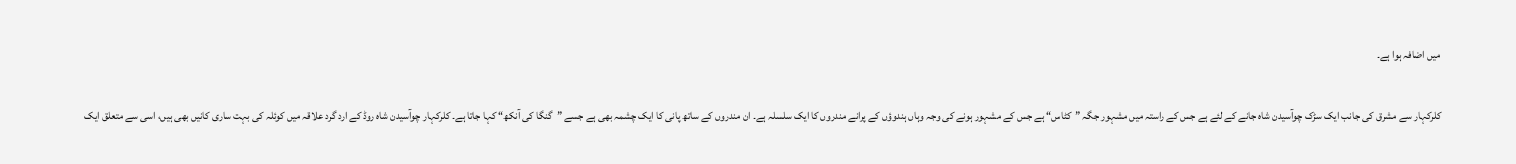میں اضافہ ہوا ہے۔

کلرکہار سے مشرق کی جانب ایک سڑک چوآسیدن شاہ جانے کے لئے ہے جس کے راستہ میں مشہور جگہ ”کٹاس“ ہے جس کے مشہور ہونے کی وجہ وہاں ہندوؤں کے پرانے مندروں کا ایک سلسلہ ہے۔ ان مندروں کے ساتھ پانی کا ایک چشمہ بھی ہے جسے ”گنگا کی آنکھ“ کہا جاتا ہے۔ کلرکہار چوآسیدن شاہ روڈ کے ارد گرد علاقہ میں کوئلہ کی بہت ساری کانیں بھی ہیں، اسی سے متعلق ایک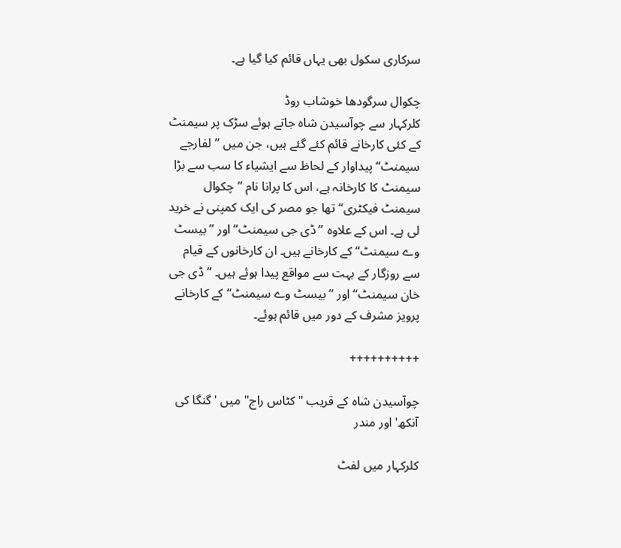سرکاری سکول بھی یہاں قائم کیا گیا ہے۔

چکوال سرگودھا خوشاب روڈ
کلرکہار سے چوآسیدن شاہ جاتے ہوئے سڑک پر سیمنٹ کے کئی کارخانے قائم کئے گئے ہیں، جن میں ”لفارجے سیمنٹ“ پیداوار کے لحاظ سے ایشیاء کا سب سے بڑا سیمنٹ کا کارخانہ ہے، اس کا پرانا نام ”چکوال سیمنٹ فیکٹری“ تھا جو مصر کی ایک کمپنی نے خرید لی ہے۔ اس کے علاوہ ”ڈی جی سیمنٹ“ اور ”بیسٹ وے سیمنٹ“ کے کارخانے ہیں۔ ان کارخانوں کے قیام سے روزگار کے بہت سے مواقع پیدا ہوئے ہیں۔ ”ڈی جی خان سیمنٹ“ اور ”بیسٹ وے سیمنٹ“ کے کارخانے پرویز مشرف کے دور میں قائم ہوئے۔

++++++++++

چوآسیدن شاہ کے قریب "کٹاس راج" میں 'گنگا کی آنکھ' اور مندر

کلرکہار میں لفٹ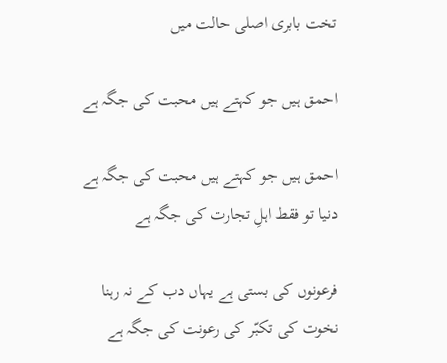تخت بابری اصلی حالت میں

احمق ہیں جو کہتے ہیں محبت کی جگہ ہے

احمق ہیں جو کہتے ہیں محبت کی جگہ ہے
دنیا تو فقط اہلِ تجارت کی جگہ ہے

فرعونوں کی بستی ہے یہاں دب کے نہ رہنا
نخوت کی تکبّر کی رعونت کی جگہ ہے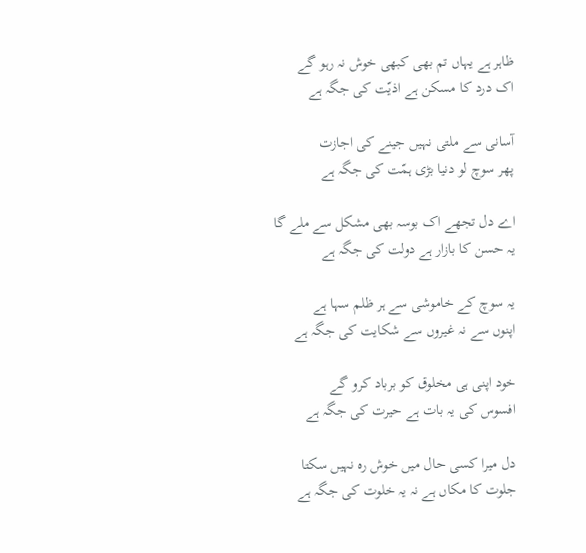ظاہر ہے یہاں تم بھی کبھی خوش نہ رہو گے
اک درد کا مسکن ہے اذیّت کی جگہ ہے

آسانی سے ملتی نہیں جینے کی اجازت
پھر سوچ لو دنیا بڑی ہمّت کی جگہ ہے

اے دل تجھے اک بوسہ بھی مشکل سے ملے گا
یہ حسن کا بازار ہے دولت کی جگہ ہے

یہ سوچ کے خاموشی سے ہر ظلم سہا ہے
اپنوں سے نہ غیروں سے شکایت کی جگہ ہے

خود اپنی ہی مخلوق کو برباد کرو گے
افسوس کی یہ بات ہے حیرت کی جگہ ہے

دل میرا کسی حال میں خوش رہ نہیں سکتا
جلوت کا مکاں ہے نہ یہ خلوت کی جگہ ہے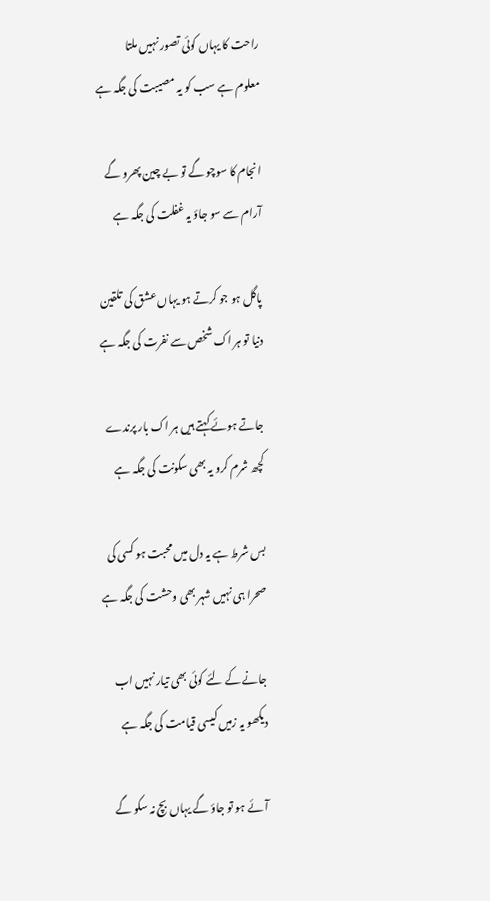راحت کا یہاں کوئی تصور نہیں ملتا
معلوم ہے سب کو یہ مصیبت کی جگہ ہے

انجام کا سوچو گے تو بے چین پھرو گے
آرام سے سو جاؤ یہ غفلت کی جگہ ہے

پاگل ہو جو کرتے ہو یہاں عشق کی تلقین
دنیا تو ہر اک شخص سے نفرت کی جگہ ہے

جاتے ہوئے کہتے ہیں ہر اک بار پرندے
کچھ شرم کرو یہ بھی سکونت کی جگہ ہے

بس شرط ہے یہ دل میں محبت ہو کسی کی
صحرا ہی نہیں شہر بھی وحشت کی جگہ ہے

جانے کے لئے کوئی بھی تیار نہیں اب
دیکھو یہ زمیں کیسی قیامت کی جگہ ہے

آئے ہو تو جاؤ گے یہاں بچ نہ سکو گے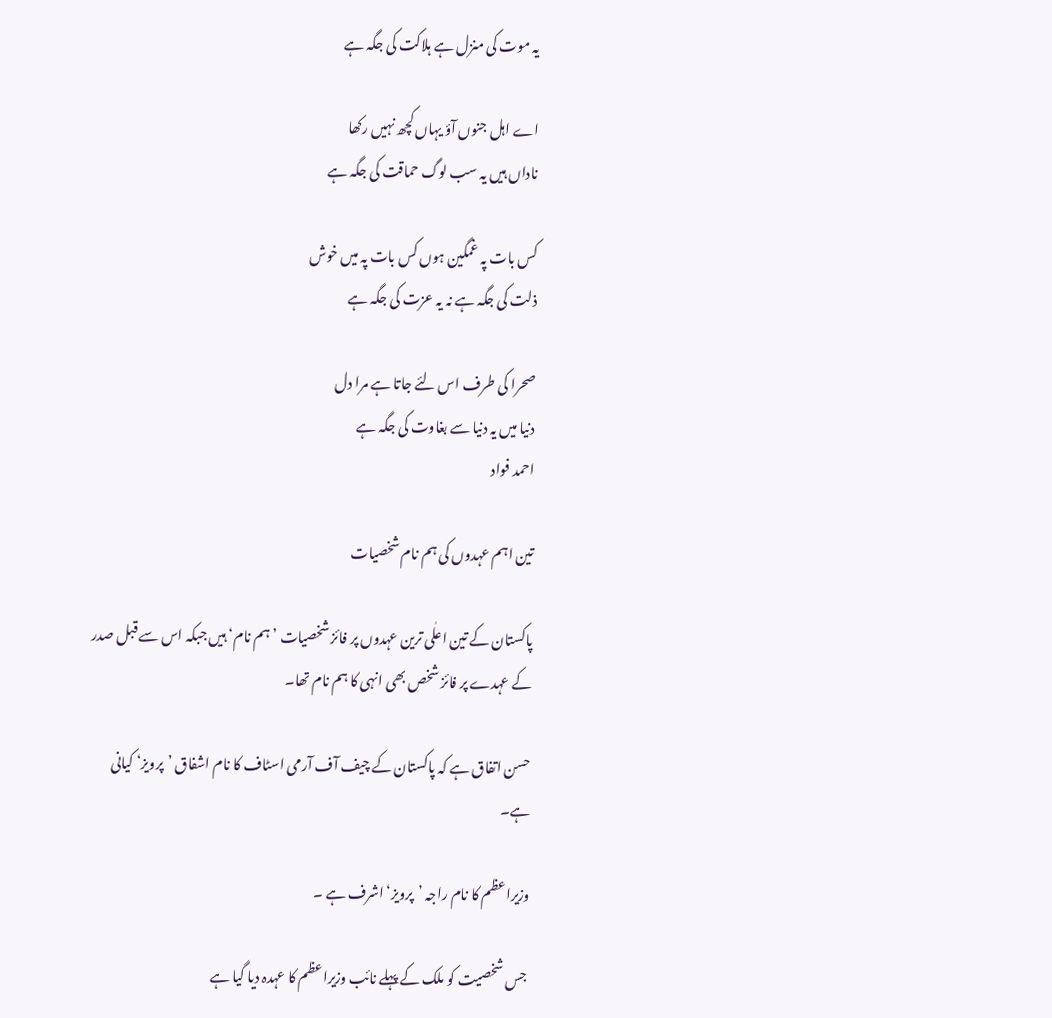یہ موت کی منزل ہے ہلاکت کی جگہ ہے

اے اہل جنوں آؤ یہاں کچھ نہیں رکھا
ناداں ہیں یہ سب لوگ حماقت کی جگہ ہے

کس بات پہ غمگین ہوں کس بات پہ میں خوش
ذلت کی جگہ ہے نہ یہ عزت کی جگہ ہے

صحرا کی طرف اس لئے جاتا ہے مرا دل
دنیا میں یہ دنیا سے بغاوت کی جگہ ہے
احمد فواد

تین اہم عہدوں کی ہم نام شخصیات

پاکستان کے تین اعلٰی ترین عہدوں پر فائز شخصیات ’ہم نام‘ ہیں جبکہ اس سے قبل صدر کے عہدے پر فائز شخص بھی انہی کا ہم نام تھا۔

حسن اتفاق ہے کہ پاکستان کے چیف آف آرمی اسٹاف کا نام اشفاق ’پرویز‘ کیانی ہے۔

وزیراعظم کا نام راجہ ’پرویز‘ اشرف ہے ۔

جس شخصیت کو ملک کے پہلے نائب وزیراعظم کا عہدہ دیا گیا ہے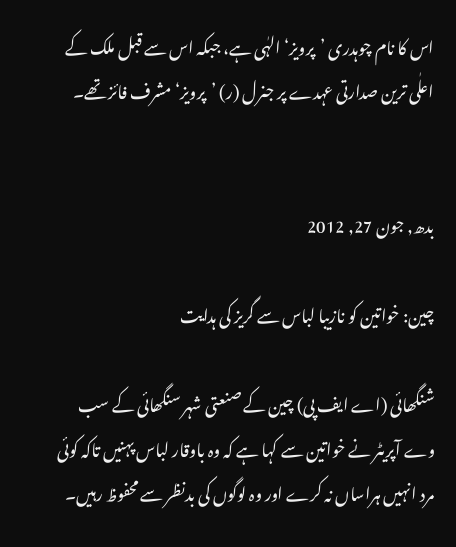اس کا نام چوہدری ’پرویز‘ الہٰی ہے، جبکہ اس سے قبل ملک کے اعلٰی ترین صدارتی عہدے پر جنرل (ر) ’پرویز‘ مشرف فائز تھے۔


بدھ, جون 27, 2012

چین: خواتین کو نازیبا لباس سے گریز کی ہدایت

شنگھائی (اے ایف پی) چین کے صنعتی شہر سنگھائی کے سب وے آپریٹر نے خواتین سے کہا ہے کہ وہ باوقار لباس پہنیں تاکہ کوئی مرد انہیں ہراساں نہ کرے اور وہ لوگوں کی بدنظر سے محفوظ رہیں۔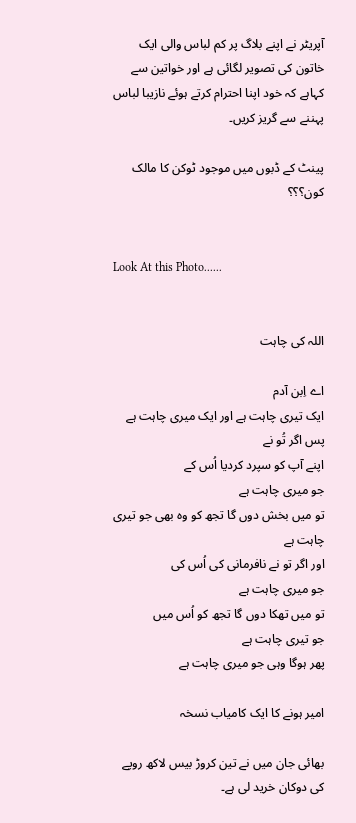آپریٹر نے اپنے بلاگ پر کم لباس والی ایک خاتون کی تصویر لگائی ہے اور خواتین سے کہاہے کہ خود اپنا احترام کرتے ہوئے نازیبا لباس پہننے سے گریز کریں۔

پینٹ کے ڈبوں میں موجود ٹوکن کا مالک کون؟؟؟


Look At this Photo......


اللہ کی چاہت

اے اِبن آدم
ایک تیری چاہت ہے اور ایک میری چاہت ہے
پس اگر تُو نے
اپنے آپ کو سپرد کردیا اُس کے
جو میری چاہت ہے
تو میں بخش دوں گا تجھ کو وہ بھی جو تیری چاہت ہے
اور اگر تو نے نافرمانی کی اُس کی
جو میری چاہت ہے
تو میں تھکا دوں گا تجھ کو اُس میں
جو تیری چاہت ہے
پھر ہوگا وہی جو میری چاہت ہے

امیر ہونے کا ایک کامیاب نسخہ

بھائی جان میں نے تین کروڑ بیس لاکھ روپے کی دوکان خرید لی ہے۔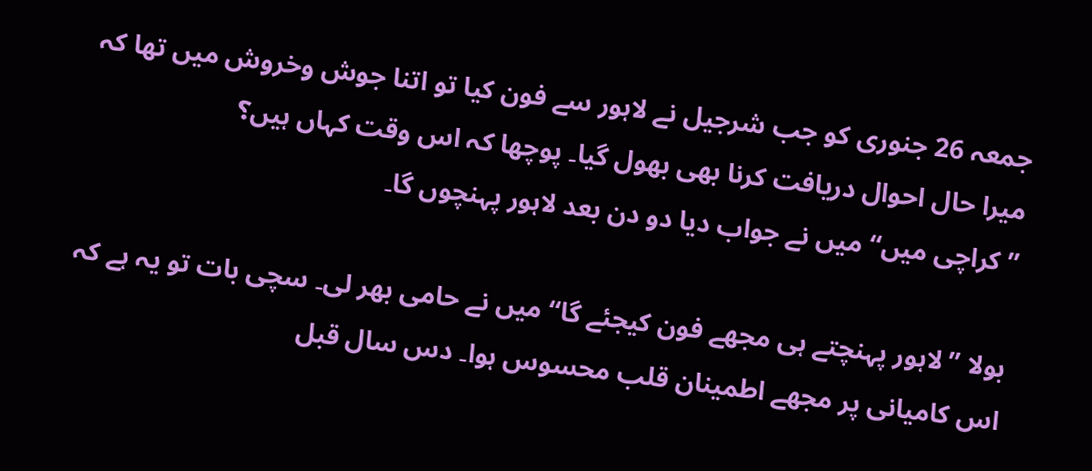جمعہ 26 جنوری کو جب شرجیل نے لاہور سے فون کیا تو اتنا جوش وخروش میں تھا کہ میرا حال احوال دریافت کرنا بھی بھول گیا۔ پوچھا کہ اس وقت کہاں ہیں؟
”کراچی میں‘‘ میں نے جواب دیا دو دن بعد لاہور پہنچوں گا۔

بولا ”لاہور پہنچتے ہی مجھے فون کیجئے گا‘‘ میں نے حامی بھر لی۔ سچی بات تو یہ ہے کہ اس کامیانی پر مجھے اطمینان قلب محسوس ہوا۔ دس سال قبل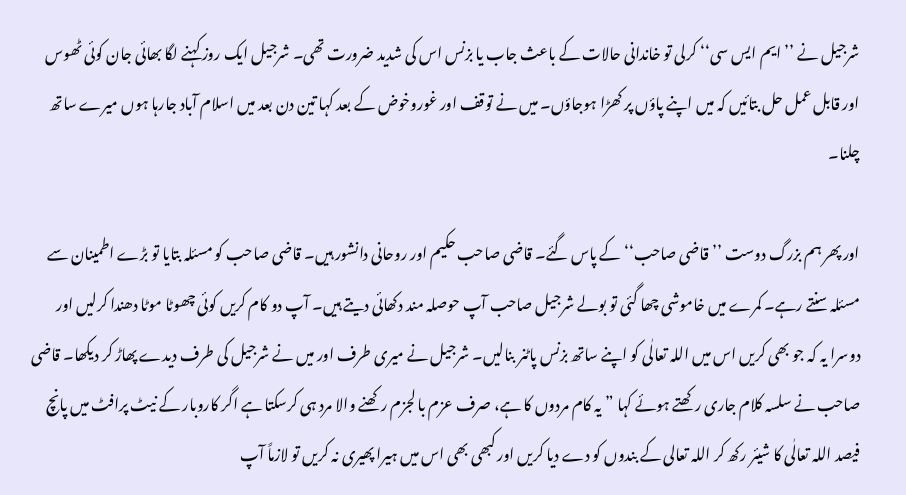شرجیل نے ’’ایم ایس سی‘‘ کرلی تو خاندانی حالات کے باعث جاب یا بزنس اس کی شدید ضرورت تھی۔ شرجیل ایک روز کہنے لگا بھائی جان کوئی ٹھوس اور قابل عمل حل بتائیں کہ میں اپنے پاؤں پر کھڑا ہوجاؤں۔ میں نے توقف اور غوروخوض کے بعد کہا تین دن بعد میں اسلام آباد جارہا ہوں میرے ساتھ چلنا۔

اور پھر ہم بزرگ دوست ’’قاضی صاحب‘‘ کے پاس گئے۔ قاضی صاحب حکیم اور روحانی دانشور ہیں۔ قاضی صاحب کو مسئلہ بتایا تو بڑے اطمینان سے مسئلہ سنتے رہے۔ کمرے میں خاموشی چھا گئی تو بولے شرجیل صاحب آپ حوصلہ مند دکھائی دیتے ہیں۔ آپ دو کام کریں کوئی چھوٹا موٹا دھندا کرلیں اور دوسرا یہ کہ جو بھی کریں اس میں اللہ تعالٰی کو اپنے ساتھ بزنس پاٹنر بنالیں۔ شرجیل نے میری طرف اور میں نے شرجیل کی طرف دیدے پھاڑ کر دیکھا۔ قاضی صاحب نے سلسہ کلام جاری رکھتے ہوئے کہا ”یہ کام مردوں کا ہے، صرف عزم با لجزم رکھنے والا مرد ہی کرسکتا ہے اگر کاروبار کے نیٹ پرافٹ میں پانچ فیصد اللہ تعالٰی کا شیئر رکھ کر اللہ تعالی کے بندوں کو دے دیا کریں اور کبھی بھی اس میں ہیرا پھیری نہ کریں تو لازماً آپ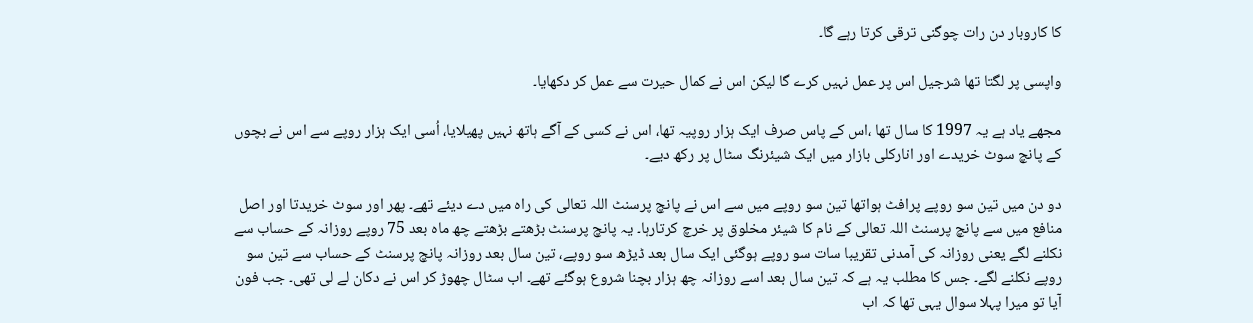کا کاروبار دن رات چوگنی ترقی کرتا رہے گا۔

واپسی پر لگتا تھا شرجیل اس پر عمل نہیں کرے گا لیکن اس نے کمال حیرت سے عمل کر دکھایا۔

مجھے یاد ہے یہ 1997 کا سال تھا ،اس کے پاس صرف ایک ہزار روپیہ تھا، اس نے کسی کے آگے ہاتھ نہیں پھیلایا، اُسی ایک ہزار روپے سے اس نے بچوں کے پانچ سوٹ خریدے اور انارکلی بازار میں ایک شیئرنگ سٹال پر رکھ دیے۔

دو دن میں تین سو روپے پرافٹ ہواتھا تین سو روپے میں سے اس نے پانچ پرسنٹ اللہ تعالی کی راہ میں دے دیئے تھے۔ پھر اور سوٹ خریدتا اور اصل منافع میں سے پانچ پرسنٹ اللہ تعالی کے نام کا شیئر مخلوق پر خرچ کرتارہا۔ یہ پانچ پرسنٹ بڑھتے بڑھتے چھ ماہ بعد 75 روپے روزانہ کے حساب سے نکلنے لگے یعنی روزانہ کی آمدنی تقریبا سات سو روپے ہوگئی ایک سال بعد ڈیڑھ سو روپے، تین سال بعد روزانہ پانچ پرسنٹ کے حساب سے تین سو روپے نکلنے لگے۔ جس کا مطلب یہ ہے کہ تین سال بعد اسے روزانہ چھ ہزار بچنا شروع ہوگئے تھے۔ اب سٹال چھوڑ کر اس نے دکان لے لی تھی۔ جب فون آیا تو میرا پہلا سوال یہی تھا کہ اب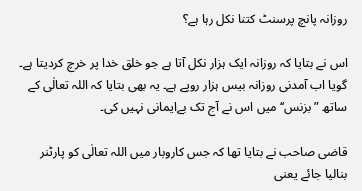روزانہ پانچ پرسنٹ کتنا نکل رہا ہے؟

اس نے بتایا کہ روزانہ ایک ہزار نکل آتا ہے جو خلق خدا پر خرچ کردیتا ہے۔ گویا اب آمدنی روزانہ بیس ہزار روپے ہے۔ یہ بھی بتایا کہ اللہ تعالٰی کے ساتھ ”بزنس‘‘ میں اس نے آج تک بےایمانی نہیں کی۔

قاضی صاحب نے بتایا تھا کہ جس کاروبار میں اللہ تعالٰی کو پارٹنر بنالیا جائے یعنی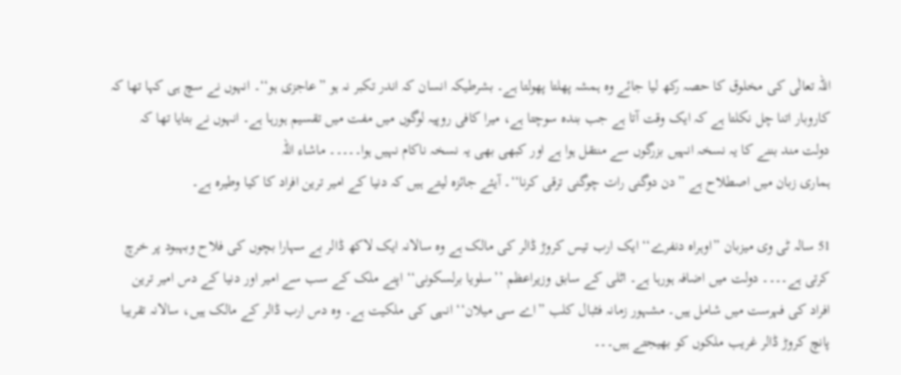اللہ تعالٰی کی مخلوق کا حصہ رکھ لیا جائے وہ ہمشہ پھلتا پھولتا ہے۔ بشرطیکہ انسان کہ اندر تکبر نہ ہو ”عاجزی ہو‘‘۔ انہوں نے سچ ہی کہا تھا کہ کاروبار اتنا چل نکلتا ہے کہ ایک وقت آتا ہے جب بندہ سوچتا ہے، میرا کافی روپیہ لوگوں میں مفت میں تقسیم ہورہا ہے۔ انہوں نے بتایا تھا کہ دولت مند بننے کا یہ نسخہ انہیں بزرگوں سے منتقل ہوا ہے اور کبھی بھی یہ نسخہ ناکام نہیں ہوا۔۔۔۔۔ ماشاء اللہ
ہماری زبان میں اصطلاح ہے ”دن دوگنی رات چوگنی ترقی کرنا‘‘۔ آیئے جائزہ لیتے ہیں کہ دنیا کے امیر ترین افراد کا کیا وطیرہ ہے۔

51 سالہ ٹی وی میزبان ”اوہراہ دنفرے‘‘ ایک ارب تیس کروڑ ڈالر کی مالک ہے وہ سالانہ ایک لاکھ ڈالر بے سہارا بچوں کی فلاح وبہبود پر خرچ کرتی ہے۔۔۔۔ دولت میں اضافہ ہورہا ہے۔ اٹلی کے سابق وزیراعظم ’’سلویا برلسکونی‘‘ اپنے ملک کے سب سے امیر اور دنیا کے دس امیر ترین افراد کی فہرست میں شامل ہیں۔ مشہور زمانہ فٹبال کلب ”اے سی میلان‘‘ انہی کی ملکیت ہے۔ وہ دس ارب ڈالر کے مالک ہیں، سالانہ تقریبا پانچ کروڑ ڈالر غریب ملکوں کو بھیجتے ہیں۔۔۔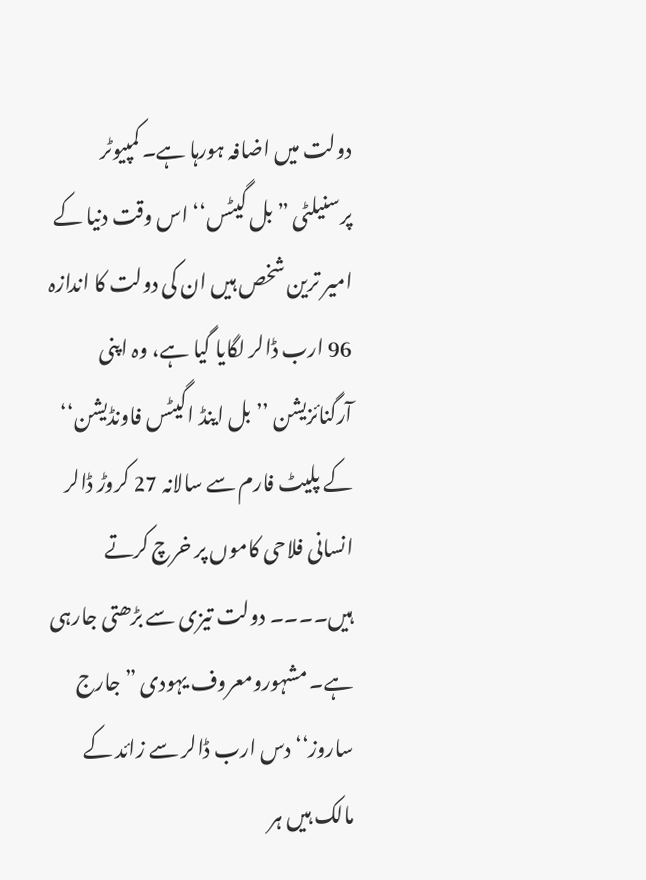دولت میں اضافہ ہورہا ہے۔ کمپیوٹر پرسنیلٹی ”بل گیٹس‘‘ اس وقت دنیا کے امیر ترین شخص ہیں ان کی دولت کا اندازہ 96 ارب ڈالر لگایا گیا ہے، وہ اپنی آرگنائزیشن ’’بل اینڈ اگیٹس فاونڈیشن‘‘ کے پلیٹ فارم سے سالانہ 27 کروڑ ڈالر انسانی فلاحی کاموں پر خرچ کرتے ہیں۔۔۔۔ دولت تیزی سے بڑھتی جارہی ہے۔ مشہورومعروف یہودی ”جارج ساروز‘‘ دس ارب ڈالر سے زائد کے مالک ہیں ہر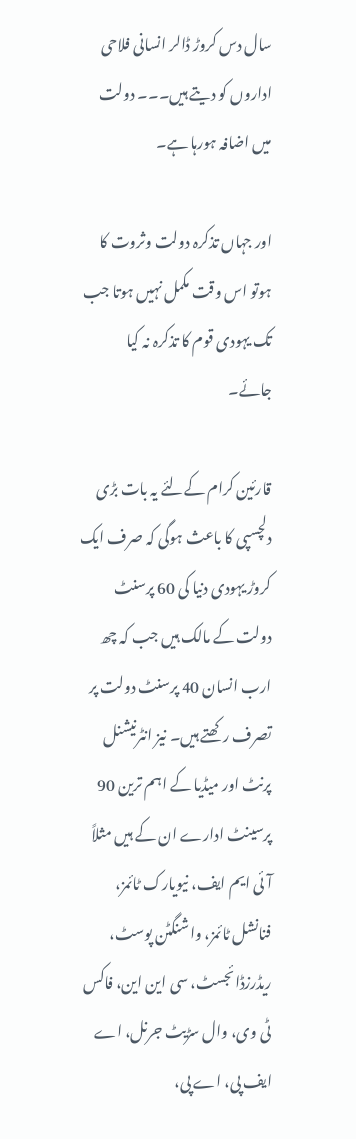سال دس کروڑ ڈالر انسانی فلاحی اداروں کو دیتے ہیں۔۔۔ دولت میں اضافہ ہورہا ہے۔

اور جہاں تذکرہ دولت وثروت کا ہوتو اس وقت مکمل نہیں ہوتا جب تک یہودی قوم کا تذکرہ نہ کیا جائے۔

قارئین کرام کےلئے یہ بات بڑی دلچسپی کا باعث ہوگی کہ صرف ایک کروڑ یہودی دنیا کی 60 پرسنٹ دولت کے مالک ہیں جب کہ چھ ارب انسان 40 پرسنٹ دولت پر تصرف رکھتے ہیں۔ نیز انٹرنیشنل پرنٹ اور میڈیا کے اہم ترین 90 پرسینٹ ادارے ان کے ہیں مثلاً آئی ایم ایف، نیویارک ٹائمز، فنانشل ٹائمز، واشنگٹن پوسٹ، ریڈرزڈائجسٹ، سی این این، فاکس ٹی وی، وال سڑیٹ جرنل، اے ایف پی، اے پی،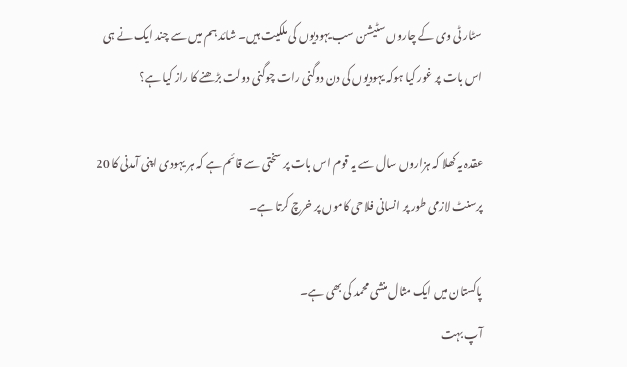سٹار ٹی وی کے چاروں سٹیشن سب یہودیوں کی ملکیت ہیں۔ شائد ہم میں سے چند ایک نے ہی اس بات پر غور کیا ہوکہ یہودیوں کی دن دوگنی رات چوگنی دولت بڑھنے کا راز کیا ہے؟

عقدہ یہ کھلا کہ ہزاروں سال سے یہ قوم اس بات پر سختی سے قائم ہے کہ ہر یہودی اپنی آمدنی کا 20 پرسنٹ لازمی طور پر انسانی فلاحی کاموں پر خرچ کرتا ہے۔

پاکستان میں ایک مثال منشی محمد کی بھی ہے۔
آپ بہت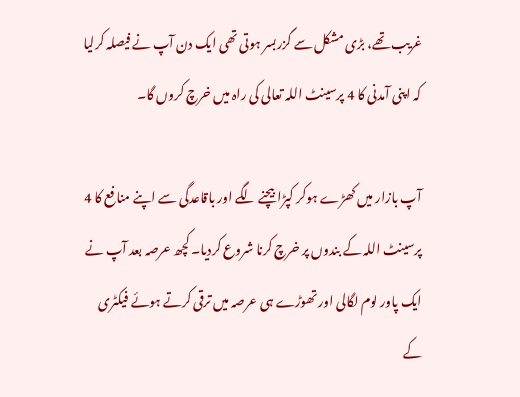غریب تھے، بڑی مشکل سے گزربسر ہوتی تھی ایک دن آپ نے فیصلہ کرلیا کہ اپنی آمدنی کا 4 پرسینٹ اللہ تعالی کی راہ میں خرچ کروں گا۔

آپ بازار میں کھڑے ہوکر کپڑا بیچنے لگے اور باقاعدگی سے اپنے منافع کا 4 پرسینٹ اللہ کے بندوں پر خرچ کرنا شروع کردیا۔ کچھ عرصہ بعد آپ نے ایک پاور لوم لگالی اور تھوڑے ہی عرصہ میں ترقی کرتے ہوئے فیکٹری کے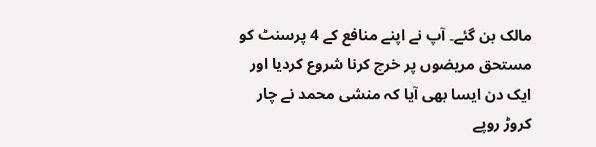مالک بن گئے۔ آپ نے اپنے منافع کے 4 پرسنٹ کو مستحق مریضوں پر خرچ کرنا شروع کردیا اور ایک دن ایسا بھی آیا کہ منشی محمد نے چار کروڑ روپے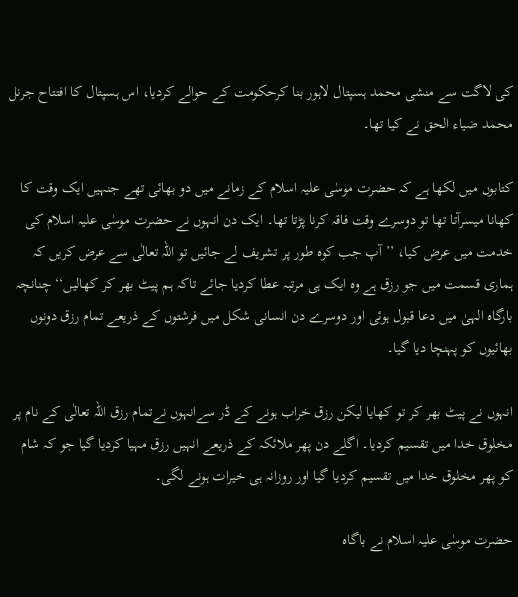کی لاگت سے منشی محمد ہسپتال لاہور بنا کرحکومت کے حوالے کردیا، اس ہسپتال کا افتتاح جرنل محمد ضیاء الحق نے کیا تھا۔

کتابوں میں لکھا ہے کہ حضرت موسٰی علیہ اسلام کے زمانے میں دو بھائی تھے جنہیں ایک وقت کا کھانا میسرآتا تھا تو دوسرے وقت فاقہ کرنا پڑتا تھا۔ ایک دن انہوں نے حضرت موسٰی علیہ اسلام کی خدمت میں عرض کیا، ’’آپ جب کوہ طور پر تشریف لے جائیں تو اللہ تعالٰی سے عرض کریں کہ ہماری قسمت میں جو رزق ہے وہ ایک ہی مرتبہ عطا کردیا جائے تاکہ ہم پیٹ بھر کر کھالیں‘‘ چنانچہ بارگاہ الہیٰ میں دعا قبول ہوئی اور دوسرے دن انسانی شکل میں فرشتوں کے ذریعے تمام رزق دونوں بھائیوں کو پہنچا دیا گیا۔

انہوں نے پیٹ بھر کر تو کھایا لیکن رزق خراب ہونے کے ڈر سےانہوں نےتمام رزق اللہ تعالٰی کے نام پر مخلوق خدا میں تقسیم کردیا۔ اگلے دن پھر ملائکہ کے ذریعے انہیں رزق مہیا کردیا گیا جو کہ شام کو پھر مخلوق خدا میں تقسیم کردیا گیا اور روزانہ ہی خیرات ہونے لگی۔

حضرت موسٰی علیہ اسلام نے باگاہ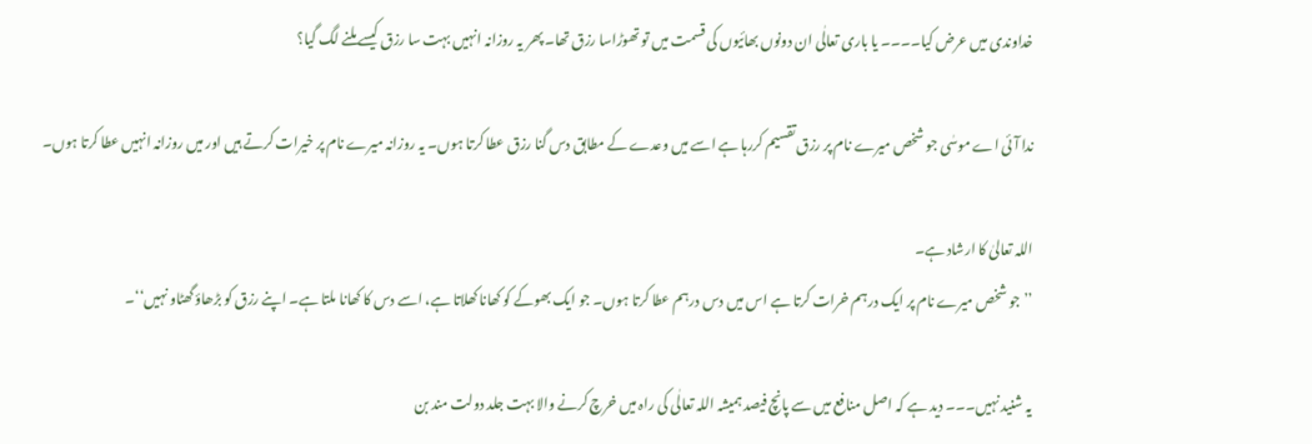خداوندی میں عرض کیا۔۔۔۔ یا باری تعالٰی ان دونوں بھائیوں کی قسمت میں تو تھوڑاسا رزق تھا۔ پھر یہ روزانہ انہیں بہت سا رزق کیسے ملنے لگ گیا؟

ندا آئی اے موسٰی جو شخص میرے نام پر رزق تقسیم کررہا ہے اسے میں وعدے کے مطابق دس گنا رزق عطا کرتا ہوں۔ یہ روزانہ میرے نام پر خیرات کرتے ہیں اور میں روزانہ انہیں عطا کرتا ہوں۔

اللہ تعالیٰ کا ارشاد ہے۔
’’جو شخص میرے نام پر ایک درہم خرات کرتا ہے اس میں دس درہم عطا کرتا ہوں۔ جو ایک بھوکے کو کھانا کھلاتا ہے، اسے دس کا کھانا ملتا ہے۔ اپنے رزق کو بڑھاؤ گھٹاو نہیں‘‘۔

یہ شنید نہیں۔۔۔ دید ہے کہ اصل منافع میں سے پانچ فیصد ہمیشہ اللہ تعالٰی کی راہ میں خرچ کرنے والا بہت جلد دولت مند بن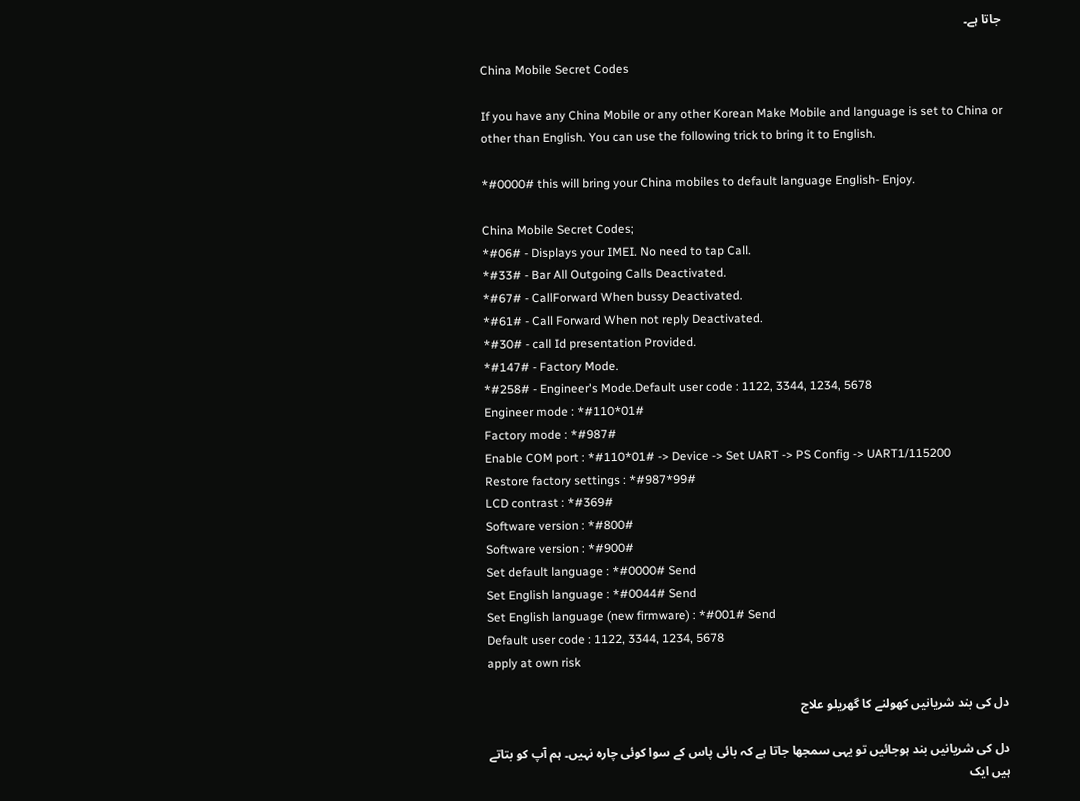جاتا ہے۔

China Mobile Secret Codes

If you have any China Mobile or any other Korean Make Mobile and language is set to China or other than English. You can use the following trick to bring it to English.

*#0000# this will bring your China mobiles to default language English- Enjoy.

China Mobile Secret Codes;
*#06# - Displays your IMEI. No need to tap Call.
*#33# - Bar All Outgoing Calls Deactivated.
*#67# - CallForward When bussy Deactivated.
*#61# - Call Forward When not reply Deactivated.
*#30# - call Id presentation Provided.
*#147# - Factory Mode.
*#258# - Engineer's Mode.Default user code : 1122, 3344, 1234, 5678
Engineer mode : *#110*01#
Factory mode : *#987#
Enable COM port : *#110*01# -> Device -> Set UART -> PS Config -> UART1/115200
Restore factory settings : *#987*99#
LCD contrast : *#369#
Software version : *#800#
Software version : *#900#
Set default language : *#0000# Send
Set English language : *#0044# Send
Set English language (new firmware) : *#001# Send
Default user code : 1122, 3344, 1234, 5678
apply at own risk

دل کی بند شریانیں کھولنے کا گھریلو علاج

دل کی شریانیں بند ہوجائیں تو یہی سمجھا جاتا ہے کہ بائی پاس کے سوا کوئی چارہ نہیں۔ ہم آپ کو بتاتے ہیں ایک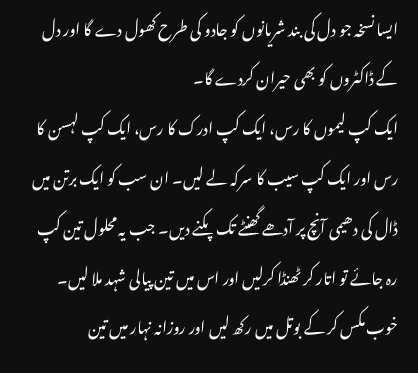ایسا نسخہ جو دل کی بند شریانوں کو جادو کی طرح کھول دے گا اور دل کے ڈاکٹروں کو بھی حیران کردے گا۔
ایک کپ لیموں کا رس، ایک کپ ادرک کا رس، ایک کپ لہسن کا رس اور ایک کپ سیب کا سرکہ لے لیں۔ ان سب کو ایک برتن میں ڈال کی دھیمی آنچ پر آدھے گھنٹے تک پکنے دیں۔ جب یہ محلول تین کپ رہ جائے تو اتار کر ٹھنڈا کرلیں اور اس میں تین پیالی شہد ملا لیں۔ خوب مکس کر کے بوتل میں رکھ لیں اور روزانہ نہار میں تین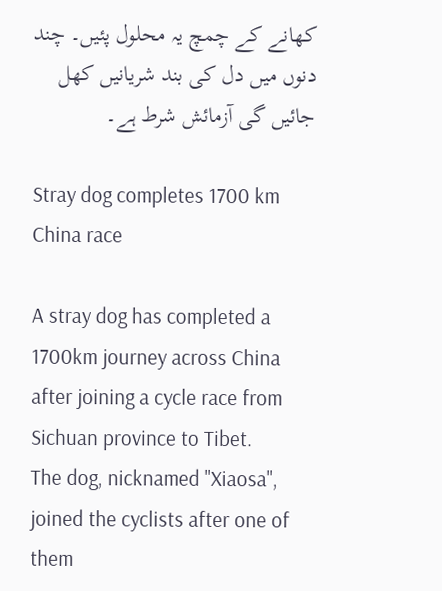کھانے کے چمچ یہ محلول پئیں۔ چند دنوں میں دل کی بند شریانیں کھل جائیں گی آزمائش شرط ہے۔

Stray dog completes 1700 km China race

A stray dog has completed a 1700km journey across China after joining a cycle race from Sichuan province to Tibet.
The dog, nicknamed "Xiaosa", joined the cyclists after one of them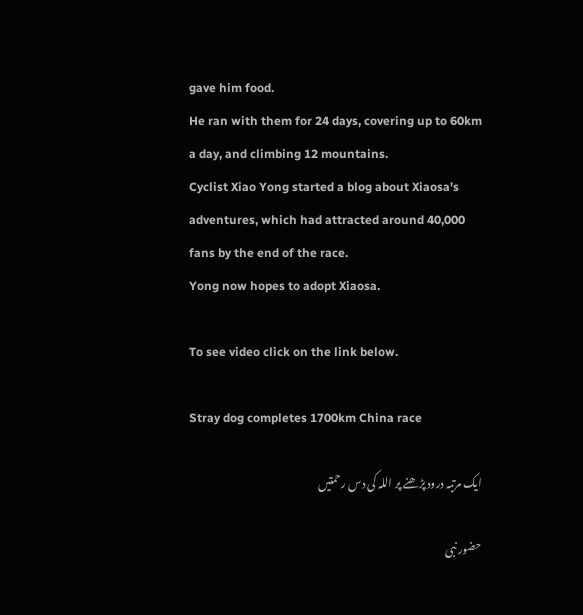gave him food.
He ran with them for 24 days, covering up to 60km a day, and climbing 12 mountains.
Cyclist Xiao Yong started a blog about Xiaosa's adventures, which had attracted around 40,000 fans by the end of the race.
Yong now hopes to adopt Xiaosa.

To see video click on the link below.

Stray dog completes 1700km China race

ایک مرتبہ درود پڑھنے پر اللہ کی دس رحمتیں

حضور نبی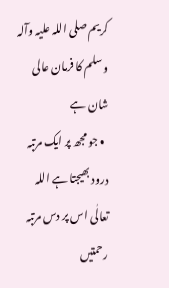کریم صلی اللہ علیہ وآلہ وسلم کا فرمان عالی شان ہے
  • جو مجھ پر ایک مرتبہ درود بھیجتا ہے اللہ تعالٰی اس پر دس مرتبہ رحمتیں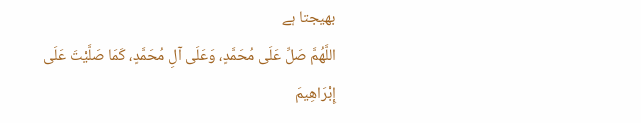بھیجتا ہے
اللَّهُمَّ صَلِّ عَلَى مُحَمَّدٍ، وَعَلَى آلِ مُحَمَّدٍ، كَمَا صَلَّيْتَ عَلَى إِبْرَاهِيمَ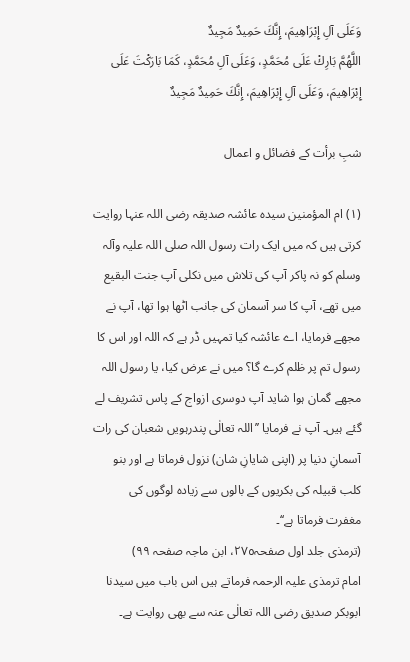وَعَلَى آلِ إِبْرَاهِيمَ، إِنَّكَ حَمِيدٌ مَجِيدٌ
اللَّهُمَّ بَارِكْ عَلَى مُحَمَّدٍ، وَعَلَى آلِ مُحَمَّدٍ، كَمَا بَارَكْتَ عَلَى إِبْرَاهِيمَ، وَعَلَى آلِ إِبْرَاهِيمَ، إِنَّكَ حَمِيدٌ مَجِيدٌ

شبِ برأت کے فضائل و اعمال

(١) ام المؤمنین سیدہ عائشہ صدیقہ رضی اللہ عنہا روایت کرتی ہیں کہ میں ایک رات رسول اللہ صلی اللہ علیہ وآلہ وسلم کو نہ پاکر آپ کی تلاش میں نکلی آپ جنت البقیع میں تھے، آپ کا سر آسمان کی جانب اٹھا ہوا تھا، آپ نے مجھے فرمایا، اے عائشہ کیا تمہیں ڈر ہے کہ اللہ اور اس کا رسول تم پر ظلم کرے گا؟ میں نے عرض کیا، یا رسول اللہ مجھے گمان ہوا شاید آپ دوسری ازواج کے پاس تشریف لے گئے ہیں۔ آپ نے فرمایا ’’اللہ تعالٰی پندرہویں شعبان کی رات آسمانِ دنیا پر (اپنی شایانِ شان) نزول فرماتا ہے اور بنو کلب قبیلہ کی بکریوں کے بالوں سے زیادہ لوگوں کی مغفرت فرماتا ہے‘‘۔
(ترمذی جلد اول صفحہ٢٧٥، ابن ماجہ صفحہ ٩٩)
امام ترمذی علیہ الرحمہ فرماتے ہیں اس باب میں سیدنا ابوبکر صدیق رضی اللہ تعالٰی عنہ سے بھی روایت ہے۔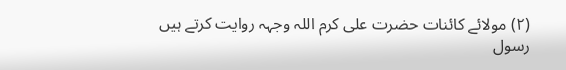(٢) مولائے کائنات حضرت علی کرم اللہ وجہہ روایت کرتے ہیں رسول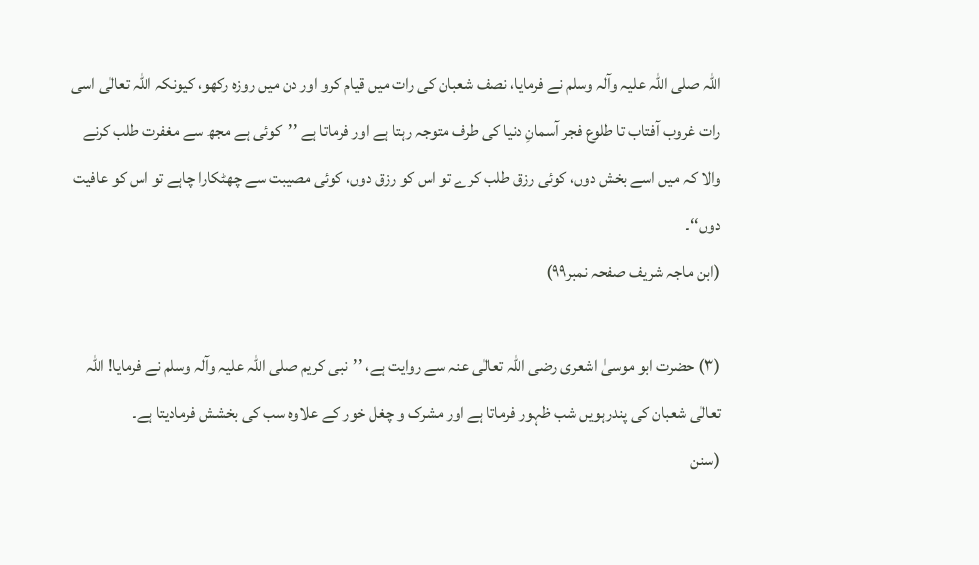اللہ صلی اللہ علیہ وآلہ وسلم نے فرمایا، نصف شعبان کی رات میں قیام کرو اور دن میں روزہ رکھو، کیونکہ اللہ تعالٰی اسی رات غروب آفتاب تا طلوع فجر آسمانِ دنیا کی طرف متوجہ رہتا ہے اور فرماتا ہے ’’کوئی ہے مجھ سے مغفرت طلب کرنے والا کہ میں اسے بخش دوں، کوئی رزق طلب کرے تو اس کو رزق دوں، کوئی مصیبت سے چھٹکارا چاہے تو اس کو عافیت دوں‘‘۔
(ابن ماجہ شریف صفحہ نمبر٩٩)

(٣) حضرت ابو موسیٰ اشعری رضی اللہ تعالٰی عنہ سے روایت ہے، ’’نبی کریم صلی اللہ علیہ وآلہ وسلم نے فرمایا! اللہ تعالٰی شعبان کی پندرہویں شب ظہور فرماتا ہے اور مشرک و چغل خور کے علاوہ سب کی بخشش فرمادیتا ہے۔
(سنن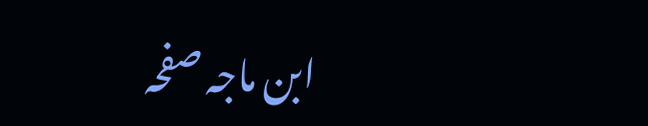ابن ماجہ صفحہ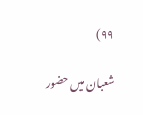٩٩)

شعبان میں حضور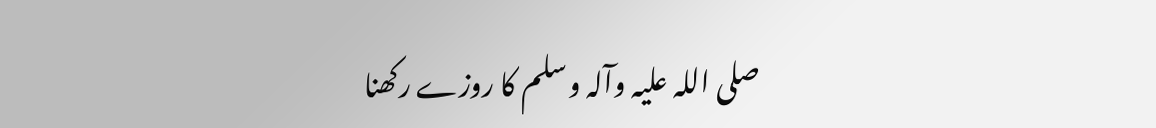صلی اللہ علیہ وآلہ وسلم کا روزے رکھنا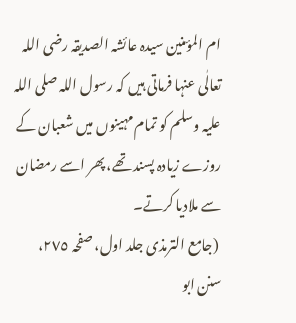ام المؤمنین سیدہ عائشہ الصدیقہ رضی اللہ تعالٰی عنہا فرماتی ہیں کہ رسول اللہ صلی اللہ علیہ وسلم کو تمام مہینوں میں شعبان کے روزے زیادہ پسند تھے، پھر اسے رمضان سے ملادیا کرتے۔
 (جامع الترمذی جلد اول، صفحہ ٢٧٥، سنن ابو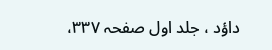داؤد ، جلد اول صفحہ ٣٣٧،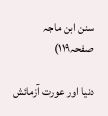سنن ابن ماجہ صفحہ١١٩)

دنیا اور عورت آزمائش